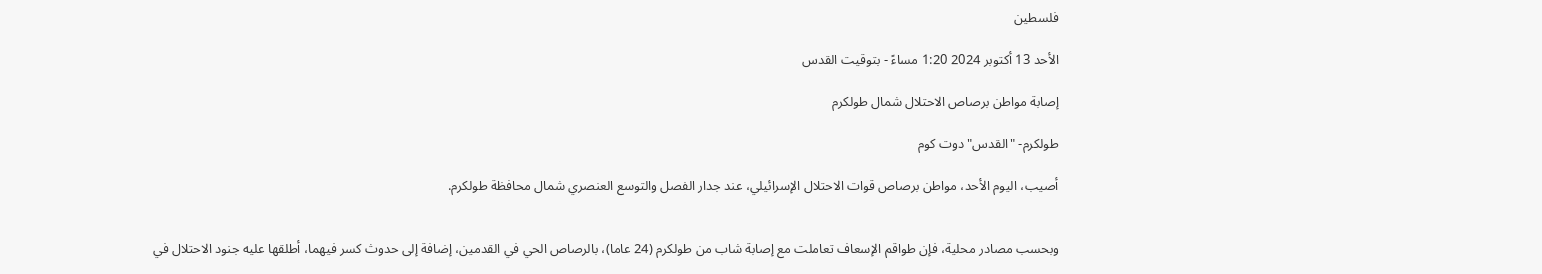فلسطين

الأحد 13 أكتوبر 2024 1:20 مساءً - بتوقيت القدس

إصابة مواطن برصاص الاحتلال شمال طولكرم

طولكرم- "القدس" دوت كوم

أصيب، اليوم الأحد، مواطن برصاص قوات الاحتلال الإسرائيلي، عند جدار الفصل والتوسع العنصري شمال محافظة طولكرم.


وبحسب مصادر محلية، فإن طواقم الإسعاف تعاملت مع إصابة شاب من طولكرم (24 عاما)، بالرصاص الحي في القدمين، إضافة إلى حدوث كسر فيهما، أطلقها عليه جنود الاحتلال في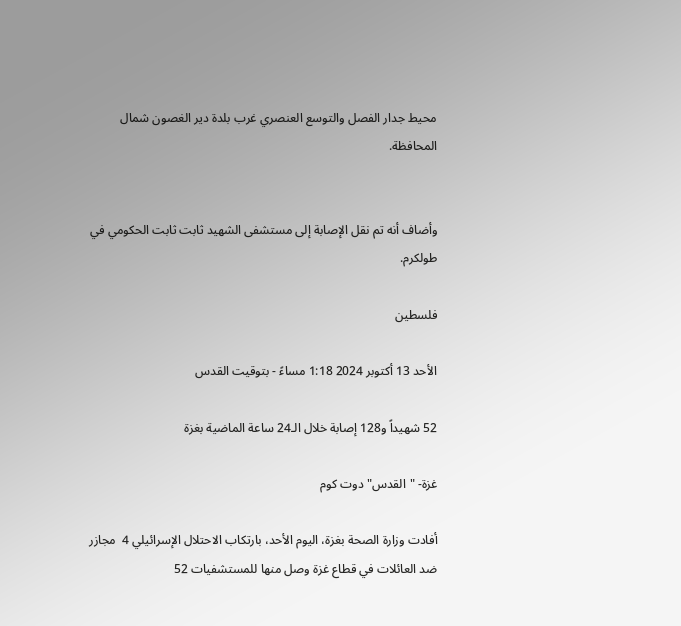محيط جدار الفصل والتوسع العنصري غرب بلدة دير الغصون شمال المحافظة.


وأضاف أنه تم نقل الإصابة إلى مستشفى الشهيد ثابت ثابت الحكومي في طولكرم.

فلسطين

الأحد 13 أكتوبر 2024 1:18 مساءً - بتوقيت القدس

52 شهيداً و128 إصابة خلال الـ24 ساعة الماضية بغزة

غزة- "القدس" دوت كوم

أفادت وزارة الصحة بغزة، اليوم الأحد، بارتكاب الاحتلال الإسرائيلي 4  مجازر ضد العائلات في قطاع غزة وصل منها للمستشفيات 52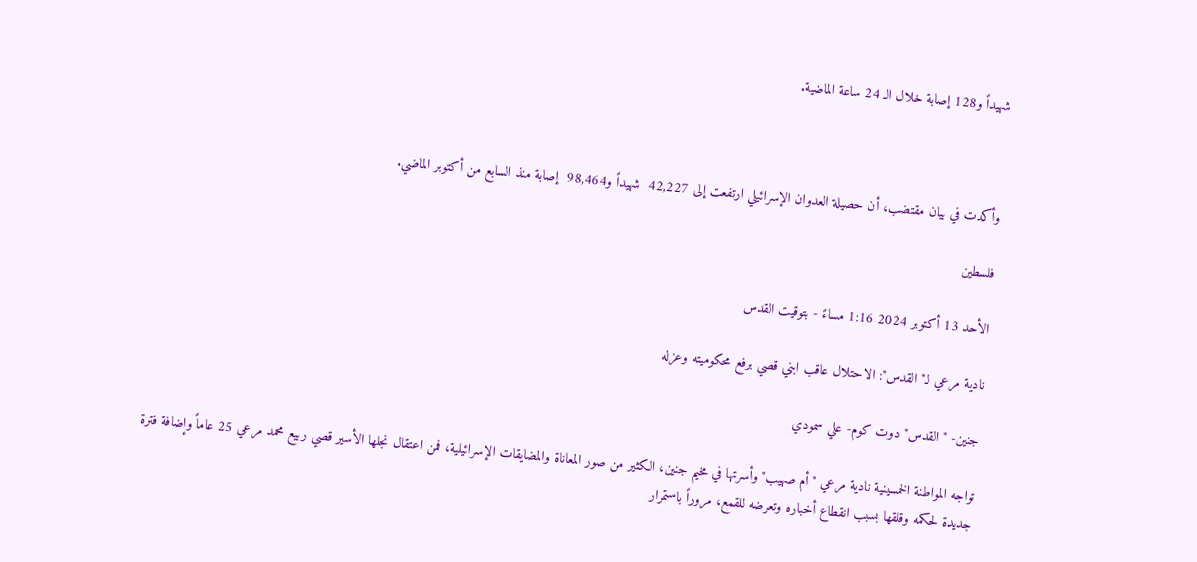شهيداً و128 إصابة خلال الـ 24 ساعة الماضية.



وأكدت في بيان مقتضب، أن حصيلة العدوان الإسرائيلي ارتفعت إلى 42,227  شهيداً و98,464  إصابة منذ السابع من أكتوبر الماضي.

فلسطين

الأحد 13 أكتوبر 2024 1:16 مساءً - بتوقيت القدس

نادية مرعي لـ"القدس": الاحتلال عاقب ابني قصي برفع محكوميته وعزله

جنين- "القدس" دوت كوم- علي سمودي

تواجه المواطنة الخمسينية نادية مرعي "أم صهيب" وأسرتها في مخيم جنين، الكثير من صور المعاناة والمضايقات الإسرائيلية، فمن اعتقال نجلها الأسير قصي ربيع محمد مرعي 25 عاماً وإضافة فترة جديدة لحكمه وقلقها بسبب انقطاع أخباره وتعرضه للقمع، مروراً باستمرار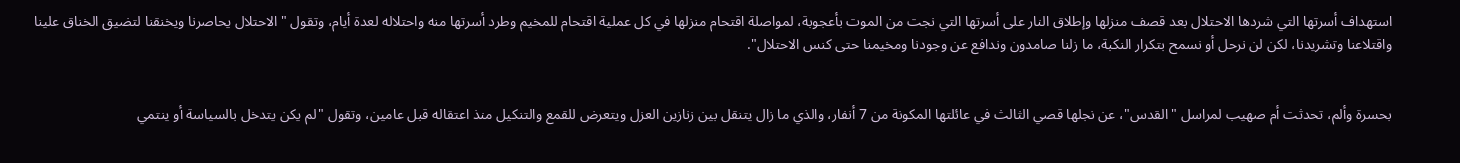استهداف أسرتها التي شردها الاحتلال بعد قصف منزلها وإطلاق النار على أسرتها التي نجت من الموت بأعجوبة، لمواصلة اقتحام منزلها في كل عملية اقتحام للمخيم وطرد أسرتها منه واحتلاله لعدة أيام، وتقول "الاحتلال يحاصرنا ويخنقنا لتضيق الخناق علينا واقتلاعنا وتشريدنا، لكن لن نرحل أو نسمح بتكرار النكبة، ما زلنا صامدون وندافع عن وجودنا ومخيمنا حتى كنس الاحتلال".


بحسرة وألم، تحدثت أم صهيب لمراسل "القدس"، عن نجلها قصي الثالث في عائلتها المكونة من 7 أنفار، والذي ما زال يتنقل بين زنازين العزل ويتعرض للقمع والتنكيل منذ اعتقاله قبل عامين، وتقول "لم يكن يتدخل بالسياسة أو ينتمي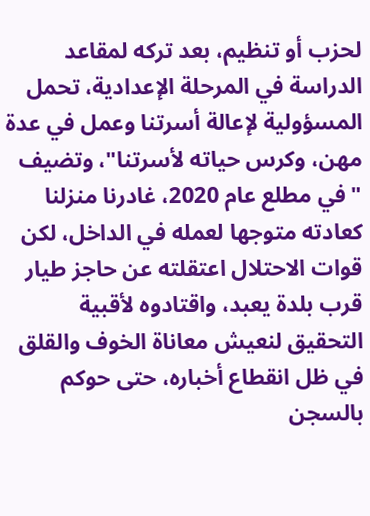لحزب أو تنظيم، بعد تركه لمقاعد الدراسة في المرحلة الإعدادية، تحمل المسؤولية لإعالة أسرتنا وعمل في عدة مهن، وكرس حياته لأسرتنا"، وتضيف "في مطلع عام 2020، غادرنا منزلنا كعادته متوجها لعمله في الداخل، لكن قوات الاحتلال اعتقلته عن حاجز طيار قرب بلدة يعبد، واقتادوه لأقبية التحقيق لنعيش معاناة الخوف والقلق في ظل انقطاع أخباره، حتى حوكم بالسجن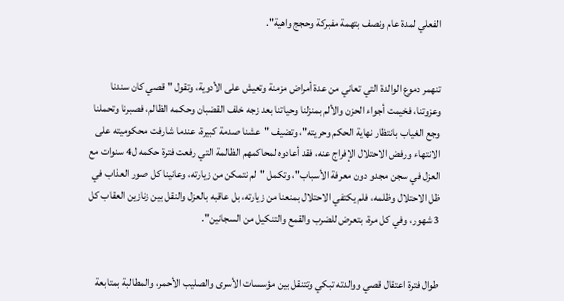الفعلي لمدة عام ونصف بتهمة مفبركة وحجج واهية".


تنهمر دموع الوالدة التي تعاني من عدة أمراض مزمنة وتعيش على الأدوية، وتقول "قصي كان سندنا وعزوتنا، فخيمت أجواء الحزن والألم بمنزلنا وحياتنا بعد زجه خلف القضبان وحكمه الظالم، فصبرنا وتحملنا وجع الغياب بانتظار نهاية الحكم وحريته"، وتضيف "عشنا صدمة كبيرة، عندما شارفت محكوميته على الانتهاء ورفض الاحتلال الإفراج عنه، فقد أعادوه لمحاكمهم الظالمة التي رفعت فترة حكمه ل4 سنوات مع العزل في سجن مجدو دون معرفة الأسباب"، وتكمل "لم نتمكن من زيارته، وعانينا كل صور العذاب في ظل الاحتلال وظلمه، فلم يكتفي الاحتلال بمنعنا من زيارته، بل عاقبه بالعزل والنقل بين زنازين العقاب كل 3 شهور، وفي كل مرة، بتعرض للضرب والقمع والتنكيل من السجانين".


طوال فترة اعتقال قصي ووالدته تبكي وتتنقل بين مؤسسات الأسرى والصليب الأحمر، والمطالبة بمتابعة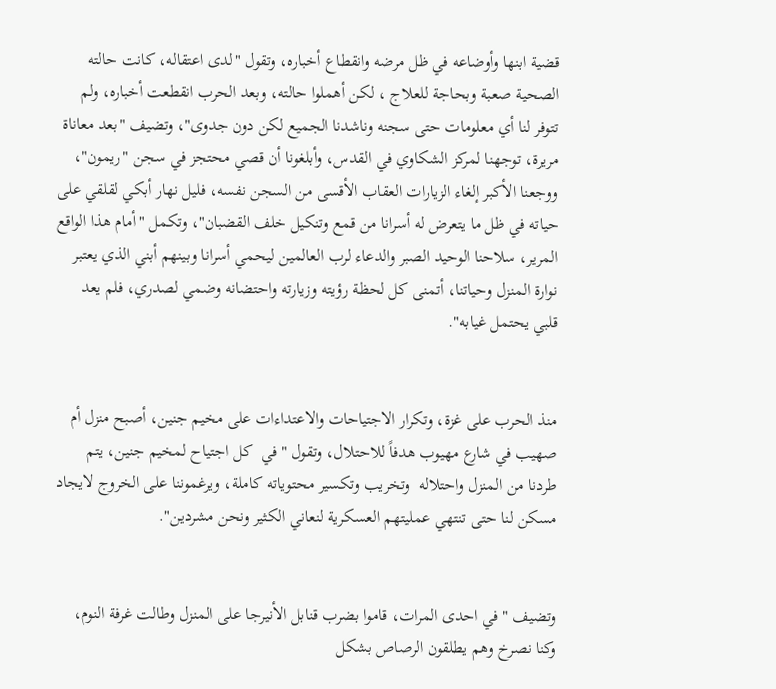قضية ابنها وأوضاعه في ظل مرضه وانقطاع أخباره، وتقول "لدى اعتقاله، كانت حالته الصحية صعبة وبحاجة للعلاج ، لكن أهملوا حالته، وبعد الحرب انقطعت أخباره، ولم تتوفر لنا أي معلومات حتى سجنه وناشدنا الجميع لكن دون جدوى"، وتضيف "بعد معاناة مريرة، توجهنا لمركز الشكاوي في القدس، وأبلغونا أن قصي محتجز في سجن "ريمون"، ووجعنا الأكبر إلغاء الزيارات العقاب الأقسى من السجن نفسه، فليل نهار أبكي لقلقي على حياته في ظل ما يتعرض له أسرانا من قمع وتنكيل خلف القضبان"، وتكمل "أمام هذا الواقع المرير، سلاحنا الوحيد الصبر والدعاء لرب العالمين ليحمي أسرانا وبينهم أبني الذي يعتبر نوارة المنزل وحياتنا، أتمنى كل لحظة رؤيته وزيارته واحتضانه وضمي لصدري، فلم يعد قلبي يحتمل غيابه".


منذ الحرب على غزة، وتكرار الاجتياحات والاعتداءات على مخيم جنين، أصبح منزل أم صهيب في شارع مهيوب هدفاً للاحتلال، وتقول "في  كل اجتياح لمخيم جنين، يتم طردنا من المنزل واحتلاله  وتخريب وتكسير محتوياته كاملة، ويرغموننا على الخروج لايجاد مسكن لنا حتى تنتهي عمليتهم العسكرية لنعاني الكثير ونحن مشردين".


وتضيف "في احدى المرات، قاموا بضرب قنابل الأنيرجا على المنزل وطالت غرفة النوم، وكنا نصرخ وهم يطلقون الرصاص بشكل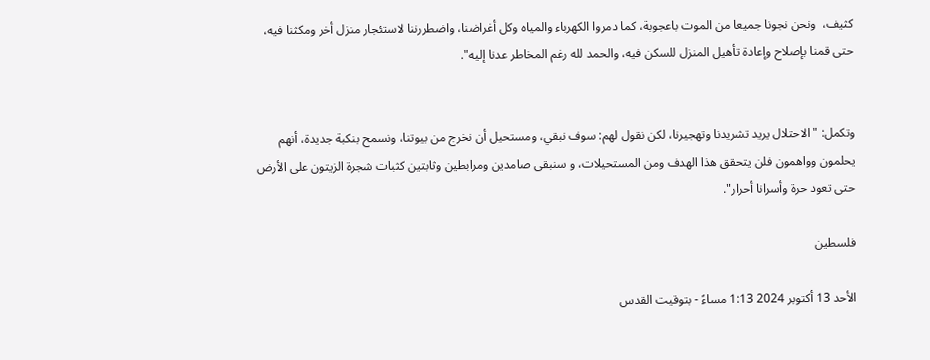كثيف،  ونحن نجونا جميعا من الموت باعجوبة، كما دمروا الكهرباء والمياه وكل أغراضنا، واضطررننا لاستئجار منزل أخر ومكثنا فيه، حتى قمنا بإصلاح وإعادة تأهيل المنزل للسكن فيه، والحمد لله رغم المخاطر عدنا إليه".


وتكمل: "الاحتلال يريد تشريدنا وتهجيرنا، لكن نقول لهم: سوف نبقي، ومستحيل أن نخرج من بيوتنا، ونسمح بنكبة جديدة، أنهم يحلمون وواهمون فلن يتحقق هذا الهدف ومن المستحيلات، و سنبقى صامدين ومرابطين وثابتين كثبات شجرة الزيتون على الأرض حتى تعود حرة وأسرانا أحرار".

فلسطين

الأحد 13 أكتوبر 2024 1:13 مساءً - بتوقيت القدس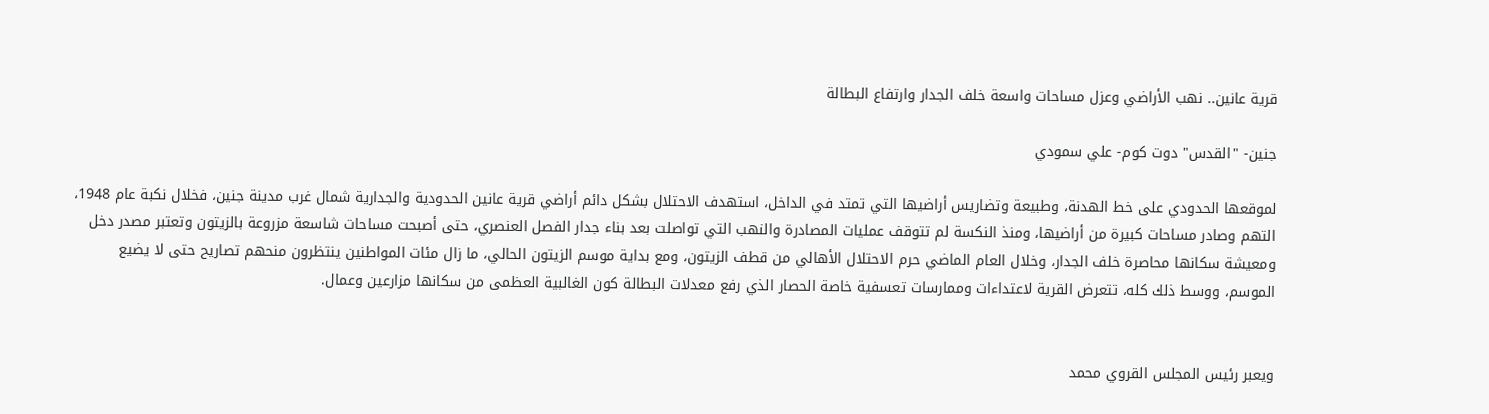قرية عانين.. نهب الأراضي وعزل مساحات واسعة خلف الجدار وارتفاع البطالة

جنين- "القدس" دوت كوم- علي سمودي

لموقعها الحدودي على خط الهدنة، وطبيعة وتضاريس أراضيها التي تمتد في الداخل، استهدف الاحتلال بشكل دائم أراضي قرية عانين الحدودية والجدارية شمال غرب مدينة جنين، فخلال نكبة عام 1948، التهم وصادر مساحات كبيرة من أراضيها، ومنذ النكسة لم تتوقف عمليات المصادرة والنهب التي تواصلت بعد بناء جدار الفصل العنصري، حتى أصبحت مساحات شاسعة مزروعة بالزيتون وتعتبر مصدر دخل ومعيشة سكانها محاصرة خلف الجدار، وخلال العام الماضي حرم الاحتلال الأهالي من قطف الزيتون، ومع بداية موسم الزيتون الحالي، ما زال مئات المواطنين ينتظرون منحهم تصاريح حتى لا يضيع الموسم، ووسط ذلك كله، تتعرض القرية لاعتداءات وممارسات تعسفية خاصة الحصار الذي رفع معدلات البطالة كون الغالبية العظمى من سكانها مزارعين وعمال.


ويعبر رئيس المجلس القروي محمد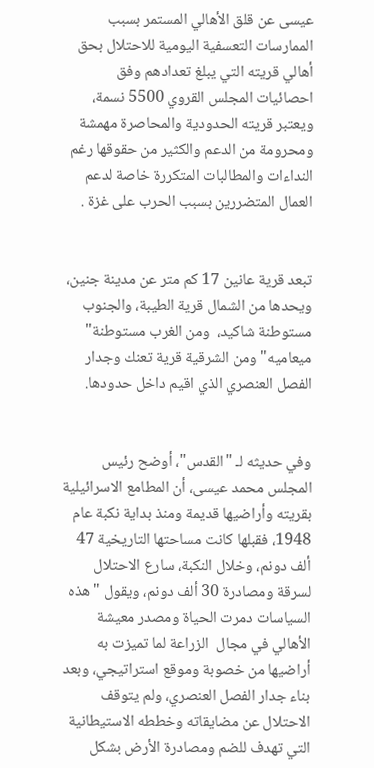عيسى عن قلق الأهالي المستمر بسبب الممارسات التعسفية اليومية للاحتلال بحق أهالي قريته التي يبلغ تعدادهم وفق احصائيات المجلس القروي 5500 نسمة، ويعتبر قريته الحدودية والمحاصرة مهمشة ومحرومة من الدعم والكثير من حقوقها رغم النداءات والمطالبات المتكررة خاصة لدعم العمال المتضررين بسبب الحرب على غزة .


تبعد قرية عانين 17 كم متر عن مدينة جنين، ويحدها من الشمال قرية الطيبة، والجنوب مستوطنة شاكيد،  ومن الغرب مستوطنة" ميعاميه" ومن الشرقية قرية تعنك وجدار الفصل العنصري الذي اقيم داخل حدودها.


وفي حديثه لـ "القدس"، أوضح رئيس المجلس محمد عيسى، أن المطامع الاسرائيلية بقريته وأراضيها قديمة ومنذ بداية نكبة عام 1948، فقبلها كانت مساحتها التاريخية 47 ألف دونم، وخلال النكبة، سارع الاحتلال لسرقة ومصادرة 30 ألف دونم، ويقول "هذه السياسات دمرت الحياة ومصدر معيشة الأهالي في مجال  الزراعة لما تميزت به أراضيها من خصوبة وموقع استراتيجي، وبعد بناء جدار الفصل العنصري، ولم يتوقف الاحتلال عن مضايقاته وخططه الاستيطانية التي تهدف للضم ومصادرة الأرض بشكل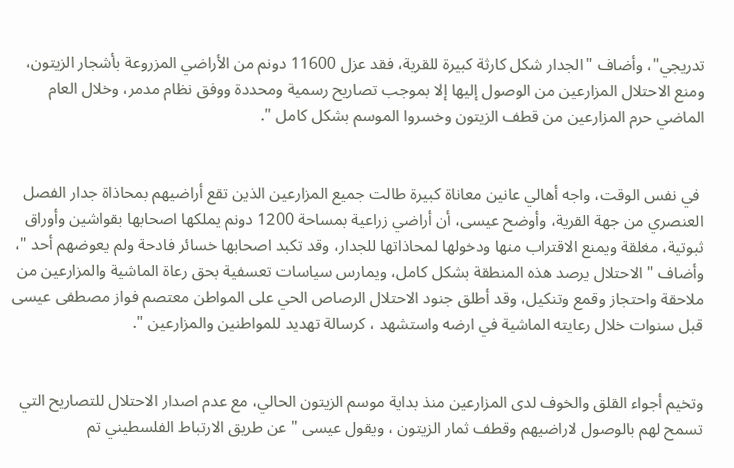تدريجي"، وأضاف "الجدار شكل كارثة كبيرة للقرية، فقد عزل 11600 دونم من الأراضي المزروعة بأشجار الزيتون، ومنع الاحتلال المزارعين من الوصول إليها إلا بموجب تصاريح رسمية ومحددة ووفق نظام مدمر، وخلال العام الماضي حرم المزارعين من قطف الزيتون وخسروا الموسم بشكل كامل ".


 في نفس الوقت، واجه أهالي عانين معاناة كبيرة طالت جميع المزارعين الذين تقع أراضيهم بمحاذاة جدار الفصل العنصري من جهة القرية، وأوضح عيسى، أن أراضي زراعية بمساحة 1200 دونم يملكها اصحابها بقواشين وأوراق ثبوتية، مغلقة ويمنع الاقتراب منها ودخولها لمحاذاتها للجدار، وقد تكبد اصحابها خسائر فادحة ولم يعوضهم أحد "، وأضاف " الاحتلال يرصد هذه المنطقة بشكل كامل، ويمارس سياسات تعسفية بحق رعاة الماشية والمزارعين من ملاحقة واحتجاز وقمع وتنكيل، وقد أطلق جنود الاحتلال الرصاص الحي على المواطن معتصم فواز مصطفى عيسى قبل سنوات خلال رعايته الماشية في ارضه واستشهد ، كرسالة تهديد للمواطنين والمزارعين ".


وتخيم أجواء القلق والخوف لدى المزارعين منذ بداية موسم الزيتون الحالي، مع عدم اصدار الاحتلال للتصاريح التي تسمح لهم بالوصول لاراضيهم وقطف ثمار الزيتون ، ويقول عيسى " عن طريق الارتباط الفلسطيني تم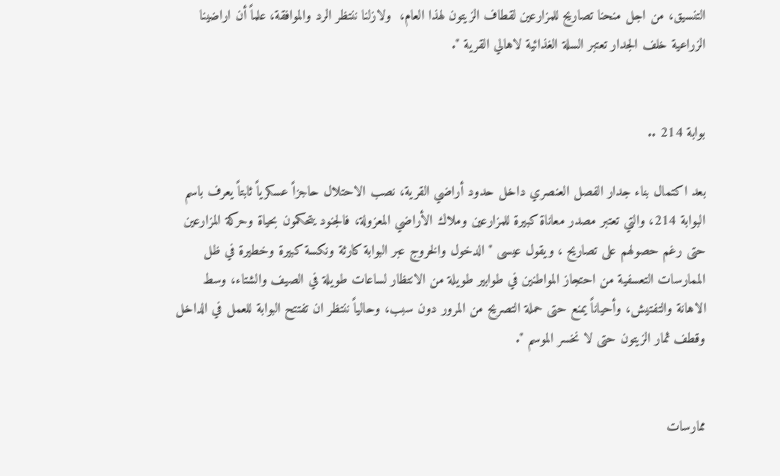التنسيق، من اجل منحنا تصاريح للمزارعين لقطاف الزيتون لهذا العام،  ولازلنا ننتظر الرد والموافقة، علماً أن اراضينا الزراعية خلف الجدار تعتبر السلة الغذائية لاهالي القرية ".


بوابة 214 ..

بعد اكتمال بناء جدار الفصل العنصري داخل حدود أراضي القرية، نصب الاحتلال حاجزاً عسكرياً ثابتاً يعرف باسم البوابة 214، والتي تعتبر مصدر معاناة كبيرة للمزارعين وملاك الأراضي المعزولة، فالجنود يتحكمون بحياة وحركة المزارعين حتى رغم حصولهم على تصاريح ، ويقول عيسى "الدخول والخروج عبر البوابة كارثة ونكسة كبيرة وخطيرة في ظل الممارسات التعسفية من احتجاز المواطنين في طوابير طويلة من الانتظار لساعات طويلة في الصيف والشتاء، وسط الاهانة والتفتيش، وأحياناً يمنع حتى حملة التصريح من المرور دون سبب، وحالياً ننتظر ان تفتتح البوابة للعمل في الداخل وقطف ثمار الزيتون حتى لا نخسر الموسم ".


ممارسات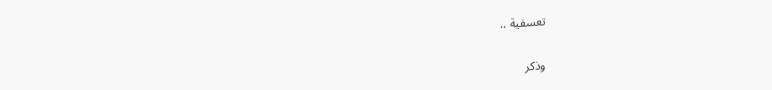تعسفية ..

وذكر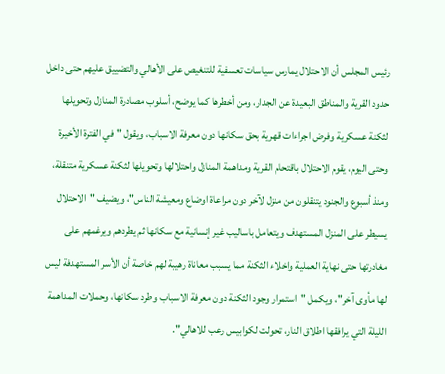رئيس المجلس أن الاحتلال يمارس سياسات تعسفية للتنغيص على الأهالي والتضييق عليهم حتى داخل حدود القرية والمناطق البعيدة عن الجدار، ومن أخطرها كما يوضح، أسلوب مصادرة المنازل وتحويلها لثكنة عسكرية وفرض اجراءات قهرية بحق سكانها دون معرفة الاسباب، ويقول "في الفترة الأخيرة وحتى اليوم، يقوم الاحتلال باقتحام القرية ومداهمة المنازل واحتلالها وتحويلها لثكنة عسكرية متنقلة، ومنذ أسبوع والجنود يتنقلون من منزل لآخر دون مراعاة اوضاع ومعيشة الناس"، ويضيف "الاحتلال يسيطر على المنزل المستهدف ويتعامل باساليب غير إنسانية مع سكانها ثم يطردهم ويرغمهم على مغادرتها حتى نهاية العملية واخلاء الثكنة مما يسبب معاناة رهيبة لهم خاصة أن الأسر المستهدفة ليس لها مأوى آخر"، ويكمل "استمرار وجود الثكنة دون معرفة الاسباب وطرد سكانها، وحملات المداهمة الليلة التي يرافقها اطلاق النار، تحولت لكوابيس رعب للاهالي".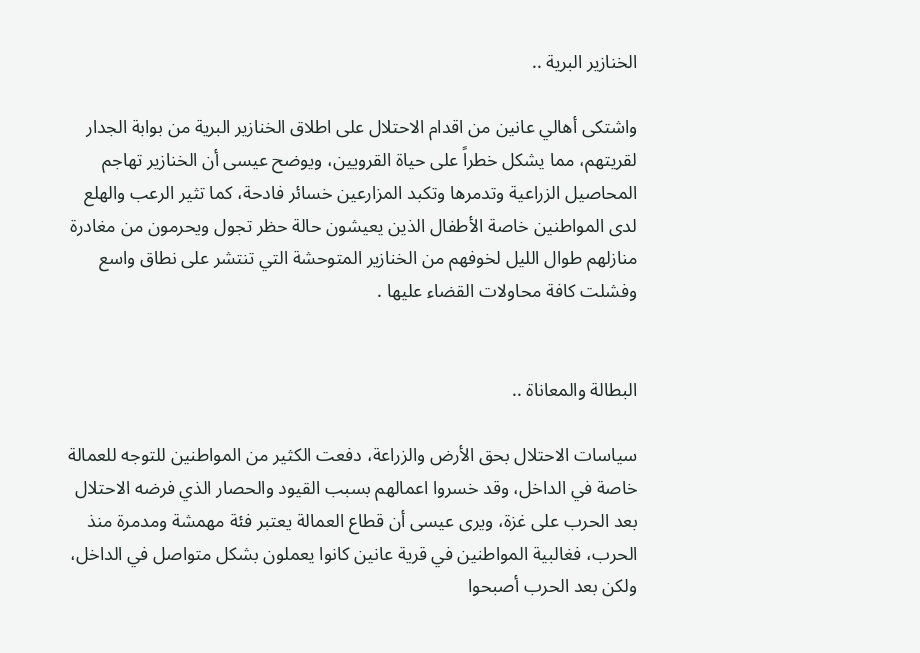الخنازير البرية ..

واشتكى أهالي عانين من اقدام الاحتلال على اطلاق الخنازير البرية من بوابة الجدار لقريتهم، مما يشكل خطراً على حياة القرويين، ويوضح عيسى أن الخنازير تهاجم المحاصيل الزراعية وتدمرها وتكبد المزارعين خسائر فادحة، كما تثير الرعب والهلع لدى المواطنين خاصة الأطفال الذين يعيشون حالة حظر تجول ويحرمون من مغادرة منازلهم طوال الليل لخوفهم من الخنازير المتوحشة التي تنتشر على نطاق واسع وفشلت كافة محاولات القضاء عليها .


البطالة والمعاناة ..

سياسات الاحتلال بحق الأرض والزراعة، دفعت الكثير من المواطنين للتوجه للعمالة خاصة في الداخل، وقد خسروا اعمالهم بسبب القيود والحصار الذي فرضه الاحتلال بعد الحرب على غزة، ويرى عيسى أن قطاع العمالة يعتبر فئة مهمشة ومدمرة منذ الحرب، فغالبية المواطنين في قرية عانين كانوا يعملون بشكل متواصل في الداخل، ولكن بعد الحرب أصبحوا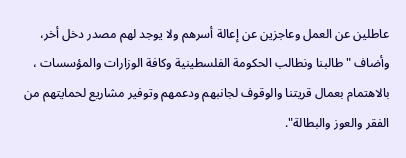عاطلين عن العمل وعاجزين عن إعالة أسرهم ولا يوجد لهم مصدر دخل أخر، وأضاف "طالبنا ونطالب الحكومة الفلسطينية وكافة الوزارات والمؤسسات ، بالاهتمام بعمال قريتنا والوقوف لجانبهم ودعمهم وتوفير مشاريع لحمايتهم من الفقر والعوز والبطالة".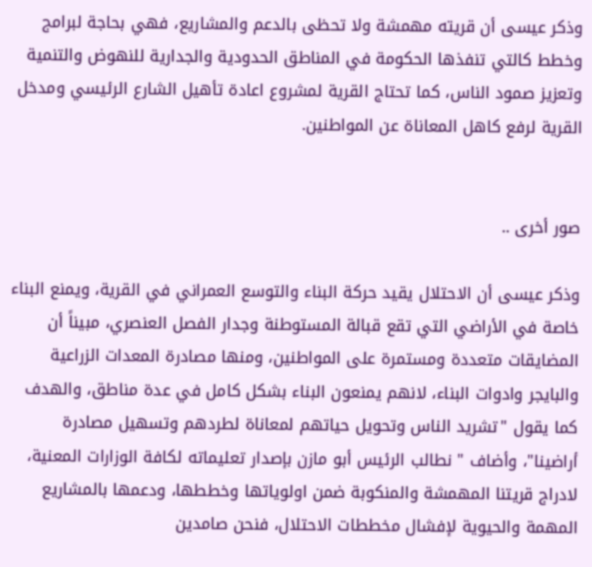وذكر عيسى أن قريته مهمشة ولا تحظى بالدعم والمشاريع، فهي بحاجة لبرامج وخطط كالتي تنفذها الحكومة في المناطق الحدودية والجدارية للنهوض والتنمية وتعزيز صمود الناس، كما تحتاج القرية لمشروع اعادة تأهيل الشارع الرئيسي ومدخل القرية لرفع كاهل المعاناة عن المواطنين.


صور أخرى ..

وذكر عيسى أن الاحتلال يقيد حركة البناء والتوسع العمراني في القرية، ويمنع البناء خاصة في الأراضي التي تقع قبالة المستوطنة وجدار الفصل العنصري، مبيناً أن المضايقات متعددة ومستمرة على المواطنين، ومنها مصادرة المعدات الزراعية والبايجر وادوات البناء، لانهم يمنعون البناء بشكل كامل في عدة مناطق، والهدف كما يقول "تشريد الناس وتحويل حياتهم لمعاناة لطردهم وتسهيل مصادرة أراضينا"، وأضاف " نطالب الرئيس أبو مازن بإصدار تعليماته لكافة الوزارات المعنية، لادراج قريتنا المهمشة والمنكوبة ضمن اولوياتها وخططها، ودعمها بالمشاريع  المهمة والحيوية لإفشال مخططات الاحتلال، فنحن صامدين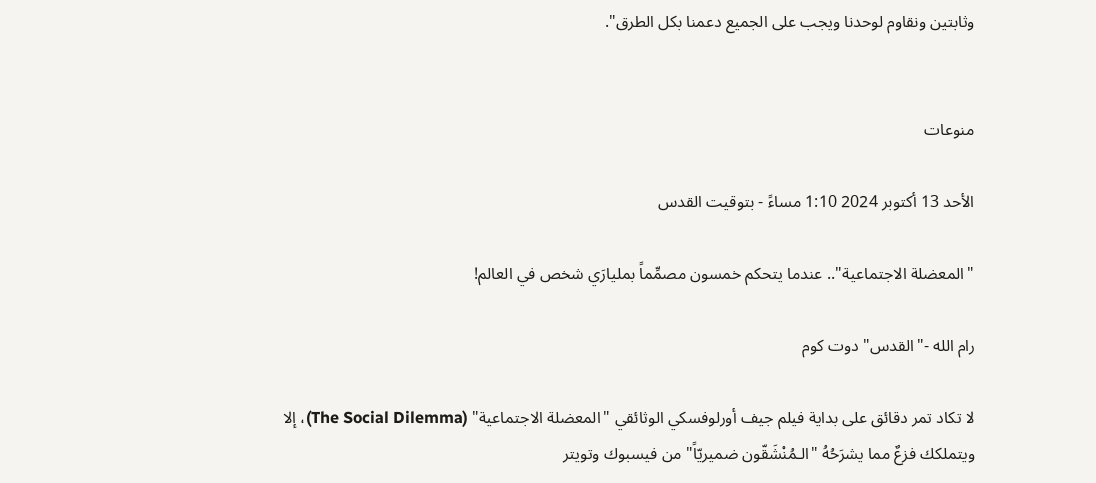وثابتين ونقاوم لوحدنا ويجب على الجميع دعمنا بكل الطرق".


منوعات

الأحد 13 أكتوبر 2024 1:10 مساءً - بتوقيت القدس

"المعضلة الاجتماعية".. عندما يتحكم خمسون مصمِّماً بمليارَي شخص في العالم!

رام الله -"القدس" دوت كوم

لا تكاد تمر دقائق على بداية فيلم جيف أورلوفسكي الوثائقي "المعضلة الاجتماعية" (The Social Dilemma)، إلا ويتملكك فزعٌ مما يشرَحُهُ "الـمُنْشَقّون ضميريّاً" من فيسبوك وتويتر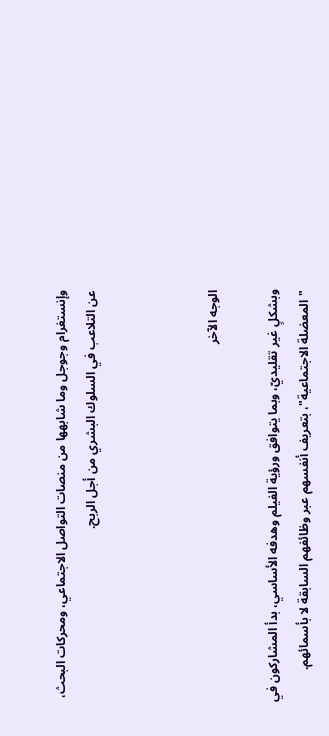وإنستغرام وجوجل وما شابهها من منصات التواصل الاجتماعي، ومحركات البحث، عن التلاعب في السلوك البشري من أجل الربح.



الوجه الآخر

وبشكلٍ غير تقليديّ، وبما يتوافق ورؤية الفيلم وهدفه الأساسي، بدأ المشاركون في "المعضلة الاجتماعية"، بتعريف أنفسهم عبر وظائفهم السابقة لا بأسمائهم.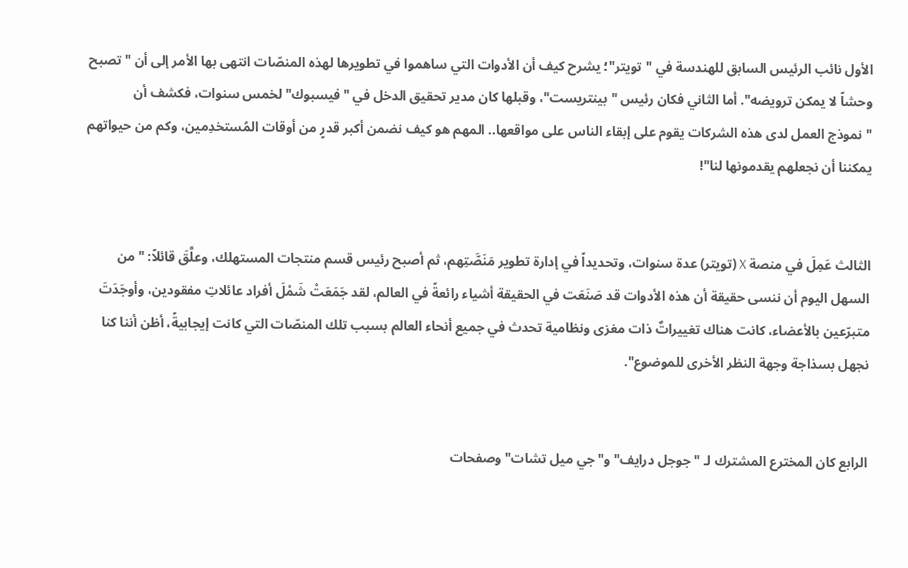الأول نائب الرئيس السابق للهندسة في "تويتر"؛ يشرح كيف أن الأدوات التي ساهموا في تطويرها لهذه المنصّات انتهى بها الأمر إلى أن "تصبح وحشاً لا يمكن ترويضه". أما الثاني فكان رئيس "بينتريست"، وقبلها كان مدير تحقيق الدخل في "فيسبوك" لخمس سنوات، فكشف أن "نموذج العمل لدى هذه الشركات يقوم على إبقاء الناس على مواقعها.. المهم هو كيف نضمن أكبر قدرٍ من أوقات المُستخدِمين، وكم من حيواتهم يمكننا أن نجعلهم يقدمونها لنا"!


الثالث عَمِلَ في منصة X (تويتر) عدة سنوات، وتحديداً في إدارة تطوير مَنَصَّتِهم، ثم أصبح رئيس قسم منتجات المستهلك، وعلَّقَ قائلاً: "من السهل اليوم أن ننسى حقيقة أن هذه الأدوات قد صَنَعَت في الحقيقة أشياء رائعةً في العالم، لقد جَمَعَتْ شَمْلَ أفراد عائلاتِ مفقودين، وأوجَدَتَ متبرّعين بالأعضاء، كانت هناك تغييراتٌ ذات مغزى ونظامية تحدث في جميع أنحاء العالم بسبب تلك المنصّات التي كانت إيجابيةً، أظن أننا كنا نجهل بسذاجة وجهة النظر الأخرى للموضوع".


الرابع كان المخترع المشترك لـ "جوجل درايف" و"جي ميل تشات" وصفحات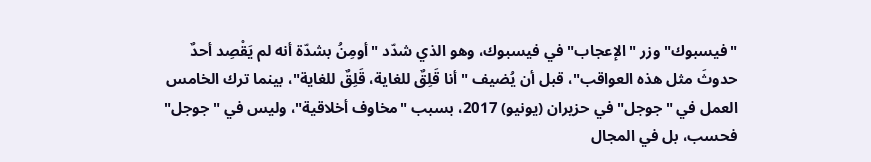"فيسبوك" وزر "الإعجاب" في فيسبوك، وهو الذي شدّد "أومِنُ بشدّة أنه لم يَقْصِد أحدٌ حدوثَ مثل هذه العواقب"، قبل أن يُضيف "أنا قَلِقٌ للغاية، قَلِقٌ للغاية"، بينما ترك الخامس العمل في "جوجل" في حزيران (يونيو) 2017، بسبب "مخاوف أخلاقية"، وليس في "جوجل" فحسب، بل في المجال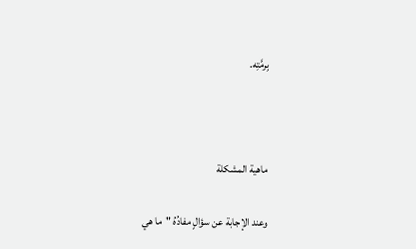بِرمَّتِه.



ماهية المشكلة

وعند الإجابة عن سؤالٍ مفادُهُ "ما هي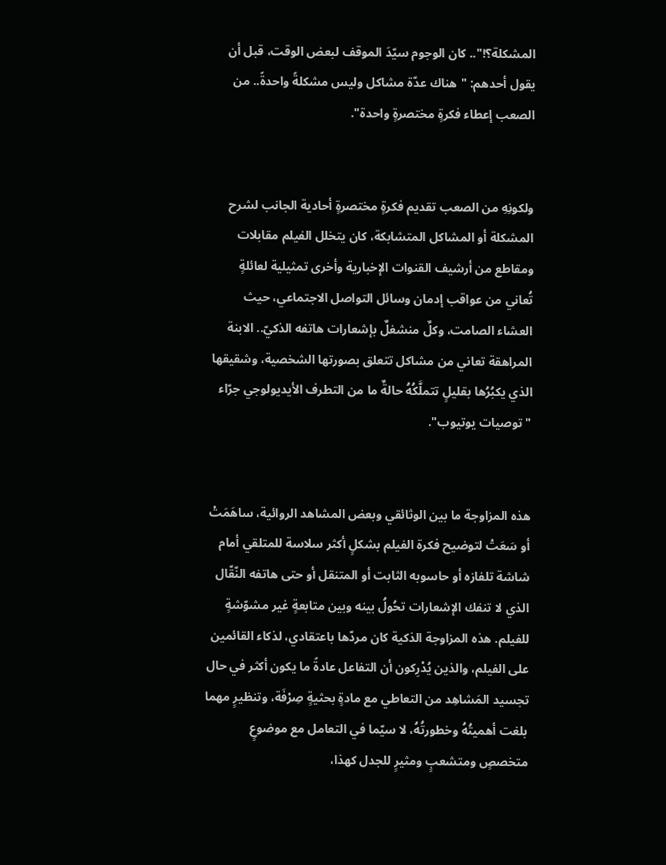المشكلة؟!".. كان الوجوم سيّدَ الموقف لبعض الوقت، قبل أن يقول أحدهم: "هناك عدّة مشاكل وليس مشكلةً واحدةً.. من الصعب إعطاء فكرةٍ مختصرةٍ واحدة".


ولكونِهِ من الصعب تقديم فكرةٍ مختصرةٍ أحادية الجانب لشرح المشكلة أو المشاكل المتشابكة، كان يتخلل الفيلم مقابلات ومقاطع من أرشيف القنوات الإخبارية وأخرى تمثيلية لعائلةٍ تُعاني من عواقب إدمان وسائل التواصل الاجتماعي، حيث العشاء الصامت، وكلٌ منشغلٌ بإشعارات هاتفه الذكيّ.. الابنة المراهقة تعاني من مشاكل تتعلق بصورتها الشخصية، وشقيقها الذي يكبُرُها بقليلٍ تتملَّكُهُ حالةٌ ما من التطرف الأيديولوجي جرّاء "توصيات يوتيوب".


هذه المزاوجة ما بين الوثائقي وبعض المشاهد الروائية، ساهَمَتْ أو سَعَتْ لتوضيح فكرة الفيلم بشكلٍ أكثر سلاسة للمتلقي أمام شاشة تلفازه أو حاسوبه الثابت أو المتنقل أو حتى هاتفه النّقّال الذي لا تنفك الإشعارات تحُولُ بينه وبين متابعةٍ غير مشوّشةٍ للفيلم. هذه المزاوجة الذكية كان مردّها باعتقادي، لذكاء القائمين على الفيلم، والذين يُدْرِكون أن التفاعل عادةً ما يكون أكثر في حال تجسيد المَشاهِد من التعاطي مع مادةٍ بحثيةٍ صِرْفَة، وتنظيرٍ مهما بلغت أهميتُهُ وخطورتُهُ، لا سيّما في التعامل مع موضوعٍ متخصصٍ ومتشعبٍ ومثيرٍ للجدل كهذا،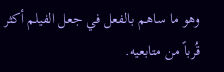وهو ما ساهم بالفعل في جعل الفيلم أكثر قُرباً من متابعيه.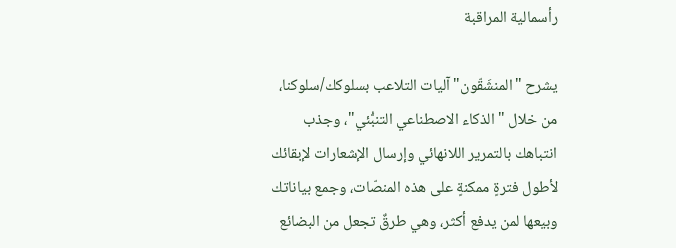رأسمالية المراقبة

يشرح "المنشَقّون" آليات التلاعب بسلوكك/سلوكنا، من خلال "الذكاء الاصطناعي التنبُّئي"، وجذب انتباهك بالتمرير اللانهائي وإرسال الإشعارات لإبقائك لأطول فترةٍ ممكنةٍ على هذه المنصّات، وجمع بياناتك وبيعها لمن يدفع أكثر، وهي طرقٌ تجعل من البضائع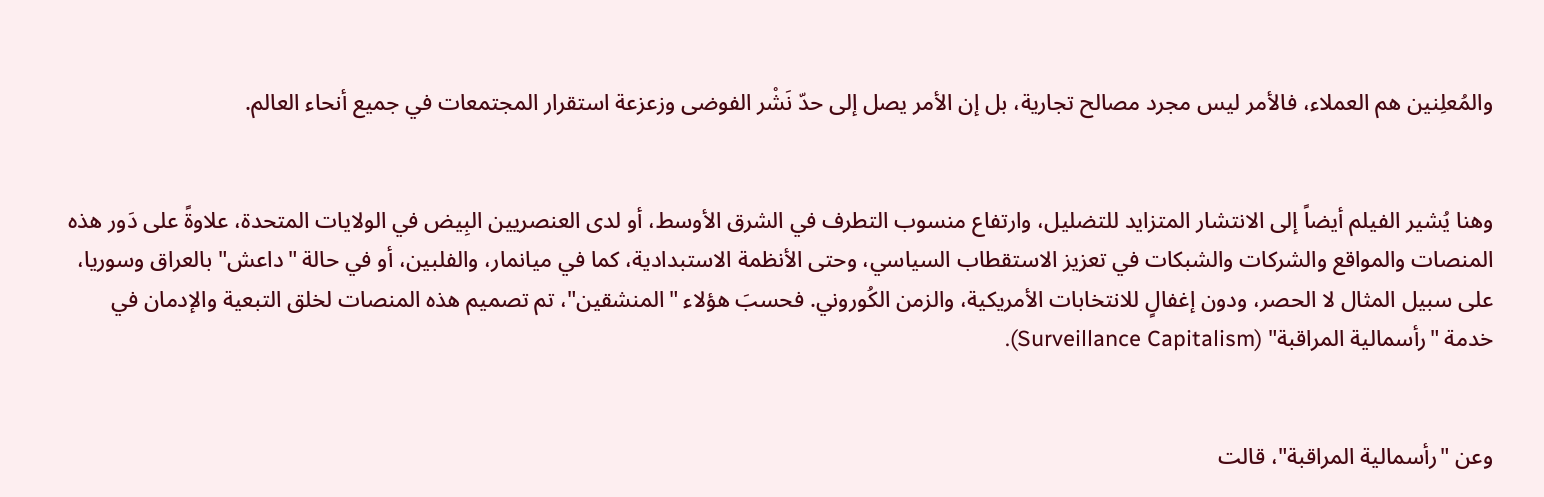والمُعلِنين هم العملاء، فالأمر ليس مجرد مصالح تجارية، بل إن الأمر يصل إلى حدّ نَشْر الفوضى وزعزعة استقرار المجتمعات في جميع أنحاء العالم.


وهنا يُشير الفيلم أيضاً إلى الانتشار المتزايد للتضليل، وارتفاع منسوب التطرف في الشرق الأوسط، أو لدى العنصريين البِيض في الولايات المتحدة، علاوةً على دَور هذه المنصات والمواقع والشركات والشبكات في تعزيز الاستقطاب السياسي، وحتى الأنظمة الاستبدادية، كما في ميانمار، والفلبين، أو في حالة "داعش" بالعراق وسوريا، على سبيل المثال لا الحصر، ودون إغفالٍ للانتخابات الأمريكية، والزمن الكُوروني. فحسبَ هؤلاء "المنشقين"، تم تصميم هذه المنصات لخلق التبعية والإدمان في خدمة "رأسمالية المراقبة" (Surveillance Capitalism).


وعن "رأسمالية المراقبة"، قالت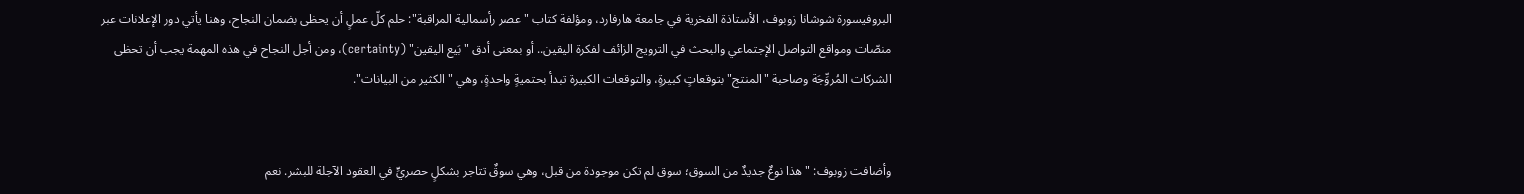البروفيسورة شوشانا زوبوف، الأستاذة الفخرية في جامعة هارفارد، ومؤلفة كتاب "عصر رأسمالية المراقبة": حلم كلّ عملٍ أن يحظى بضمان النجاح، وهنا يأتي دور الإعلانات عبر منصّات ومواقع التواصل الإجتماعي والبحث في الترويج الزائف لفكرة اليقين.. أو بمعنى أدق "بَيع اليقين" (certainty)، ومن أجل النجاح في هذه المهمة يجب أن تحظى الشركات المُروِّجَة وصاحبة "المنتج" بتوقعاتٍ كبيرةٍ، والتوقعات الكبيرة تبدأ بحتميةٍ واحدةٍ، وهي "الكثير من البيانات".


وأضافت زوبوف: "هذا نوعٌ جديدٌ من السوق؛ سوق لم تكن موجودة من قبل، وهي سوقٌ تتاجر بشكلٍ حصريٍّ في العقود الآجلة للبشر. نعم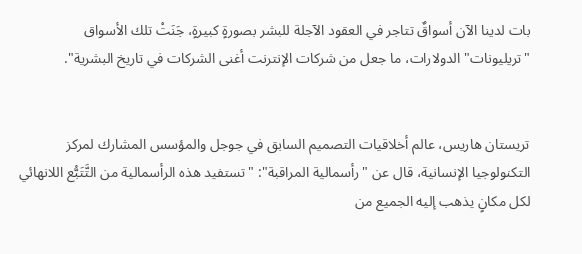بات لدينا الآن أسواقٌ تتاجر في العقود الآجلة للبشر بصورةٍ كبيرةٍ، جَنَتْ تلك الأسواق "تريليونات" الدولارات، ما جعل من شركات الإنترنت أغنى الشركات في تاريخ البشرية".


تريستان هاريس، عالم أخلاقيات التصميم السابق في جوجل والمؤسس المشارك لمركز التكنولوجيا الإنسانية، قال عن "رأسمالية المراقبة": "تستفيد هذه الرأسمالية من التَّتَبُّع اللانهائي لكل مكانٍ يذهب إليه الجميع من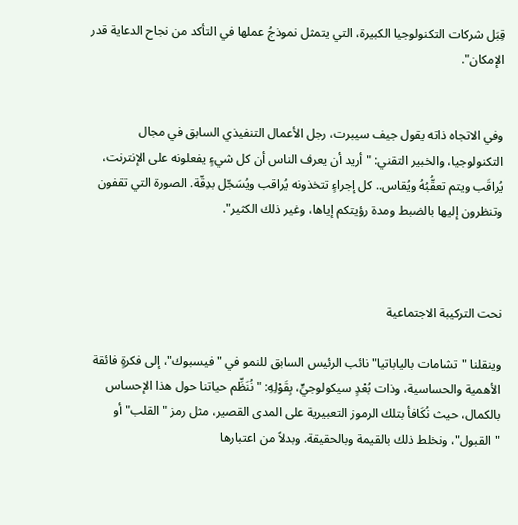قِبَل شركات التكنولوجيا الكبيرة، التي يتمثل نموذجُ عملها في التأكد من نجاح الدعاية قدر الإمكان".


وفي الاتجاه ذاته يقول جيف سيبرت، رجل الأعمال التنفيذي السابق في مجال التكنولوجيا، والخبير التقني: "أريد أن يعرف الناس أن كل شيءٍ يفعلونه على الإنترنت، يُراقَب ويتم تعقُّبُهُ ويُقاس.. كل إجراءٍ تتخذونه يُراقب ويُسَجّل بدِقّة. الصورة التي تقفون وتنظرون إليها بالضبط ومدة رؤيتكم إياها، وغير ذلك الكثير".



نحت التركيبة الاجتماعية

وينقلنا "تشامات بالياباتيا" نائب الرئيس السابق للنمو في "فيسبوك"، إلى فكرةٍ فائقة الأهمية والحساسية، وذات بُعْدٍ سيكولوجيٍّ، بِقَوْلِهِ: "نُنَظِّم حياتنا حول هذا الإحساس بالكمال، حيث نُكَافأ بتلك الرموز التعبيرية على المدى القصير، مثل رمز "القلب" أو "القبول"، ونخلط ذلك بالقيمة وبالحقيقة. وبدلاً من اعتبارها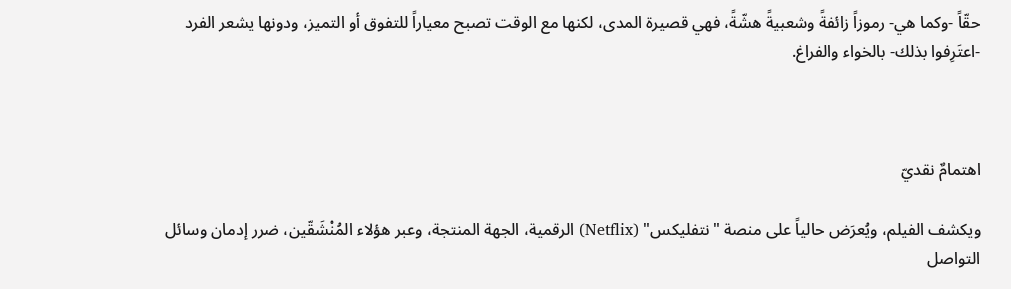حقّاً -وكما هي- رموزاً زائفةً وشعبيةً هشّةً، فهي قصيرة المدى، لكنها مع الوقت تصبح معياراً للتفوق أو التميز، ودونها يشعر الفرد -اعتَرِفوا بذلك- بالخواء والفراغ.



اهتمامٌ نقديّ

ويكشف الفيلم، ويُعرَض حالياً على منصة "نتفليكس" (Netflix) الرقمية، الجهة المنتجة، وعبر هؤلاء المُنْشَقّين، ضرر إدمان وسائل التواصل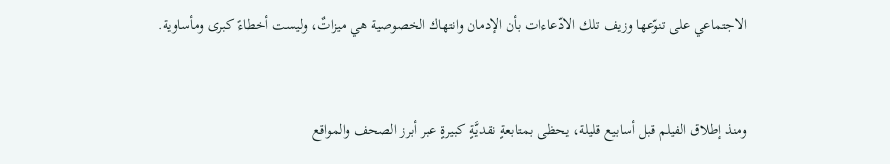الاجتماعي على تنوّعها وزيف تلك الادّعاءات بأن الإدمان وانتهاك الخصوصية هي ميزاتٌ، وليست أخطاءً كبرى ومأساوية.


ومنذ إطلاق الفيلم قبل أسابيع قليلة، يحظى بمتابعةٍ نقديَّةٍ كبيرةٍ عبر أبرز الصحف والمواقع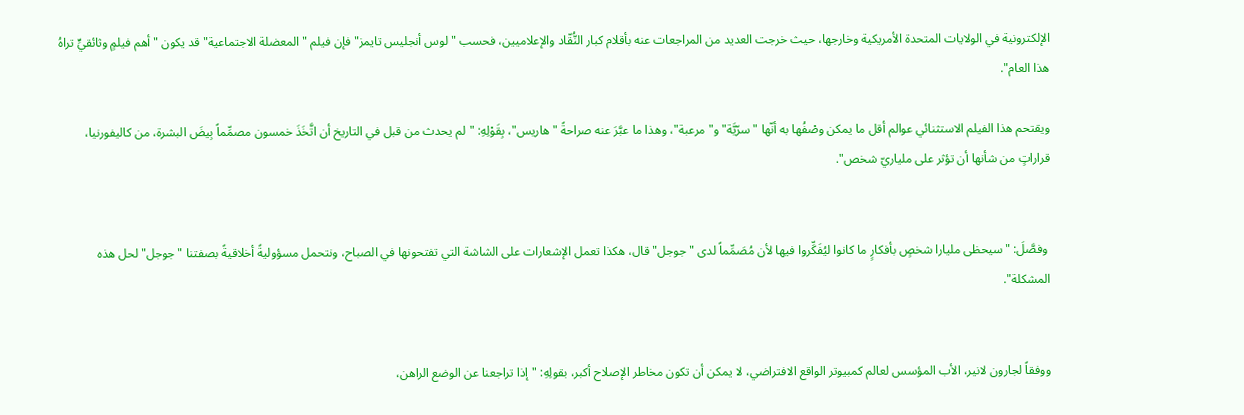الإلكترونية في الولايات المتحدة الأمريكية وخارجها، حيث خرجت العديد من المراجعات عنه بأقلام كبار النُّقّاد والإعلاميين، فحسب "لوس أنجليس تايمز" فإن فيلم "المعضلة الاجتماعية" قد يكون "أهم فيلمٍ وثائقيٍّ تراهُ هذا العام".

ويقتحم هذا الفيلم الاستثنائي عوالم أقل ما يمكن وصْفُها به أنّها "سرّيَّة" و"مرعبة"، وهذا ما عبَّرَ عنه صراحةً "هاريس"، بِقَوْلِهِ: "لم يحدث من قبل في التاريخ أن اتَّخَذَ خمسون مصمِّماً بِيضَ البشرة، من كاليفورنيا، قراراتٍ من شأنها أن تؤثر على ملياريّ شخص".


 وفصَّلَ: "سيحظى مليارا شخصٍ بأفكارٍ ما كانوا ليُفَكِّروا فيها لأن مُصَمِّماً لدى "جوجل" قال، هكذا تعمل الإشعارات على الشاشة التي تفتحونها في الصباح، ونتحمل مسؤوليةً أخلاقيةً بصفتنا "جوجل" لحل هذه المشكلة".


ووفقاً لجارون لانير، الأب المؤسس لعالم كمبيوتر الواقع الافتراضي، لا يمكن أن تكون مخاطر الإصلاح أكبر، بقولِهِ: "إذا تراجعنا عن الوضع الراهن،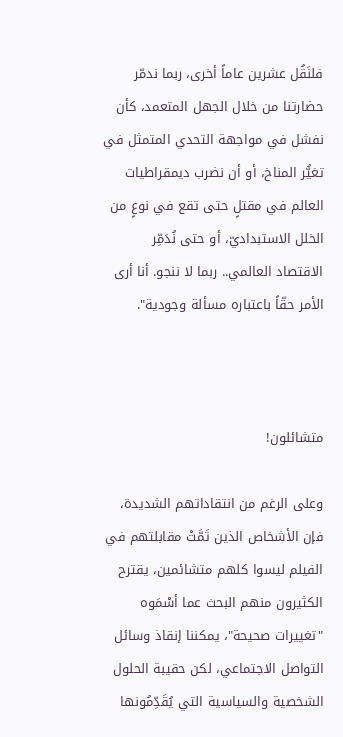فلنَقُل عشرين عاماً أخرى، ربما ندمّر حضارتنا من خلال الجهل المتعمد، كأن نفشل في مواجهة التحدي المتمثل في تغيُّر المناخ، أو أن نضرب ديمقراطيات العالم في مقتلٍ حتى تقع في نوعٍ من الخلل الاستبداديّ، أو حتى نُدَمِّر الاقتصاد العالمي.. ربما لا ننجو. أنا أرى الأمر حقّاً باعتباره مسألة وجودية".



متشائلون!

وعلى الرغم من انتقاداتهم الشديدة، فإن الأشخاص الذين تَمَّتْ مقابلتهم في الفيلم ليسوا كلهم متشائمين، يقترح الكثيرون منهم البحث عما أسْمَوه "تغييرات صحيحة"، يمكننا إنقاذ وسائل التواصل الاجتماعي، لكن حقيبة الحلول الشخصية والسياسية التي يُقَدِّمُونها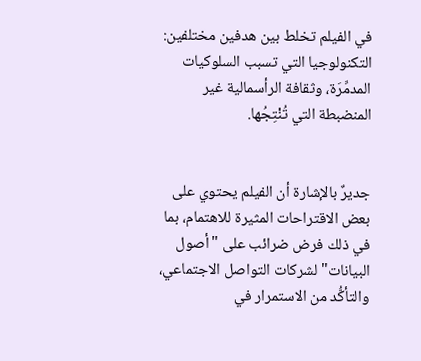في الفيلم تخلط بين هدفين مختلفين: التكنولوجيا التي تسبب السلوكيات المدمِّرَة، وثقافة الرأسمالية غير المنضبطة التي تُنْتِجُها.


جديرٌ بالإشارة أن الفيلم يحتوي على بعض الاقتراحات المثيرة للاهتمام، بما في ذلك فرض ضرائب على "أصول البيانات" لشركات التواصل الاجتماعي، والتأكُّد من الاستمرار في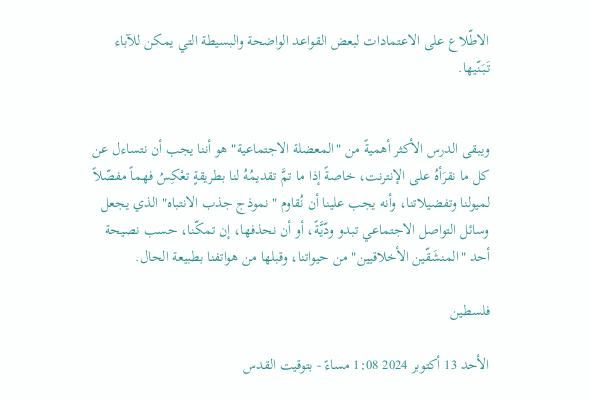الاطّلاع على الاعتمادات لبعض القواعد الواضحة والبسيطة التي يمكن للآباء تَبَنّيها.


ويبقى الدرس الأكثر أهميةً من "المعضلة الاجتماعية" هو أننا يجب أن نتساءل عن كل ما نقرَأهُ على الإنترنت، خاصةً إذا ما تمَّ تقديمُهُ لنا بطريقةٍ تعْكِسُ فهماً مفصّلاً لميولنا وتفضيلاتنا، وأنه يجب علينا أن نُقاوم "نموذج جذب الانتباه" الذي يجعل وسائل التواصل الاجتماعي تبدو ودّيَّةً، أو أن نحذفها، إن تمكّنا، حسب نصيحة أحد "المنشَقّين الأخلاقيين" من حيواتنا، وقبلها من هواتفنا بطبيعة الحال.

فلسطين

الأحد 13 أكتوبر 2024 1:08 مساءً - بتوقيت القدس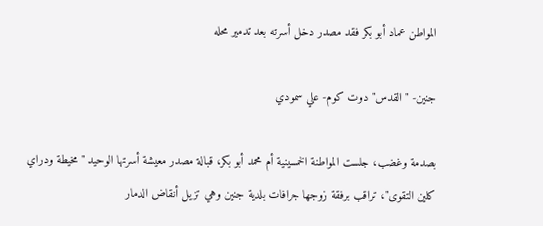المواطن عماد أبو بكر فقد مصدر دخل أسرته بعد تدمير محله

جنين- "القدس" دوت كوم- علي سمودي

بصدمة وغضب، جلست المواطنة الخمسينية أم محمد أبو بكر، قبالة مصدر معيشة أسرتها الوحيد "مخيطة ودراي كلين التقوى"، تراقب برفقة زوجها جرافات بلدية جنين وهي تزيل أنقاض الدمار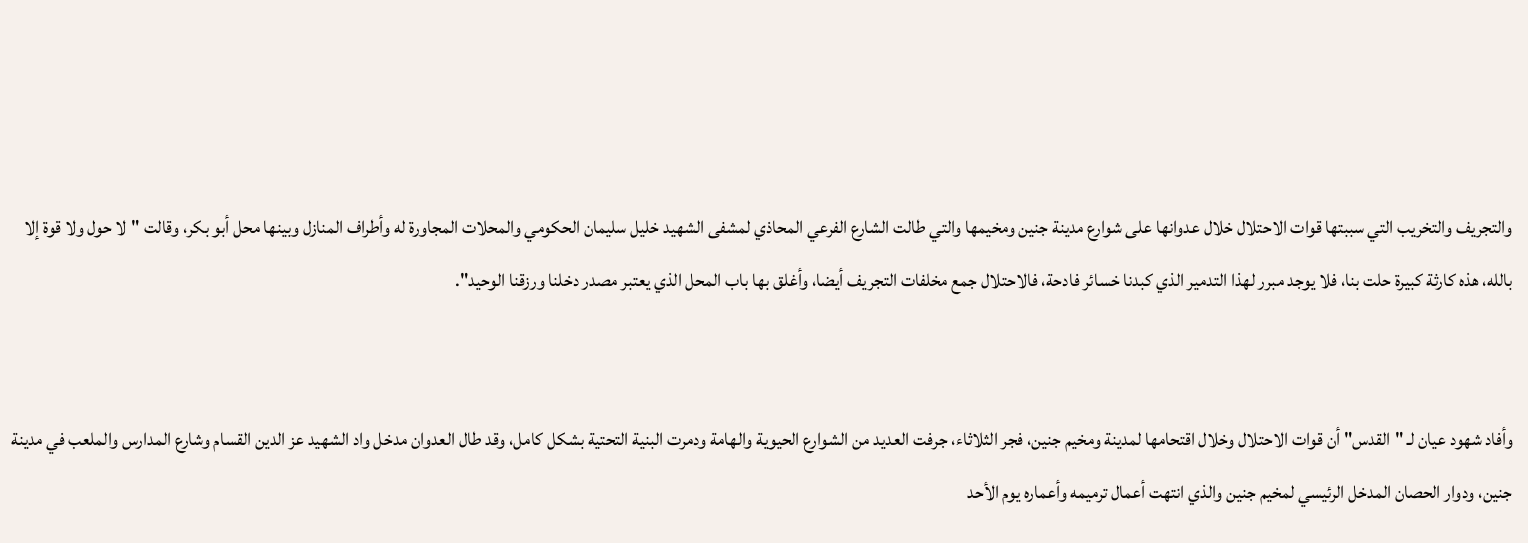والتجريف والتخريب التي سببتها قوات الاحتلال خلال عدوانها على شوارع مدينة جنين ومخيمها والتي طالت الشارع الفرعي المحاذي لمشفى الشهيد خليل سليمان الحكومي والمحلات المجاورة له وأطراف المنازل وبينها محل أبو بكر، وقالت "لا حول ولا قوة إلا بالله، هذه كارثة كبيرة حلت بنا، فلا يوجد مبرر لهذا التدمير الذي كبدنا خسائر فادحة، فالاحتلال جمع مخلفات التجريف أيضا، وأغلق بها باب المحل الذي يعتبر مصدر دخلنا ورزقنا الوحيد".


وأفاد شهود عيان لـ "القدس" أن قوات الاحتلال وخلال اقتحامها لمدينة ومخيم جنين، فجر الثلاثاء، جرفت العديد من الشوارع الحيوية والهامة ودمرت البنية التحتية بشكل كامل، وقد طال العدوان مدخل واد الشهيد عز الدين القسام وشارع المدارس والملعب في مدينة جنين، ودوار الحصان المدخل الرئيسي لمخيم جنين والذي انتهت أعمال ترميمه وأعماره يوم الأحد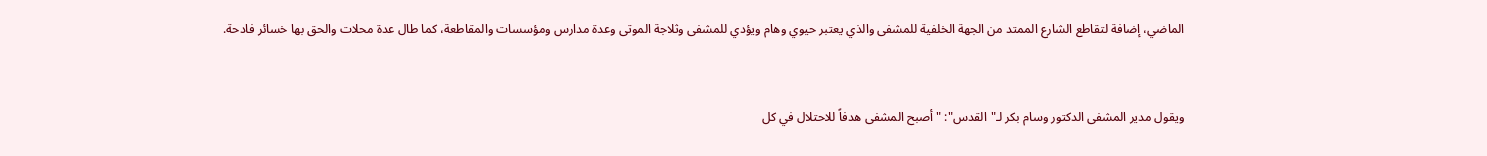الماضي، إضافة لتقاطع الشارع الممتد من الجهة الخلفية للمشفى والذي يعتبر حيوي وهام ويؤدي للمشفى وثلاجة الموتى وعدة مدارس ومؤسسات والمقاطعة، كما طال عدة محلات والحق بها خسائر فادحة.


ويقول مدير المشفى الدكتور وسام بكر لـ"القدس": "أصبح المشفى هدفاً للاحتلال في كل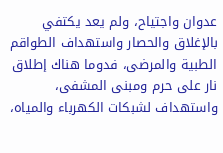عدوان واجتياح، ولم يعد يكتفي بالإغلاق والحصار واستهداف الطواقم الطبية والمرضى، فدوما هناك إطلاق نار على حرم ومبنى المشفى، واستهداف لشبكات الكهرباء والمياه،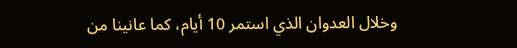وخلال العدوان الذي استمر 10 أيام، كما عانينا من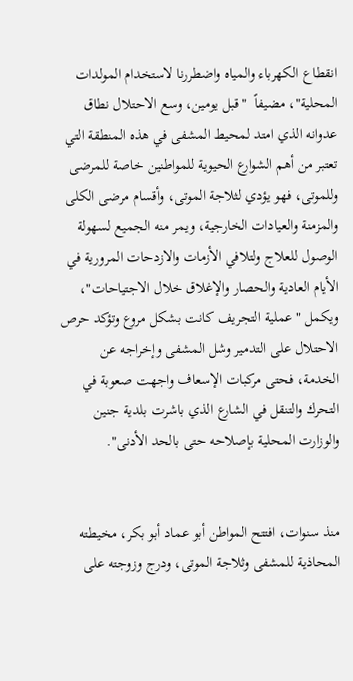انقطاع الكهرباء والمياه واضطررنا لاستخدام المولدات المحلية"، مضيفاً  "قبل يومين، وسع الاحتلال نطاق عدوانه الذي امتد لمحيط المشفى في هذه المنطقة التي تعتبر من أهم الشوارع الحيوية للمواطنين خاصة للمرضى وللموتى، فهو يؤدي لثلاجة الموتى، وأقسام مرضى الكلى والمزمنة والعيادات الخارجية، ويمر منه الجميع لسهولة الوصول للعلاج ولتلافي الأزمات والازدحات المرورية في الأيام العادية والحصار والإغلاق خلال الاجتياحات"، ويكمل "عملية التجريف كانت بشكل مروع وتؤكد حرص الاحتلال على التدمير وشل المشفى وإخراجه عن الخدمة، فحتى مركبات الإسعاف واجهت صعوبة في التحرك والتنقل في الشارع الذي باشرت بلدية جنين والوزارت المحلية بإصلاحه حتى بالحد الأدنى".


منذ سنوات، افتتح المواطن أبو عماد أبو بكر، مخيطته المحاذية للمشفى وثلاجة الموتى، ودرج وزوجته على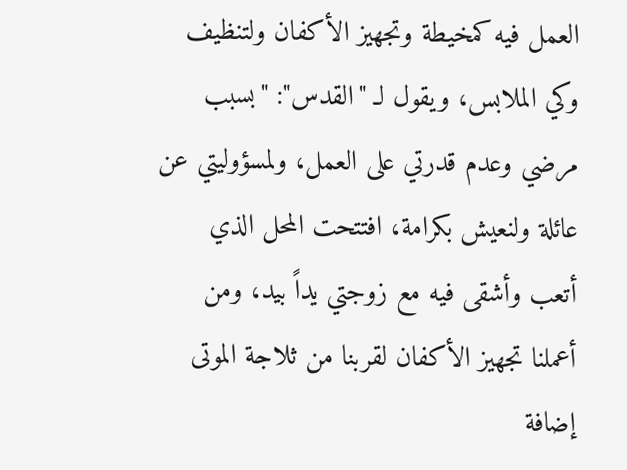العمل فيه كمخيطة وتجهيز الأكفان ولتنظيف وكي الملابس، ويقول لـ "القدس": "بسبب مرضي وعدم قدرتي على العمل، ولمسؤوليتي عن عائلة ولنعيش بكرامة، افتتحت المحل الذي أتعب وأشقى فيه مع زوجتي يداً بيد، ومن أعملنا تجهيز الأكفان لقربنا من ثلاجة الموتى إضافة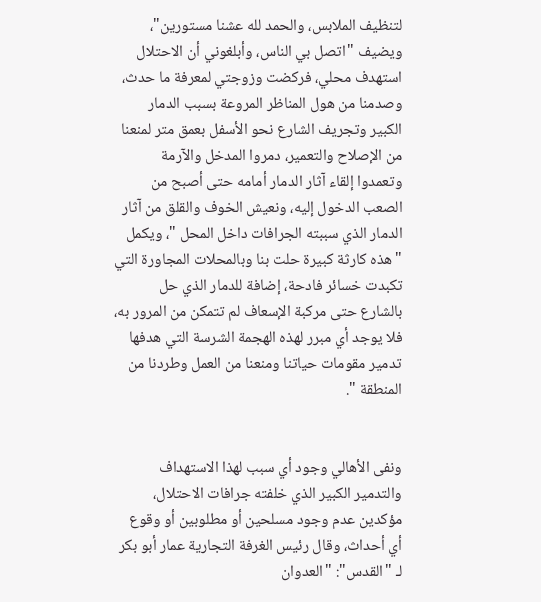لتنظيف الملابس، والحمد لله عشنا مستورين"، ويضيف "اتصل بي الناس، وأبلغوني أن الاحتلال استهدف محلي، فركضت وزوجتي لمعرفة ما حدث، وصدمنا من هول المناظر المروعة بسبب الدمار الكبير وتجريف الشارع نحو الأسفل بعمق متر لمنعنا من الإصلاح والتعمير، دمروا المدخل والآرمة وتعمدوا إلقاء آثار الدمار أمامه حتى أصبح من الصعب الدخول إليه، ونعيش الخوف والقلق من آثار الدمار الذي سببته الجرافات داخل المحل "، ويكمل "هذه كارثة كبيرة حلت بنا وبالمحلات المجاورة التي تكبدت خسائر فادحة، إضافة للدمار الذي حل بالشارع حتى مركبة الإسعاف لم تتمكن من المرور به، فلا يوجد أي مبرر لهذه الهجمة الشرسة التي هدفها تدمير مقومات حياتنا ومنعنا من العمل وطردنا من المنطقة ".


ونفى الأهالي وجود أي سبب لهذا الاستهداف والتدمير الكبير الذي خلفته جرافات الاحتلال، مؤكدين عدم وجود مسلحين أو مطلوبين أو وقوع أي أحداث، وقال رئيس الغرفة التجارية عمار أبو بكر لـ "القدس": "العدوان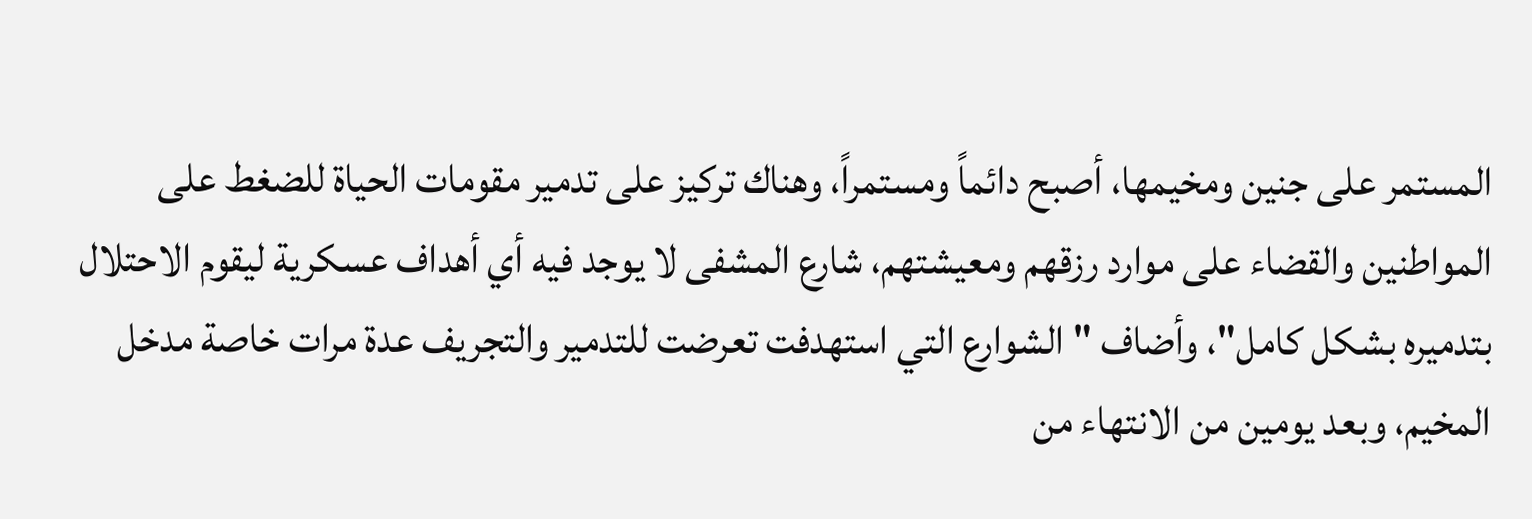المستمر على جنين ومخيمها، أصبح دائماً ومستمراً، وهناك تركيز على تدمير مقومات الحياة للضغط على المواطنين والقضاء على موارد رزقهم ومعيشتهم، شارع المشفى لا يوجد فيه أي أهداف عسكرية ليقوم الاحتلال بتدميره بشكل كامل"، وأضاف "الشوارع التي استهدفت تعرضت للتدمير والتجريف عدة مرات خاصة مدخل المخيم، وبعد يومين من الانتهاء من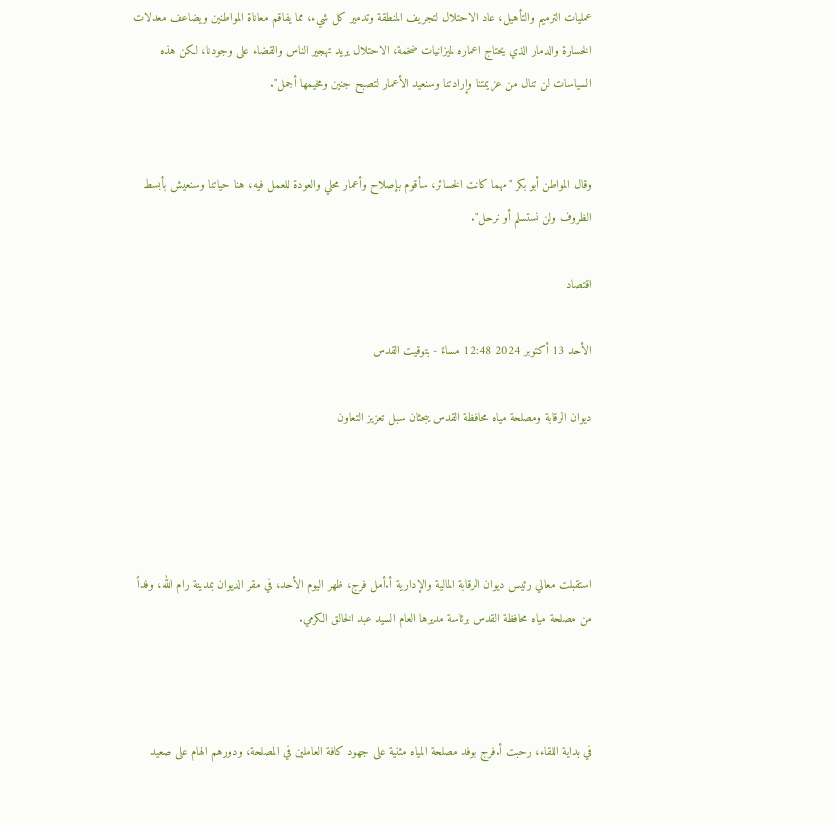عمليات الترميم والتأهيل، عاد الاحتلال لتجريف المنطقة وتدمير كل شيء، مما يفاقم معاناة المواطنين ويضاعف معدلات الخسارة والدمار الذي يحتاج اعماره لميزانيات ضخمة، الاحتلال يريد تهجير الناس والقضاء على وجودنا، لكن هذه السياسات لن تنال من عزيمتنا وإرادتنا وسنعيد الأعمار لتصبح جنين ومخيمها أجمل".


وقال المواطن أبو بكر "مهما كانت الخسائر، سأقوم بإصلاح وأعمار محلي والعودة للعمل فيه، هنا حياتنا وسنعيش بأبسط الظروف ولن نستسلم أو نرحل".

اقتصاد

الأحد 13 أكتوبر 2024 12:48 مساءً - بتوقيت القدس

ديوان الرقابة ومصلحة مياه محافظة القدس يبحثان سبل تعزيز التعاون




استقبلت معالي رئيس ديوان الرقابة المالية والإدارية أ.أمل فرج، ظهر اليوم الأحد، في مقر الديوان بمدينة رام الله، وفداً من مصلحة مياه محافظة القدس برئاسة مديرها العام السيد عبد الخالق الكرمي.



في بداية اللقاء، رحبت أ.فرج بوفد مصلحة المياه مثنية على جهود كافة العاملين في المصلحة، ودورهم الهام على صعيد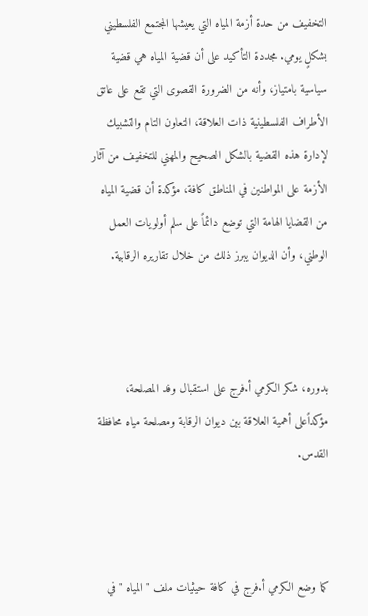التخفيف من حدة أزمة المياه التي يعيشها المجتمع الفلسطيني بشكلٍ يومي. مجددة التأكيد على أن قضية المياه هي قضية سياسية بامتياز، وأنه من الضرورة القصوى التي تقع على عاتق الأطراف الفلسطينية ذات العلاقة، التعاون التام والتشبيك لإدارة هذه القضية بالشكل الصحيح والمهني للتخفيف من آثار الأزمة على المواطنين في المناطق كافة، مؤكدة أن قضية المياه من القضايا الهامة التي توضع دائماً على سلم أولويات العمل الوطني، وأن الديوان يبرز ذلك من خلال تقاريره الرقابية.



بدوره، شكر الكرمي أ.فرج على استقبال وفد المصلحة، مؤكداًعلى أهمية العلاقة بين ديوان الرقابة ومصلحة مياه محافظة القدس.



كما وضع الكرمي أ.فرج في كافة حيثيات ملف " المياه " في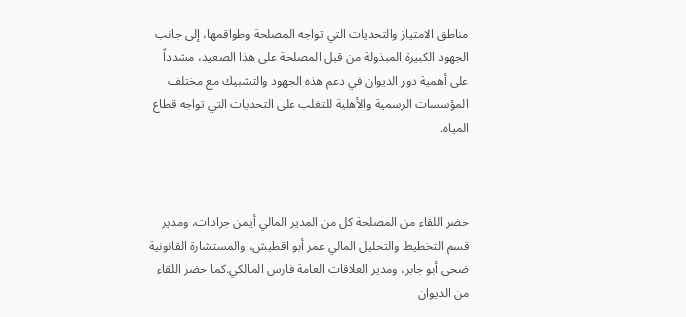مناطق الامتياز والتحديات التي تواجه المصلحة وطواقمها، إلى جانب الجهود الكبيرة المبذولة من قبل المصلحة على هذا الصعيد، مشدداً على أهمية دور الديوان في دعم هذه الجهود والتشبيك مع مختلف المؤسسات الرسمية والأهلية للتغلب على التحديات التي تواجه قطاع المياه.



حضر اللقاء من المصلحة كل من المدير المالي أيمن جرادات، ومدير قسم التخطيط والتحليل المالي عمر أبو اقطيش، والمستشارة القانونية ضحى أبو جابر، ومدير العلاقات العامة فارس المالكي.كما حضر اللقاء من الديوان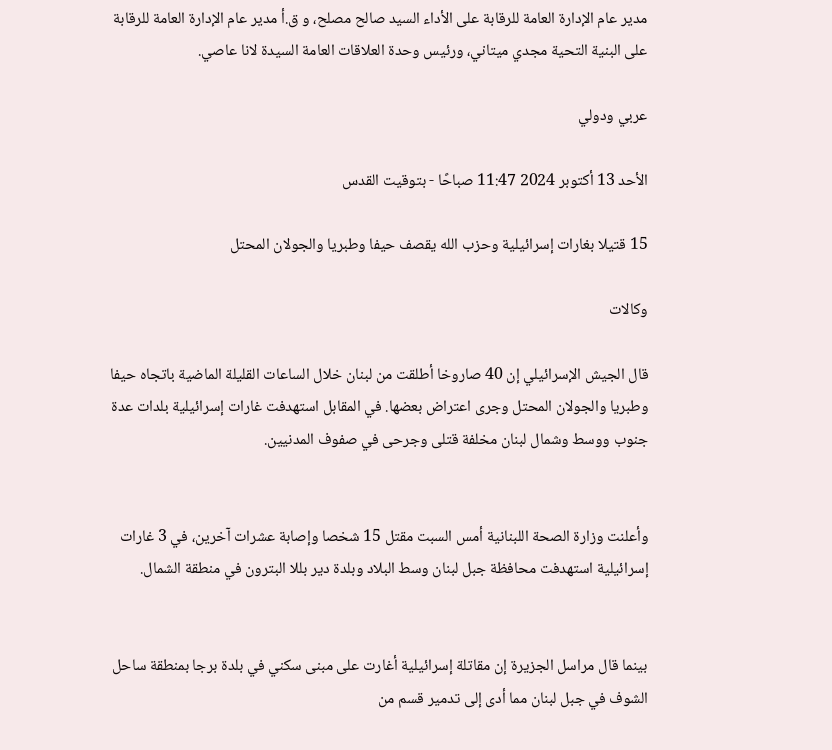مدير عام الإدارة العامة للرقابة على الأداء السيد صالح مصلح، و ق.أ مدير عام الإدارة العامة للرقابة على البنية التحية مجدي ميتاني، ورئيس وحدة العلاقات العامة السيدة لانا عاصي.

عربي ودولي

الأحد 13 أكتوبر 2024 11:47 صباحًا - بتوقيت القدس

15 قتيلا بغارات إسرائيلية وحزب الله يقصف حيفا وطبريا والجولان المحتل

وكالات

قال الجيش الإسرائيلي إن 40 صاروخا أطلقت من لبنان خلال الساعات القليلة الماضية باتجاه حيفا وطبريا والجولان المحتل وجرى اعتراض بعضها. في المقابل استهدفت غارات إسرائيلية بلدات عدة جنوب ووسط وشمال لبنان مخلفة قتلى وجرحى في صفوف المدنيين.


وأعلنت وزارة الصحة اللبنانية أمس السبت مقتل 15 شخصا وإصابة عشرات آخرين، في 3 غارات إسرائيلية استهدفت محافظة جبل لبنان وسط البلاد وبلدة دير بللا البترون في منطقة الشمال.


بينما قال مراسل الجزيرة إن مقاتلة إسرائيلية أغارت على مبنى سكني في بلدة برجا بمنطقة ساحل الشوف في جبل لبنان مما أدى إلى تدمير قسم من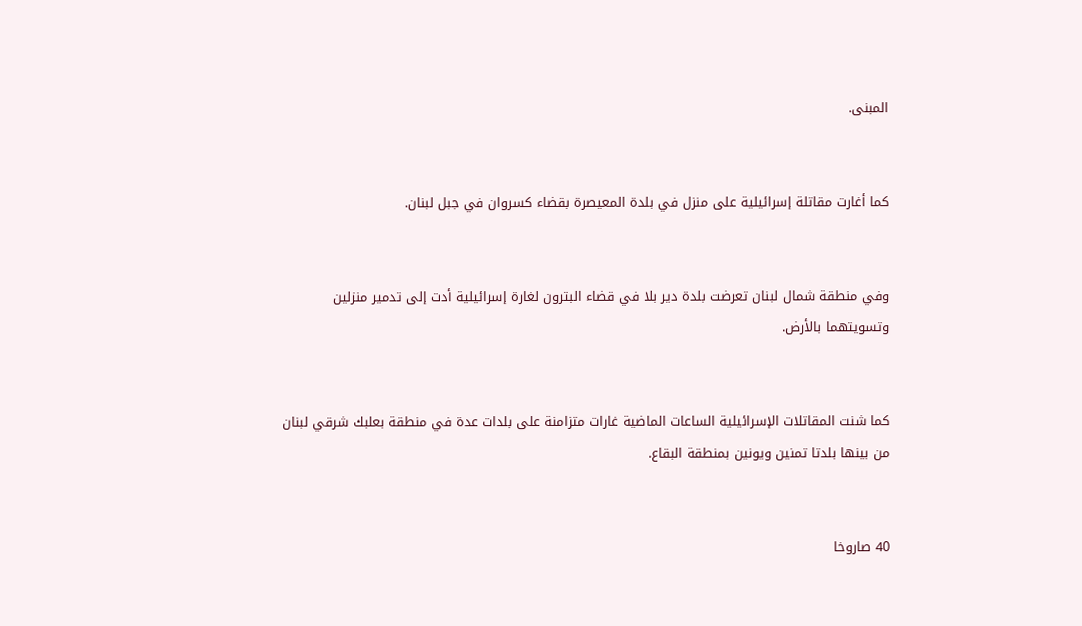المبنى.


كما أغارت مقاتلة إسرائيلية على منزل في بلدة المعيصرة بقضاء كسروان في جبل لبنان.


وفي منطقة شمال لبنان تعرضت بلدة دير بلا في قضاء البترون لغارة إسرائيلية أدت إلى تدمير منزلين وتسويتهما بالأرض.


كما شنت المقاتلات الإسرائيلية الساعات الماضية غارات متزامنة على بلدات عدة في منطقة بعلبك شرقي لبنان من بينها بلدتا تمنين ويونين بمنطقة البقاع.


40 صاروخا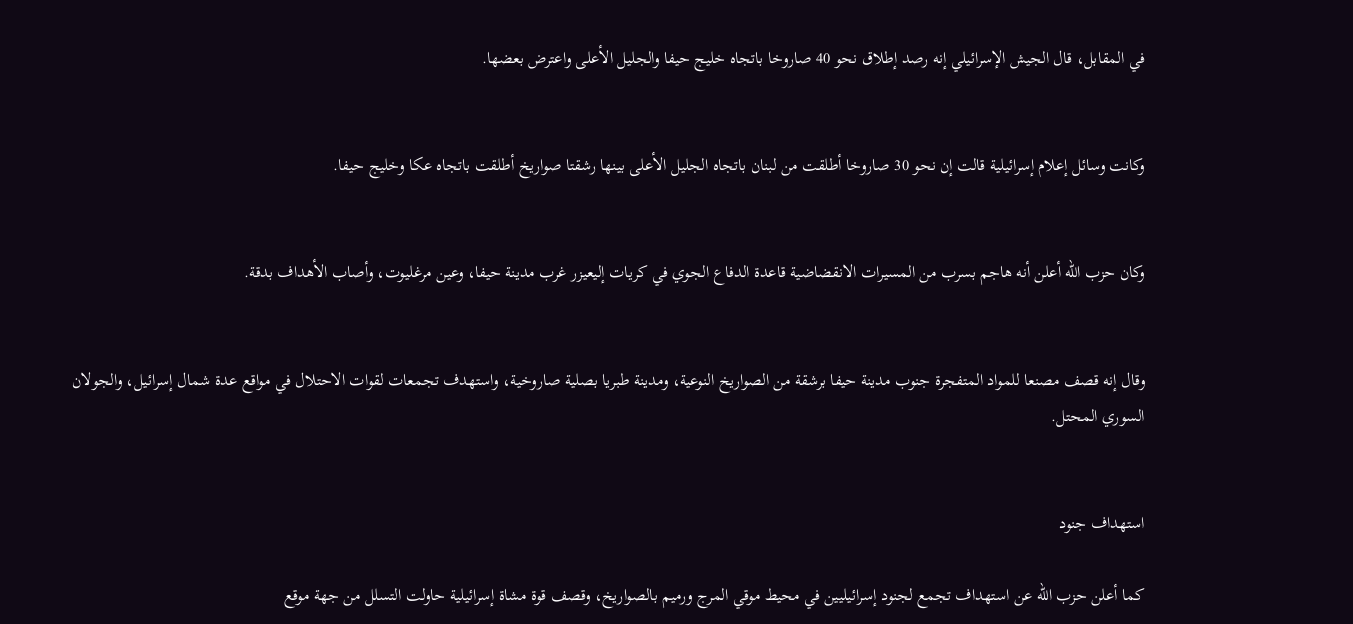في المقابل، قال الجيش الإسرائيلي إنه رصد إطلاق نحو 40 صاروخا باتجاه خليج حيفا والجليل الأعلى واعترض بعضها.


وكانت وسائل إعلام إسرائيلية قالت إن نحو 30 صاروخا أطلقت من لبنان باتجاه الجليل الأعلى بينها رشقتا صواريخ أطلقت باتجاه عكا وخليج حيفا.


وكان حزب الله أعلن أنه هاجم بسرب من المسيرات الانقضاضية قاعدة الدفاع الجوي في كريات إليعيزر غرب مدينة حيفا، وعين مرغليوت، وأصاب الأهداف بدقة.


وقال إنه قصف مصنعا للمواد المتفجرة جنوب مدينة حيفا برشقة من الصواريخ النوعية، ومدينة طبريا بصلية صاروخية، واستهدف تجمعات لقوات الاحتلال في مواقع عدة شمال إسرائيل، والجولان السوري المحتل.


استهداف جنود

كما أعلن حزب الله عن استهداف تجمع لجنود إسرائيليين في محيط موقي المرج ورميم بالصواريخ، وقصف قوة مشاة إسرائيلية حاولت التسلل من جهة موقع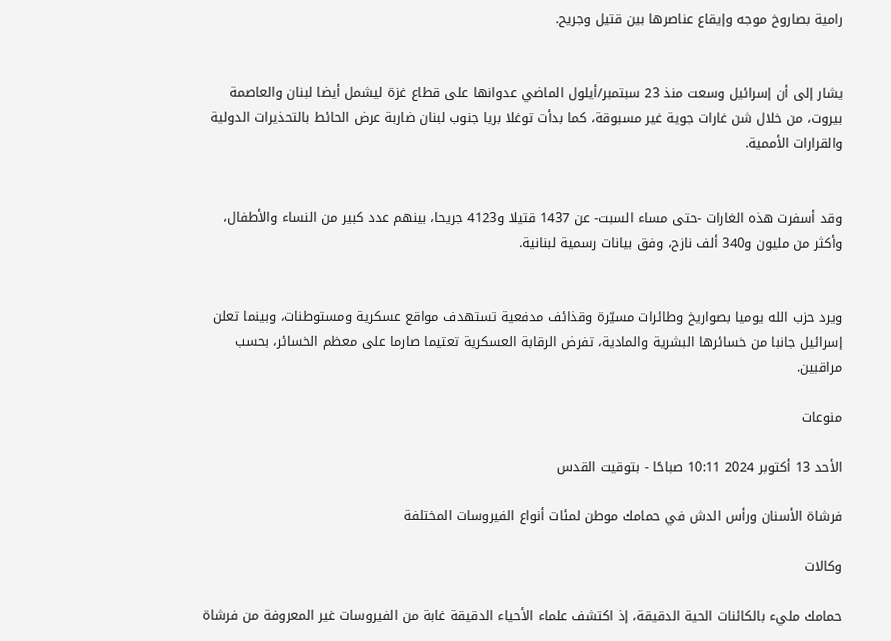رامية بصاروخ موجه وإيقاع عناصرها بين قتيل وجريح.


يشار إلى أن إسرائيل وسعت منذ 23 سبتمبر/أيلول الماضي عدوانها على قطاع غزة ليشمل أيضا لبنان والعاصمة بيروت، من خلال شن غارات جوية غير مسبوقة، كما بدأت توغلا بريا جنوب لبنان ضاربة عرض الحائط بالتحذيرات الدولية والقرارات الأممية.


وقد أسفرت هذه الغارات -حتى مساء السبت- عن 1437 قتيلا و4123 جريحا، بينهم عدد كبير من النساء والأطفال، وأكثر من مليون و340 ألف نازح، وفق بيانات رسمية لبنانية.


ويرد حزب الله يوميا بصواريخ وطائرات مسيّرة وقذائف مدفعية تستهدف مواقع عسكرية ومستوطنات، وبينما تعلن إسرائيل جانبا من خسائرها البشرية والمادية، تفرض الرقابة العسكرية تعتيما صارما على معظم الخسائر، بحسب مراقبين.

منوعات

الأحد 13 أكتوبر 2024 10:11 صباحًا - بتوقيت القدس

فرشاة الأسنان ورأس الدش في حمامك موطن لمئات أنواع الفيروسات المختلفة

وكالات

حمامك مليء بالكائنات الحية الدقيقة، إذ اكتشف علماء الأحياء الدقيقة غابة من الفيروسات غير المعروفة من فرشاة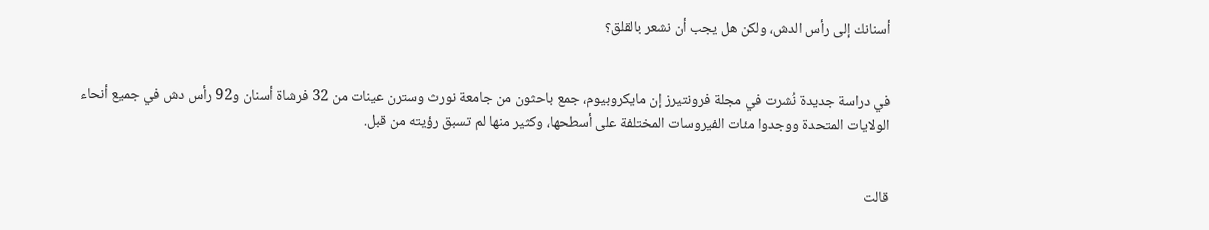أسنانك إلى رأس الدش، ولكن هل يجب أن نشعر بالقلق؟


في دراسة جديدة نُشرت في مجلة فرونتيرز إن مايكروبيوم، جمع باحثون من جامعة نورث وسترن عينات من 32 فرشاة أسنان و92 رأس دش في جميع أنحاء الولايات المتحدة ووجدوا مئات الفيروسات المختلفة على أسطحها، وكثير منها لم تسبق رؤيته من قبل.


قالت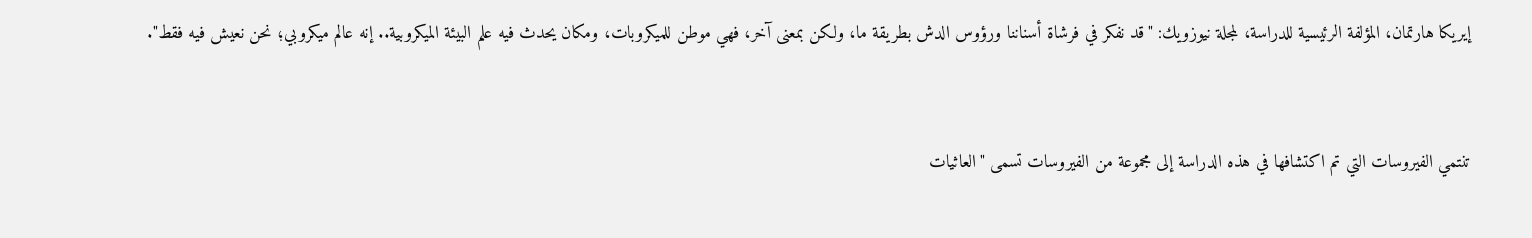إيريكا هارتمان، المؤلفة الرئيسية للدراسة، لمجلة نيوزويك: "قد نفكر في فرشاة أسناننا ورؤوس الدش بطريقة ما، ولكن بمعنى آخر، فهي موطن للميكروبات، ومكان يحدث فيه علم البيئة الميكروبية.. إنه عالم ميكروبي؛ نحن نعيش فيه فقط".


تنتمي الفيروسات التي تم اكتشافها في هذه الدراسة إلى مجموعة من الفيروسات تسمى "العاثيات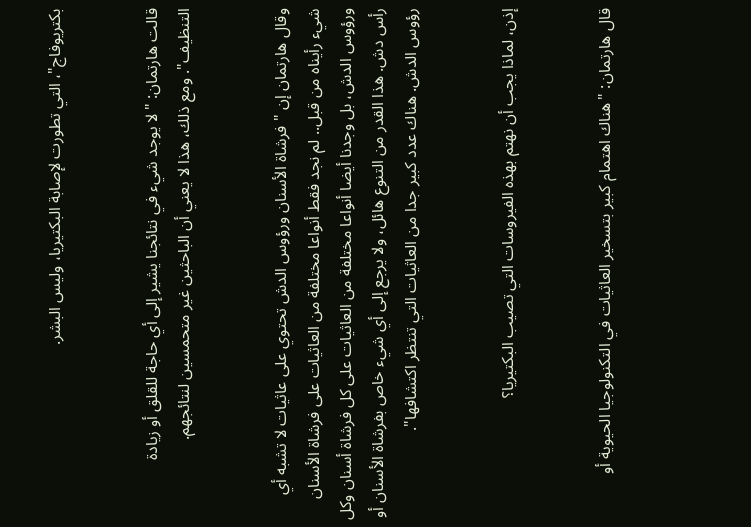بكتريوفاج"، التي تطورت لإصابة البكتيريا، وليس البشر.


قالت هارتمان: "لا يوجد شيء في نتائجنا يشير إلى أي حاجة للقلق أو زيادة التنظيف". ومع ذلك، هذا لا يعني أن الباحثين غير متحمسين لنتائجهم.


وقال هارتمان إن "فرشاة الأسنان ورؤوس الدش تحتوي على عاثيات لا تشبه أي شيء رأيناه من قبل.. لم نجد فقط أنواعا مختلفة من العاثيات على فرشاة الأسنان ورؤوس الدش، بل وجدنا أيضا أنواعا مختلفة من العاثيات على كل فرشاة أسنان وكل رأس دش. هذا القدر من التنوع هائل، ولا يرجع إلى أي شيء خاص بفرشاة الأسنان أو رؤوس الدش. هناك عدد كبير جدا من العاثيات التي تنتظر اكتشافها".


إذن، لماذا يجب أن نهتم بهذه الفيروسات التي تصيب البكتيريا؟


قال هارتمان: "هناك اهتمام كبير بتسخير العاثيات في التكنولوجيا الحيوية أو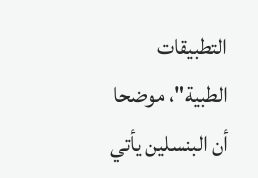التطبيقات الطبية"، موضحا أن البنسلين يأتي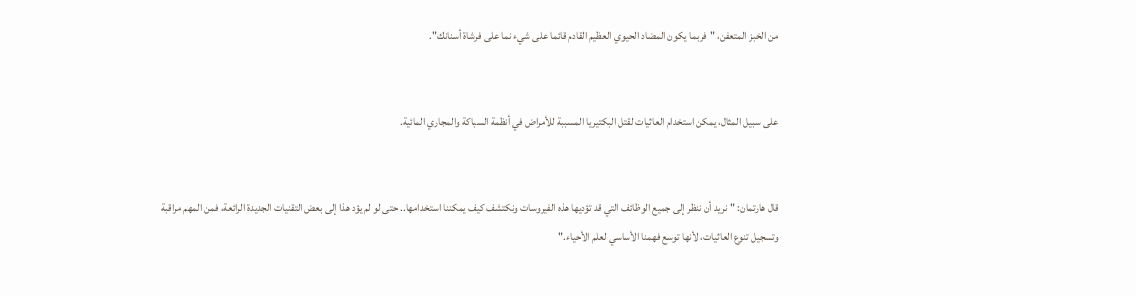من الخبز المتعفن، "فربما يكون المضاد الحيوي العظيم القادم قائما على شيء نما على فرشاة أسنانك".


على سبيل المثال، يمكن استخدام العاثيات لقتل البكتيريا المسببة للأمراض في أنظمة السباكة والمجاري المائية.


قال هارتمان: "نريد أن ننظر إلى جميع الوظائف التي قد تؤديها هذه الفيروسات ونكتشف كيف يمكننا استخدامها.. حتى لو لم يؤد هذا إلى بعض التقنيات الجديدة الرائعة، فمن المهم مراقبة وتسجيل تنوع العاثيات، لأنها توسع فهمنا الأساسي لعلم الأحياء."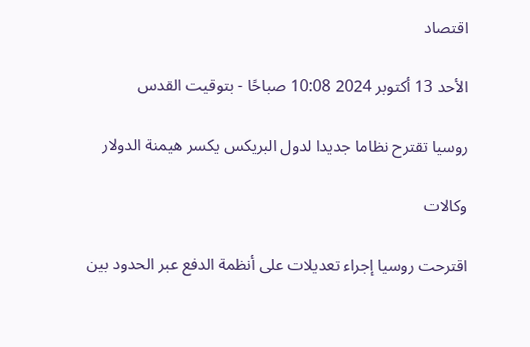اقتصاد

الأحد 13 أكتوبر 2024 10:08 صباحًا - بتوقيت القدس

روسيا تقترح نظاما جديدا لدول البريكس يكسر هيمنة الدولار

وكالات

اقترحت روسيا إجراء تعديلات على أنظمة الدفع عبر الحدود بين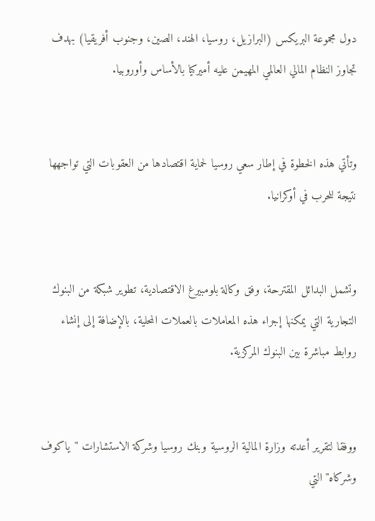دول مجموعة البريكس (البرازيل، روسيا، الهند، الصين، وجنوب أفريقيا) بهدف تجاوز النظام المالي العالمي المهيمن عليه أميركيا بالأساس وأوروبيا.


وتأتي هذه الخطوة في إطار سعي روسيا لحماية اقتصادها من العقوبات التي تواجهها نتيجة للحرب في أوكرانيا.


وتشمل البدائل المقترحة، وفق وكالة بلومبيرغ الاقتصادية، تطوير شبكة من البنوك التجارية التي يمكنها إجراء هذه المعاملات بالعملات المحلية، بالإضافة إلى إنشاء روابط مباشرة بين البنوك المركزية.


ووفقا لتقرير أعدته وزارة المالية الروسية وبنك روسيا وشركة الاستشارات "ياكوف وشركاه" التي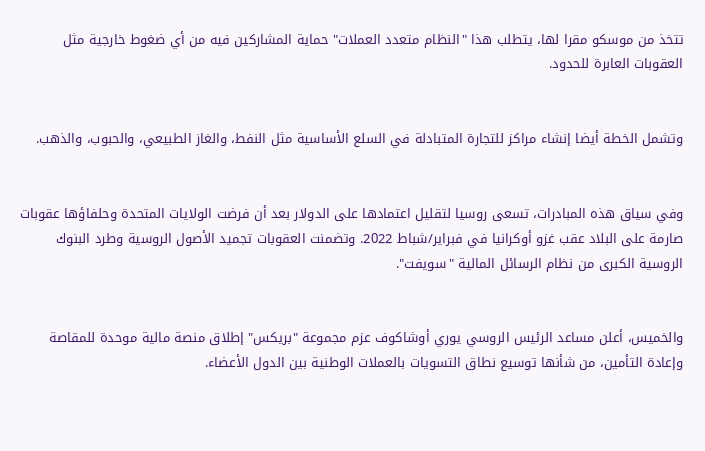تتخذ من موسكو مقرا لها، يتطلب هذا "النظام متعدد العملات" حماية المشاركين فيه من أي ضغوط خارجية مثل العقوبات العابرة للحدود.


وتشمل الخطة أيضا إنشاء مراكز للتجارة المتبادلة في السلع الأساسية مثل النفط، والغاز الطبيعي، والحبوب، والذهب.


وفي سياق هذه المبادرات، تسعى روسيا لتقليل اعتمادها على الدولار بعد أن فرضت الولايات المتحدة وحلفاؤها عقوبات صارمة على البلاد عقب غزو أوكرانيا في فبراير/شباط 2022. وتضمنت العقوبات تجميد الأصول الروسية وطرد البنوك الروسية الكبرى من نظام الرسائل المالية "سويفت".


والخميس، أعلن مساعد الرئيس الروسي يوري أوشاكوف عزم مجموعة "بريكس" إطلاق منصة مالية موحدة للمقاصة وإعادة التأمين، من شأنها توسيع نطاق التسويات بالعملات الوطنية بين الدول الأعضاء.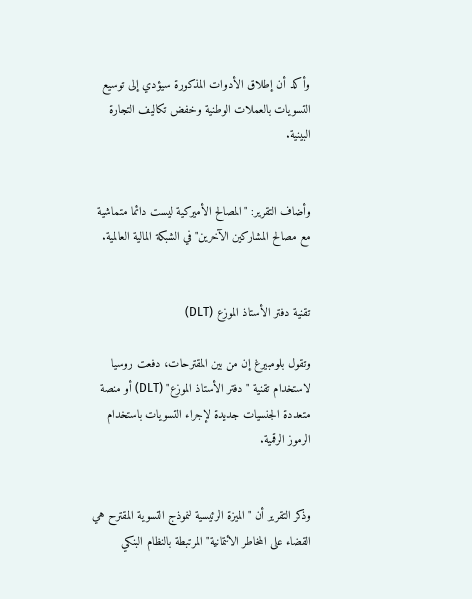وأكد أن إطلاق الأدوات المذكورة سيؤدي إلى توسيع التسويات بالعملات الوطنية وخفض تكاليف التجارة البينية.


وأضاف التقرير: "المصالح الأميركية ليست دائما متماشية مع مصالح المشاركين الآخرين" في الشبكة المالية العالمية.


تقنية دفتر الأستاذ الموزع (DLT)

وتقول بلومبيرغ إن من بين المقترحات، دفعت روسيا لاستخدام تقنية "دفتر الأستاذ الموزع" (DLT) أو منصة متعددة الجنسيات جديدة لإجراء التسويات باستخدام الرموز الرقمية.


وذكر التقرير أن "الميزة الرئيسية لنموذج التسوية المقترح هي القضاء على المخاطر الائتمانية" المرتبطة بالنظام البنكي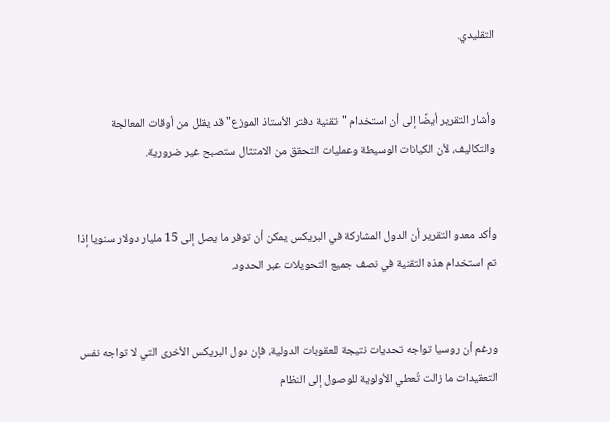التقليدي.


وأشار التقرير أيضًا إلى أن استخدام "تقنية دفتر الأستاذ الموزع" قد يقلل من أوقات المعالجة والتكاليف، لأن الكيانات الوسيطة وعمليات التحقق من الامتثال ستصبح غير ضرورية.


وأكد معدو التقرير أن الدول المشاركة في البريكس يمكن أن توفر ما يصل إلى 15 مليار دولار سنويا إذا تم استخدام هذه التقنية في نصف جميع التحويلات عبر الحدود.


ورغم أن روسيا تواجه تحديات نتيجة للعقوبات الدولية، فإن دول البريكس الأخرى التي لا تواجه نفس التعقيدات ما زالت تُعطي الأولوية للوصول إلى النظام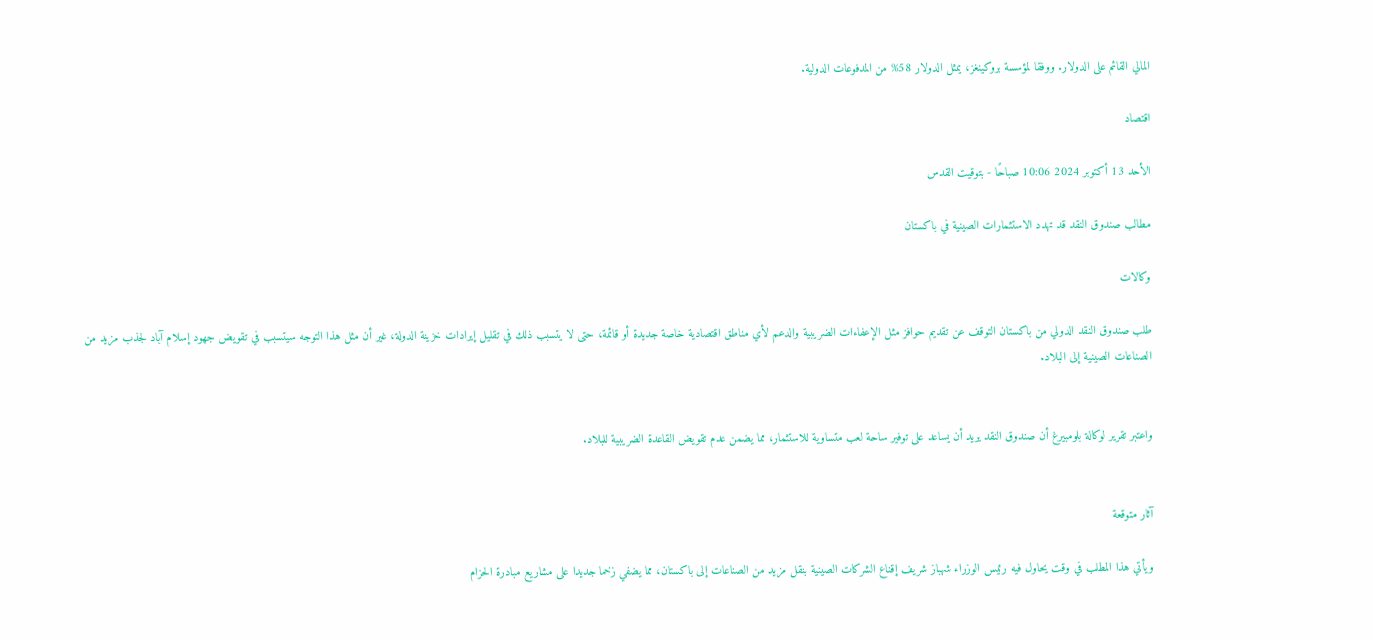المالي القائم على الدولار. ووفقا لمؤسسة بروكينغز، يمثل الدولار 58% من المدفوعات الدولية.

اقتصاد

الأحد 13 أكتوبر 2024 10:06 صباحًا - بتوقيت القدس

مطالب صندوق النقد قد تهدد الاستثمارات الصينية في باكستان

وكالات

طلب صندوق النقد الدولي من باكستان التوقف عن تقديم حوافز مثل الإعفاءات الضريبية والدعم لأي مناطق اقتصادية خاصة جديدة أو قائمة، حتى لا يتسبب ذلك في تقليل إيرادات خزينة الدولة، غير أن مثل هذا التوجه سيتسبب في تقويض جهود إسلام آباد لجذب مزيد من الصناعات الصينية إلى البلاد.


واعتبر تقرير لوكالة بلومبيرغ أن صندوق النقد يريد أن يساعد على توفير ساحة لعب متساوية للاستثمار، مما يضمن عدم تقويض القاعدة الضريبية للبلاد.


آثار متوقعة

ويأتي هذا المطلب في وقت يحاول فيه رئيس الوزراء شهباز شريف إقناع الشركات الصينية بنقل مزيد من الصناعات إلى باكستان، مما يضفي زخما جديدا على مشاريع مبادرة الحزام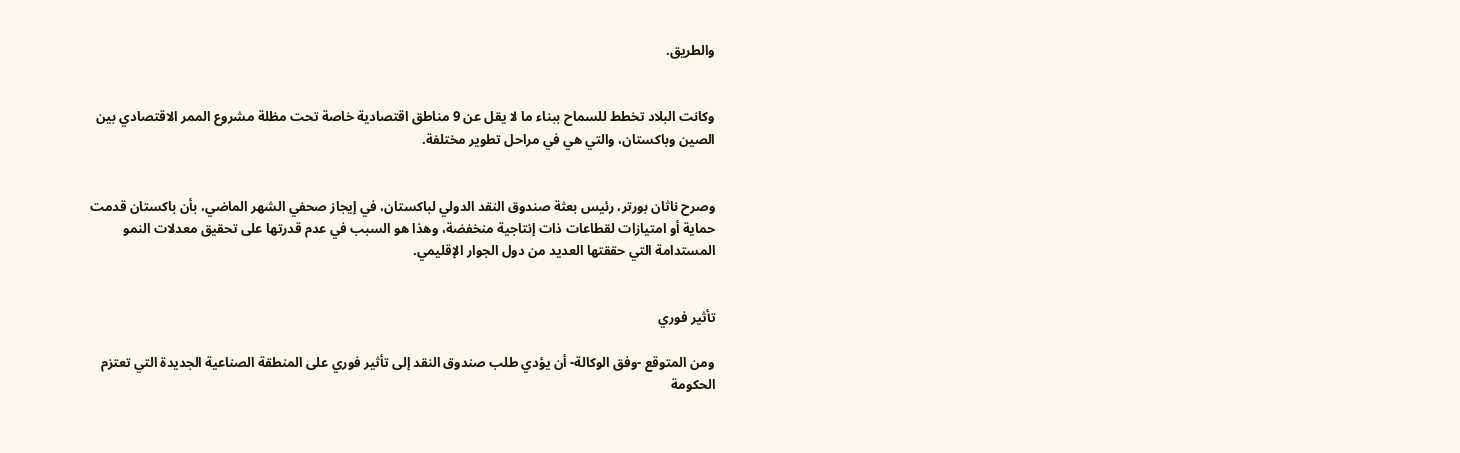والطريق.


وكانت البلاد تخطط للسماح ببناء ما لا يقل عن 9 مناطق اقتصادية خاصة تحت مظلة مشروع الممر الاقتصادي بين الصين وباكستان، والتي هي في مراحل تطوير مختلفة.


وصرح ناثان بورتر، رئيس بعثة صندوق النقد الدولي لباكستان، في إيجاز صحفي الشهر الماضي، بأن باكستان قدمت حماية أو امتيازات لقطاعات ذات إنتاجية منخفضة، وهذا هو السبب في عدم قدرتها على تحقيق معدلات النمو المستدامة التي حققتها العديد من دول الجوار الإقليمي.


تأثير فوري

ومن المتوقع -وفق الوكالة- أن يؤدي طلب صندوق النقد إلى تأثير فوري على المنطقة الصناعية الجديدة التي تعتزم الحكومة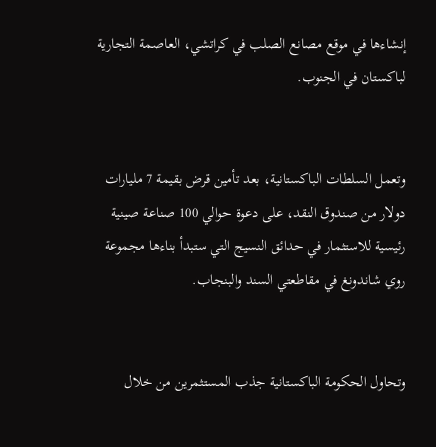إنشاءها في موقع مصانع الصلب في كراتشي، العاصمة التجارية لباكستان في الجنوب.


وتعمل السلطات الباكستانية، بعد تأمين قرض بقيمة 7 مليارات دولار من صندوق النقد، على دعوة حوالي 100 صناعة صينية رئيسية للاستثمار في حدائق النسيج التي ستبدأ بناءها مجموعة روي شاندونغ في مقاطعتي السند والبنجاب.


وتحاول الحكومة الباكستانية جذب المستثمرين من خلال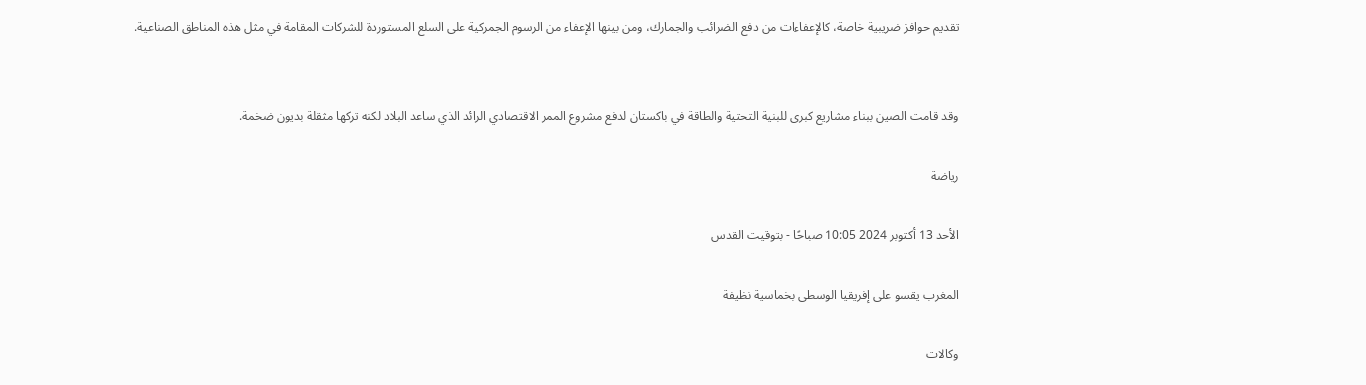تقديم حوافز ضريبية خاصة، كالإعفاءات من دفع الضرائب والجمارك، ومن بينها الإعفاء من الرسوم الجمركية على السلع المستوردة للشركات المقامة في مثل هذه المناطق الصناعية.


وقد قامت الصين ببناء مشاريع كبرى للبنية التحتية والطاقة في باكستان لدفع مشروع الممر الاقتصادي الرائد الذي ساعد البلاد لكنه تركها مثقلة بديون ضخمة.

رياضة

الأحد 13 أكتوبر 2024 10:05 صباحًا - بتوقيت القدس

المغرب يقسو على إفريقيا الوسطى بخماسية نظيفة

وكالات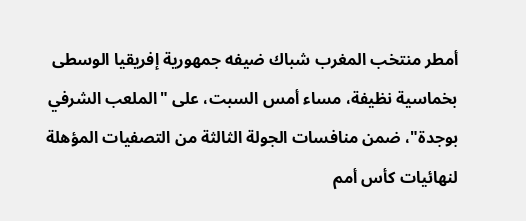أمطر منتخب المغرب شباك ضيفه جمهورية إفريقيا الوسطى بخماسية نظيفة، مساء أمس السبت، على "الملعب الشرفي بوجدة"، ضمن منافسات الجولة الثالثة من التصفيات المؤهلة لنهائيات كأس أمم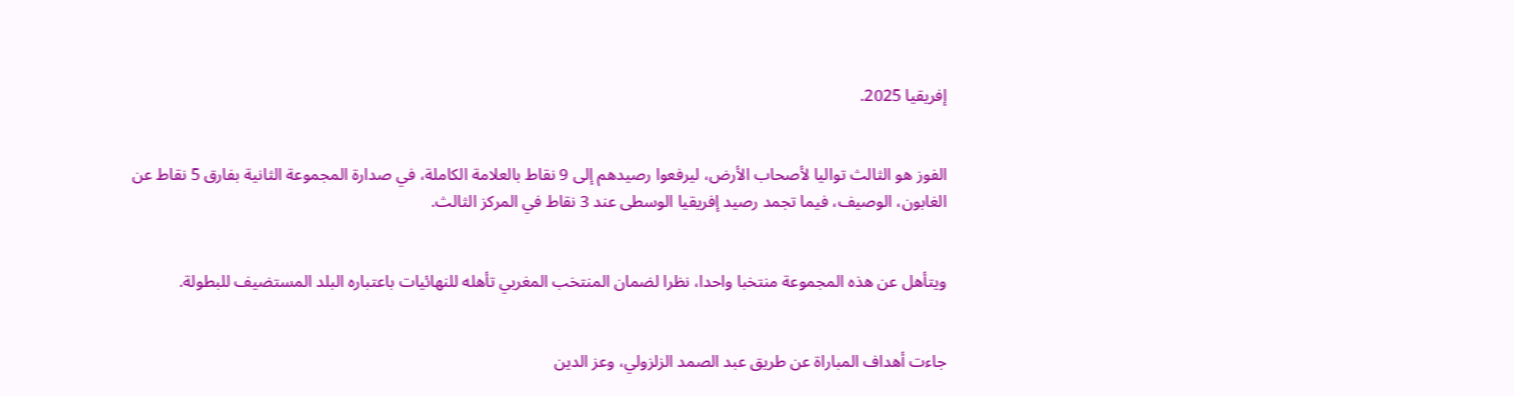إفريقيا 2025.


الفوز هو الثالث تواليا لأصحاب الأرض، ليرفعوا رصيدهم إلى 9 نقاط بالعلامة الكاملة، في صدارة المجموعة الثانية بفارق 5 نقاط عن الغابون، الوصيف، فيما تجمد رصيد إفريقيا الوسطى عند 3 نقاط في المركز الثالث.


ويتأهل عن هذه المجموعة منتخبا واحدا، نظرا لضمان المنتخب المغربي تأهله للنهائيات باعتباره البلد المستضيف للبطولة.


جاءت أهداف المباراة عن طريق عبد الصمد الزلزولي، وعز الدين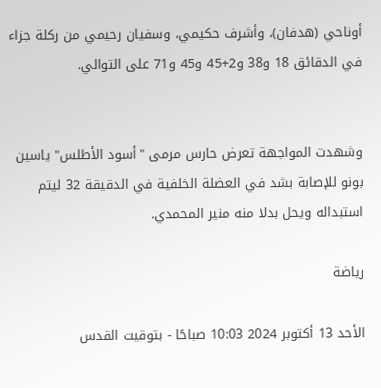أوناحي (هدفان)، وأشرف حكيمي، وسفيان رحيمي من ركلة جزاء في الدقائق 18 و38 و2+45 و45 و71 على التوالي.


وشهدت المواجهة تعرض حارس مرمى "أسود الأطلس" ياسين بونو للإصابة بشد في العضلة الخلفية في الدقيقة 32 ليتم استبداله ويحل بدلا منه منير المحمدي.

رياضة

الأحد 13 أكتوبر 2024 10:03 صباحًا - بتوقيت القدس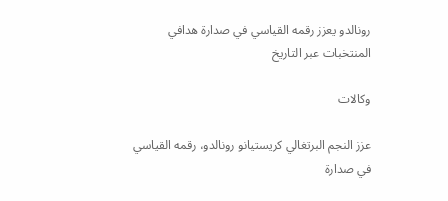رونالدو يعزز رقمه القياسي في صدارة هدافي المنتخبات عبر التاريخ

وكالات

عزز النجم البرتغالي كريستيانو رونالدو، رقمه القياسي في صدارة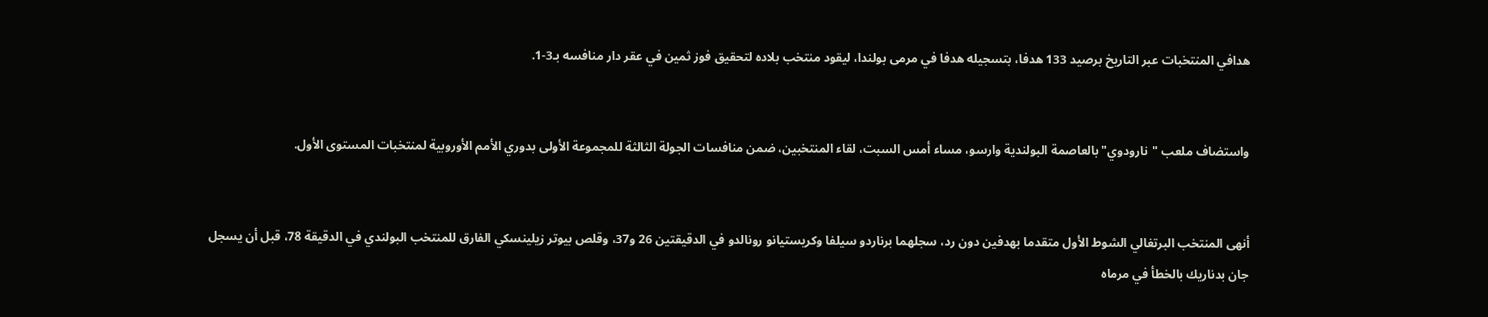هدافي المنتخبات عبر التاريخ برصيد 133 هدفا، بتسجيله هدفا في مرمى بولندا، ليقود منتخب بلاده لتحقيق فوز ثمين في عقر دار منافسه بـ3-1.


واستضاف ملعب "نارودوي" بالعاصمة البولندية وارسو، مساء أمس السبت، لقاء المنتخبين، ضمن منافسات الجولة الثالثة للمجموعة الأولى بدوري الأمم الأوروبية لمنتخبات المستوى الأول.


أنهى المنتخب البرتغالي الشوط الأول متقدما بهدفين دون رد، سجلهما برناردو سيلفا وكريستيانو رونالدو في الدقيقتين 26 و37، وقلص بيوتر زيلينسكي الفارق للمنتخب البولندي في الدقيقة 78، قبل أن يسجل جان بدناريك بالخطأ في مرماه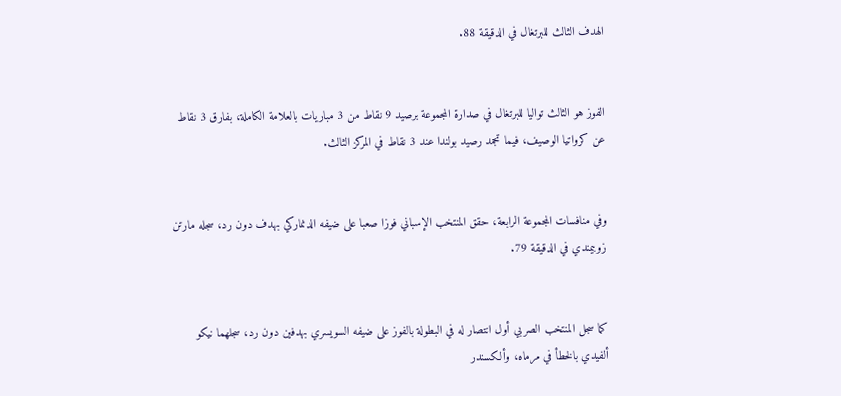الهدف الثالث للبرتغال في الدقيقة 88.


الفوز هو الثالث تواليا للبرتغال في صدارة المجموعة برصيد 9 نقاط من 3 مباريات بالعلامة الكاملة، بفارق 3 نقاط عن كرواتيا الوصيف، فيما تجمد رصيد بولندا عند 3 نقاط في المركز الثالث.


وفي منافسات المجموعة الرابعة، حقق المنتخب الإسباني فوزا صعبا على ضيفه الدنماركي بهدف دون رد، سجله مارتن زوبيمندي في الدقيقة 79.


كما سجل المنتخب الصربي أول انتصار له في البطولة بالفوز على ضيفه السويسري بهدفين دون رد، سجلهما نيكو ألفيدي بالخطأ في مرماه، وألكسندر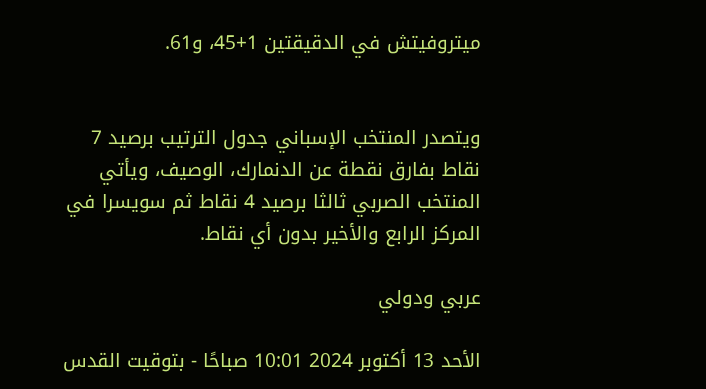ميتروفيتش في الدقيقتين 1+45، و61.


ويتصدر المنتخب الإسباني جدول الترتيب برصيد 7 نقاط بفارق نقطة عن الدنمارك، الوصيف، ويأتي المنتخب الصربي ثالثا برصيد 4 نقاط ثم سويسرا في المركز الرابع والأخير بدون أي نقاط.

عربي ودولي

الأحد 13 أكتوبر 2024 10:01 صباحًا - بتوقيت القدس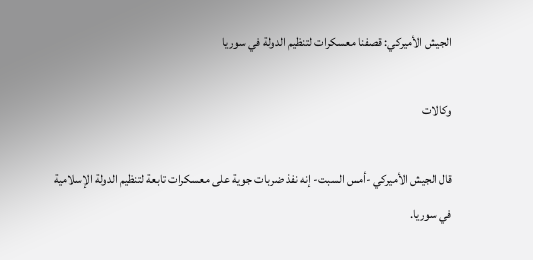الجيش الأميركي: قصفنا معسكرات لتنظيم الدولة في سوريا

وكالات

قال الجيش الأميركي -أمس السبت- إنه نفذ ضربات جوية على معسكرات تابعة لتنظيم الدولة الإسلامية في سوريا.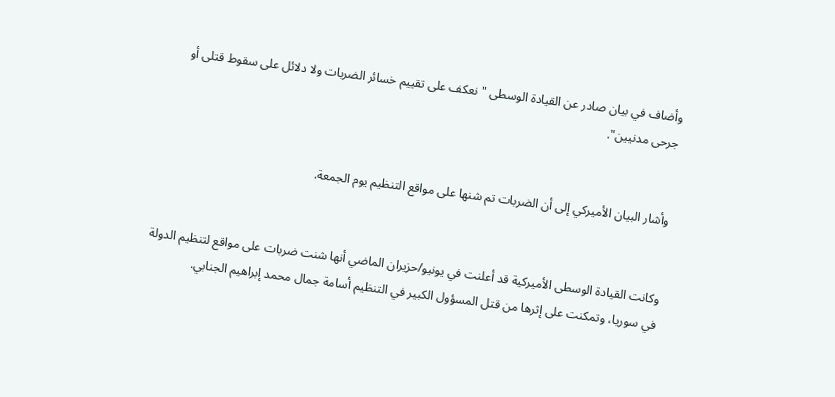وأضاف في بيان صادر عن القيادة الوسطى "نعكف على تقييم خسائر الضربات ولا دلائل على سقوط قتلى أو جرحى مدنيين".


وأشار البيان الأميركي إلى أن الضربات تم شنها على مواقع التنظيم يوم الجمعة.


وكانت القيادة الوسطى الأميركية قد أعلنت في يونيو/حزيران الماضي أنها شنت ضربات على مواقع لتنظيم الدولة في سوريا، وتمكنت على إثرها من قتل المسؤول الكبير في التنظيم أسامة جمال محمد إبراهيم الجنابي.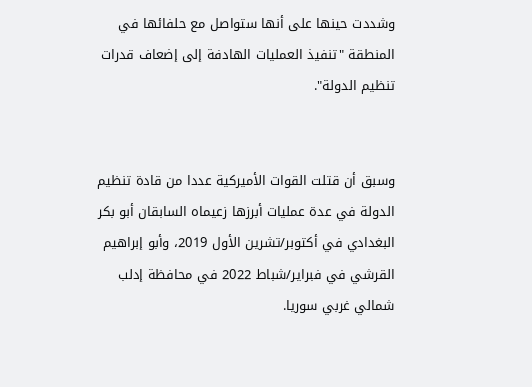وشددت حينها على أنها ستواصل مع حلفائها في المنطقة "تنفيذ العمليات الهادفة إلى إضعاف قدرات تنظيم الدولة".


وسبق أن قتلت القوات الأميركية عددا من قادة تنظيم الدولة في عدة عمليات أبرزها زعيماه السابقان أبو بكر البغدادي في أكتوبر/تشرين الأول 2019، وأبو إبراهيم القرشي في فبراير/شباط 2022 في محافظة إدلب شمالي غربي سوريا.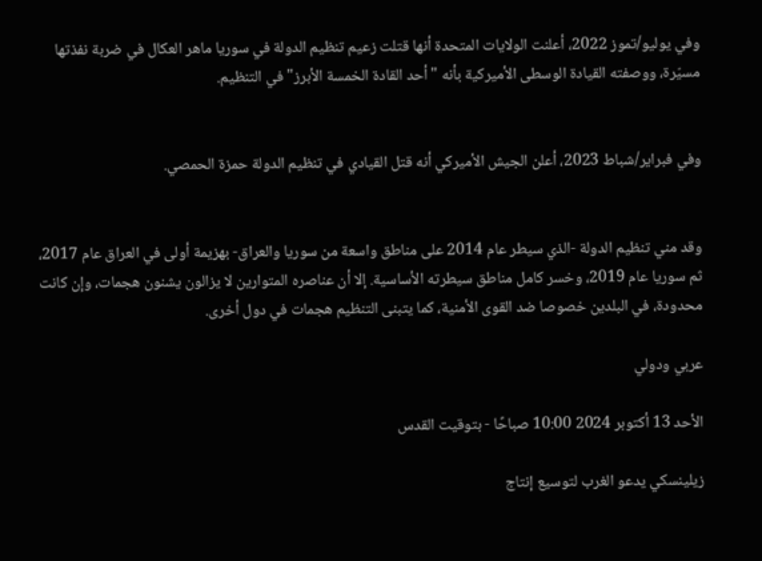وفي يوليو/تموز 2022، أعلنت الولايات المتحدة أنها قتلت زعيم تنظيم الدولة في سوريا ماهر العكال في ضربة نفذتها مسيّرة، ووصفته القيادة الوسطى الأميركية بأنه "أحد القادة الخمسة الأبرز" في التنظيم.


وفي فبراير/شباط 2023، أعلن الجيش الأميركي أنه قتل القيادي في تنظيم الدولة حمزة الحمصي.


وقد مني تنظيم الدولة -الذي سيطر عام 2014 على مناطق واسعة من سوريا والعراق- بهزيمة أولى في العراق عام 2017، ثم سوريا عام 2019، وخسر كامل مناطق سيطرته الأساسية. إلا أن عناصره المتوارين لا يزالون يشنون هجمات، وإن كانت محدودة، في البلدين خصوصا ضد القوى الأمنية، كما يتبنى التنظيم هجمات في دول أخرى.

عربي ودولي

الأحد 13 أكتوبر 2024 10:00 صباحًا - بتوقيت القدس

زيلينسكي يدعو الغرب لتوسيع إنتاج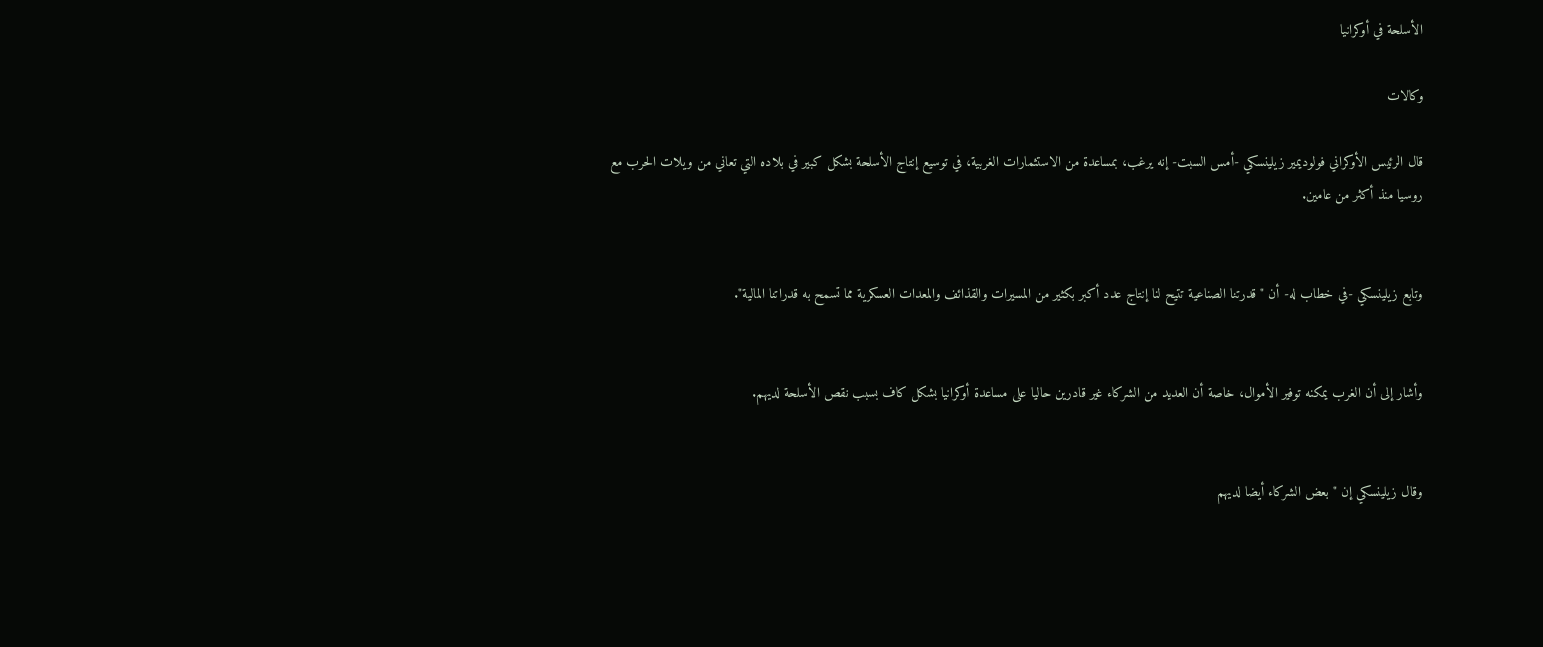الأسلحة في أوكرانيا

وكالات

قال الرئيس الأوكراني فولوديمير زيلينسكي -أمس السبت- إنه يرغب، بمساعدة من الاستثمارات الغربية، في توسيع إنتاج الأسلحة بشكل كبير في بلاده التي تعاني من ويلات الحرب مع روسيا منذ أكثر من عامين.


وتابع زيلينسكي -في خطاب له- أن "قدرتنا الصناعية تتيح لنا إنتاج عدد أكبر بكثير من المسيرات والقذائف والمعدات العسكرية مما تسمح به قدراتنا المالية".


وأشار إلى أن الغرب يمكنه توفير الأموال، خاصة أن العديد من الشركاء غير قادرين حاليا على مساعدة أوكرانيا بشكل كاف بسبب نقص الأسلحة لديهم.


وقال زيلينسكي إن "بعض الشركاء أيضا لديهم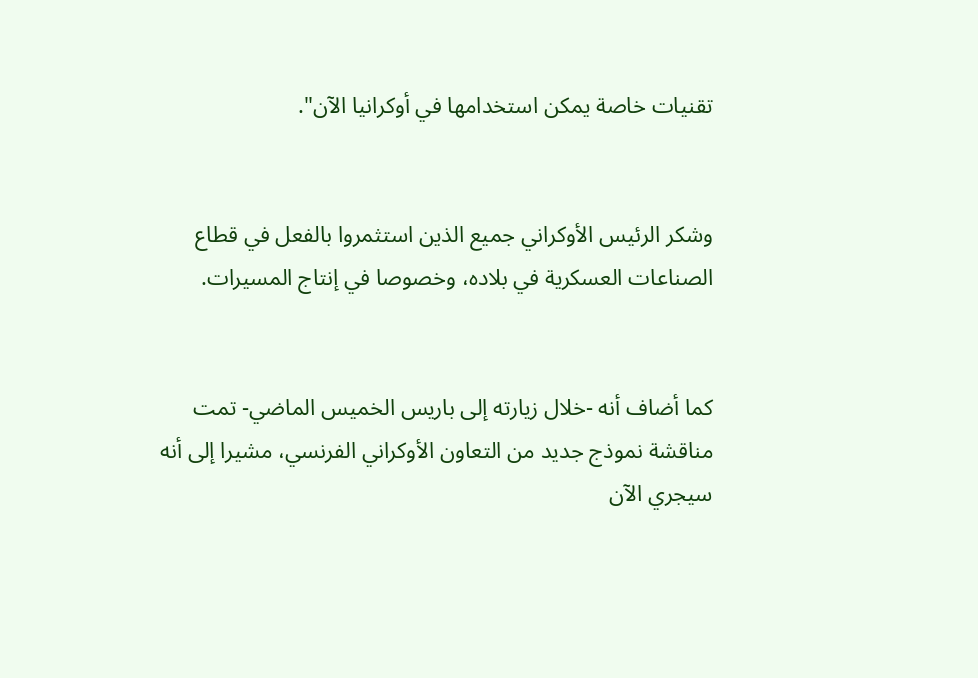تقنيات خاصة يمكن استخدامها في أوكرانيا الآن".


وشكر الرئيس الأوكراني جميع الذين استثمروا بالفعل في قطاع الصناعات العسكرية في بلاده، وخصوصا في إنتاج المسيرات.


كما أضاف أنه -خلال زيارته إلى باريس الخميس الماضي- تمت مناقشة نموذج جديد من التعاون الأوكراني الفرنسي، مشيرا إلى أنه سيجري الآن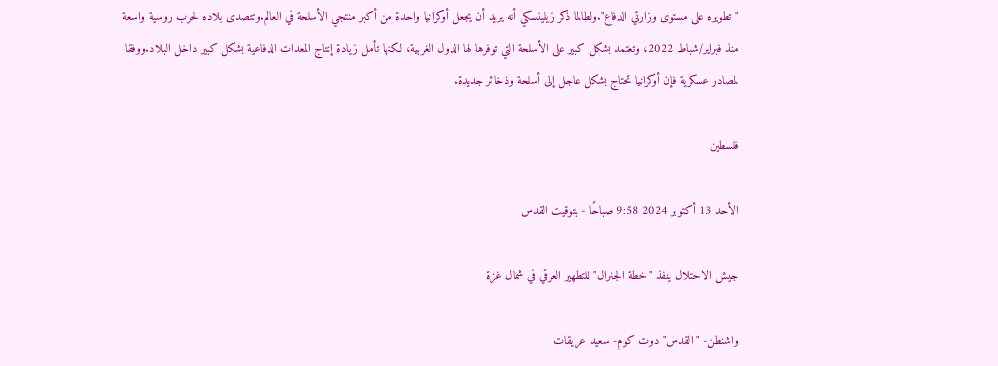"تطويره على مستوى وزارتي الدفاع".ولطالما ذكر زيلينسكي أنه يريد أن يجعل أوكرانيا واحدة من أكبر منتجي الأسلحة في العالم.وتتصدى بلاده لحرب روسية واسعة منذ فبراير/شباط 2022، وتعتمد بشكل كبير على الأسلحة التي توفرها لها الدول الغربية، لكنها تأمل زيادة إنتاج المعدات الدفاعية بشكل كبير داخل البلاد.ووفقا لمصادر عسكرية فإن أوكرانيا تحتاج بشكل عاجل إلى أسلحة وذخائر جديدة.

فلسطين

الأحد 13 أكتوبر 2024 9:58 صباحًا - بتوقيت القدس

جيش الاحتلال ينفذ "خطة الجنرال" للتطهير العرقي في شمال غزة

واشنطن- "القدس" دوت كوم- سعيد عريقات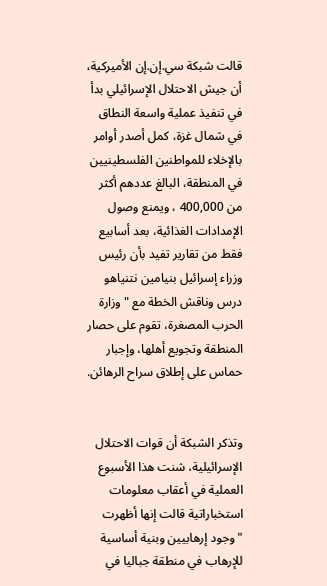قالت شبكة سي.إن.إن الأميركية، أن جيش الاحتلال الإسرائيلي بدأ في تنفيذ عملية واسعة النطاق في شمال غزة، كمل أصدر أوامر بالإخلاء للمواطنين الفلسطينيين في المنطقة، البالغ عددهم أكثر من 400,000 ، ويمنع وصول الإمدادات الغذائية، بعد أسابيع فقط من تقارير تفيد بأن رئيس وزراء إسرائيل بنيامين نتنياهو درس وناقش الخطة مع "وزارة الحرب المصغرة، تقوم على حصار المنطقة وتجويع أهلها، وإجبار حماس على إطلاق سراح الرهائن.


وتذكر الشبكة أن قوات الاحتلال الإسرائيلية، شنت هذا الأسبوع العملية في أعقاب معلومات استخباراتية قالت إنها أظهرت "وجود إرهابيين وبنية أساسية للإرهاب في منطقة جباليا في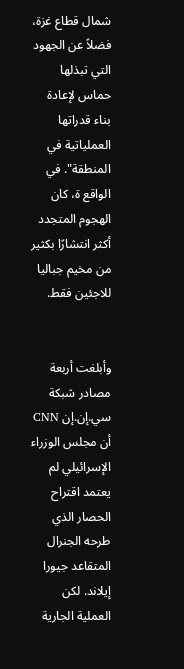شمال قطاع غزة، فضلاً عن الجهود التي تبذلها حماس لإعادة بناء قدراتها العملياتية في المنطقة". في الواقع ة، كان الهجوم المتجدد أكثر انتشارًا بكثير من مخيم جباليا للاجئين فقط.


وأبلغت أربعة مصادر شبكة سي.إن.إن CNN أن مجلس الوزراء الإسرائيلي لم يعتمد اقتراح الحصار الذي طرحه الجنرال المتقاعد جيورا إيلاند. لكن العملية الجارية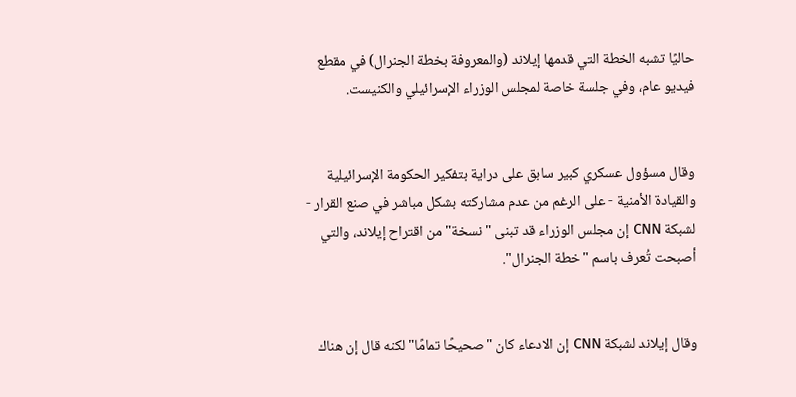حاليًا تشبه الخطة التي قدمها إيلاند (والمعروفة بخطة الجنرال) في مقطع فيديو عام، وفي جلسة خاصة لمجلس الوزراء الإسرائيلي والكنيست.


وقال مسؤول عسكري كبير سابق على دراية بتفكير الحكومة الإسرائيلية والقيادة الأمنية - على الرغم من عدم مشاركته بشكل مباشر في صنع القرار - لشبكة CNN إن مجلس الوزراء قد تبنى "نسخة" من اقتراح إيلاند، والتي أصبحت تُعرف باسم "خطة الجنرال".


وقال إيلاند لشبكة CNN إن الادعاء كان "صحيحًا تمامًا" لكنه قال إن هناك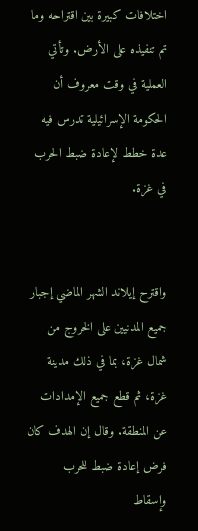اختلافات كبيرة بين اقتراحه وما تم تنفيذه على الأرض. وتأتي العملية في وقت معروف أن الحكومة الإسرائيلية تدرس فيه عدة خطط لإعادة ضبط الحرب في غزة.


واقترح إيلاند الشهر الماضي إجبار جميع المدنيين على الخروج من شمال غزة، بما في ذلك مدينة غزة، ثم قطع جميع الإمدادات عن المنطقة. وقال إن الهدف كان فرض إعادة ضبط للحرب وإسقاط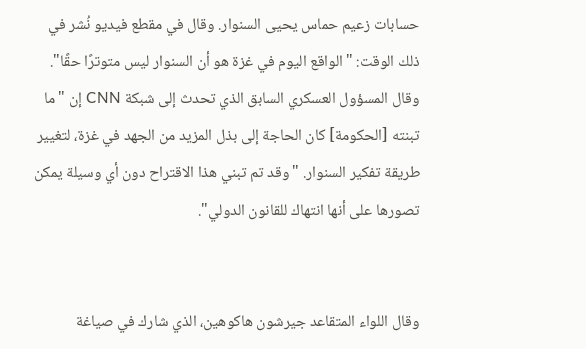حسابات زعيم حماس يحيى السنوار. وقال في مقطع فيديو نُشر في ذلك الوقت: "الواقع اليوم في غزة هو أن السنوار ليس متوترًا حقًا". وقال المسؤول العسكري السابق الذي تحدث إلى شبكة CNN إن "ما تبنته [الحكومة] كان الحاجة إلى بذل المزيد من الجهد في غزة، لتغيير طريقة تفكير السنوار. "وقد تم تبني هذا الاقتراح دون أي وسيلة يمكن تصورها على أنها انتهاك للقانون الدولي".


وقال اللواء المتقاعد جيرشون هاكوهين، الذي شارك في صياغة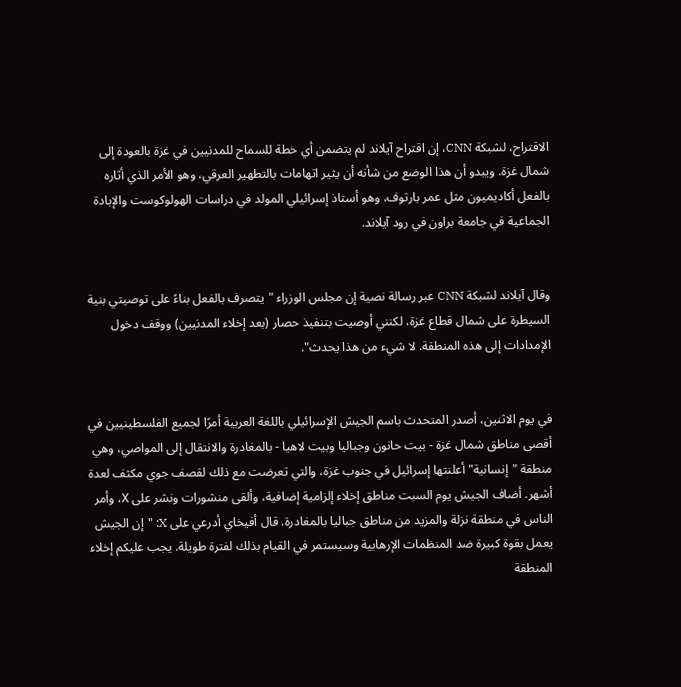الاقتراح، لشبكة CNN، إن اقتراح آيلاند لم يتضمن أي خطة للسماح للمدنيين في غزة بالعودة إلى شمال غزة. ويبدو أن هذا الوضع من شأنه أن يثير اتهامات بالتطهير العرقي، وهو الأمر الذي أثاره بالفعل أكاديميون مثل عمر بارتوف، وهو أستاذ إسرائيلي المولد في دراسات الهولوكوست والإبادة الجماعية في جامعة براون في رود آيلاند.


وقال آيلاند لشبكة CNN عبر رسالة نصية إن مجلس الوزراء "يتصرف بالفعل بناءً على توصيتي بنية السيطرة على شمال قطاع غزة، لكنني أوصيت بتنفيذ حصار (بعد إخلاء المدنيين) ووقف دخول الإمدادات إلى هذه المنطقة. لا شيء من هذا يحدث".


في يوم الاثنين، أصدر المتحدث باسم الجيش الإسرائيلي باللغة العربية أمرًا لجميع الفلسطينيين في أقصى مناطق شمال غزة - بيت حانون وجباليا وبيت لاهيا - بالمغادرة والانتقال إلى المواصي، وهي منطقة "إنسانية" أعلنتها إسرائيل في جنوب غزة، والتي تعرضت مع ذلك لقصف جوي مكثف لعدة أشهر. أضاف الجيش يوم السبت مناطق إخلاء إلزامية إضافية، وألقى منشورات ونشر على X، وأمر الناس في منطقة نزلة والمزيد من مناطق جباليا بالمغادرة. قال أفيخاي أدرعي على X: "إن الجيش يعمل بقوة كبيرة ضد المنظمات الإرهابية وسيستمر في القيام بذلك لفترة طويلة. يجب عليكم إخلاء المنطقة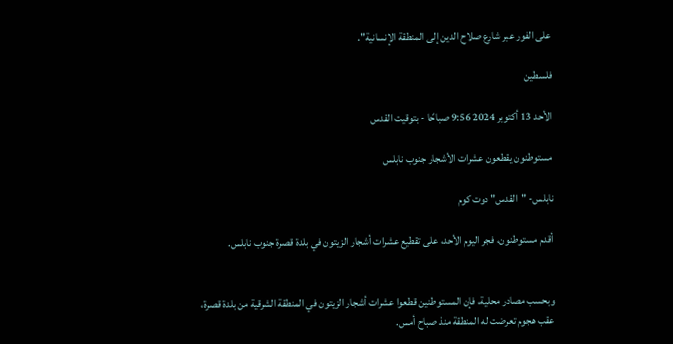على الفور عبر شارع صلاح الدين إلى المنطقة الإنسانية".

فلسطين

الأحد 13 أكتوبر 2024 9:56 صباحًا - بتوقيت القدس

مستوطنون يقطعون عشرات الأشجار جنوب نابلس

نابلس- "القدس" دوت كوم

أقدم مستوطنون، فجر اليوم الأحد، على تقطيع عشرات أشجار الزيتون في بلدة قصرة جنوب نابلس.


وبحسب مصادر محلية، فإن المستوطنين قطعوا عشرات أشجار الزيتون في المنطقة الشرقية من بلدة قصرة، عقب هجوم تعرضت له المنطقة منذ صباح أمس.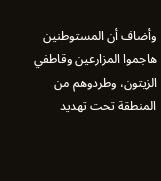وأضاف أن المستوطنين هاجموا المزارعين وقاطفي الزيتون، وطردوهم من المنطقة تحت تهديد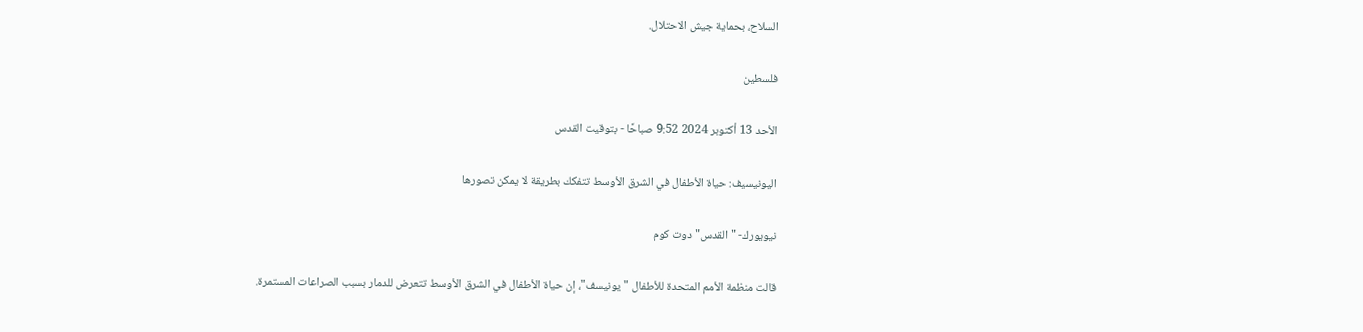السلاح، بحماية جيش الاحتلال.

فلسطين

الأحد 13 أكتوبر 2024 9:52 صباحًا - بتوقيت القدس

اليونيسيف: حياة الأطفال في الشرق الأوسط تتفكك بطريقة لا يمكن تصورها

نيويورك- "القدس" دوت كوم

قالت منظمة الأمم المتحدة للأطفال "يونيسف"، إن حياة الأطفال في الشرق الأوسط تتعرض للدمار بسبب الصراعات المستمرة.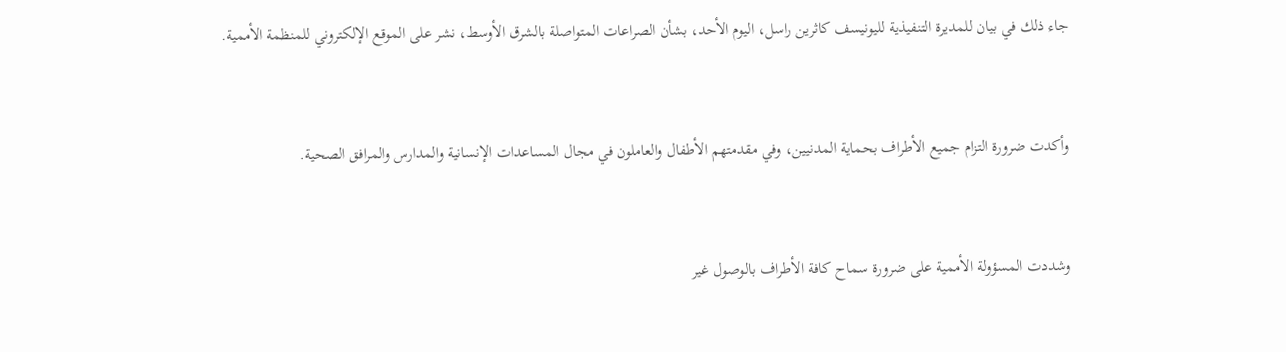جاء ذلك في بيان للمديرة التنفيذية لليونيسف كاثرين راسل، اليوم الأحد، بشأن الصراعات المتواصلة بالشرق الأوسط، نشر على الموقع الإلكتروني للمنظمة الأممية.


وأكدت ضرورة التزام جميع الأطراف بحماية المدنيين، وفي مقدمتهم الأطفال والعاملون في مجال المساعدات الإنسانية والمدارس والمرافق الصحية.


وشددت المسؤولة الأممية على ضرورة سماح كافة الأطراف بالوصول غير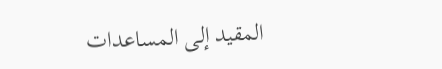المقيد إلى المساعدات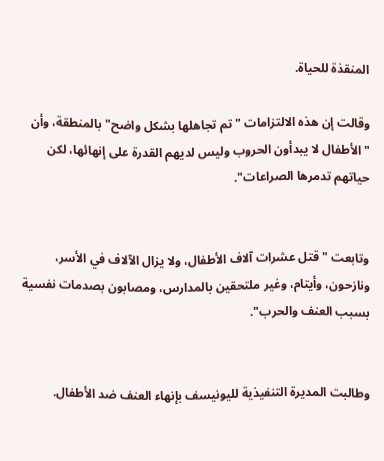المنقذة للحياة.

وقالت إن هذه الالتزامات "تم تجاهلها بشكل واضح" بالمنطقة، وأن "الأطفال لا يبدأون الحروب وليس لديهم القدرة على إنهائها، لكن حياتهم تدمرها الصراعات".


وتابعت "قتل عشرات آلاف الأطفال، ولا يزال الآلاف في الأسر، ونازحون، وأيتام، وغير ملتحقين بالمدارس، ومصابون بصدمات نفسية بسبب العنف والحرب".


وطالبت المديرة التنفيذية لليونيسف بإنهاء العنف ضد الأطفال.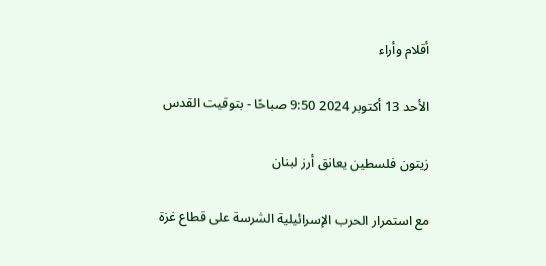أقلام وأراء

الأحد 13 أكتوبر 2024 9:50 صباحًا - بتوقيت القدس

زيتون فلسطين يعانق أرز لبنان

مع استمرار الحرب الإسرائيلية الشرسة على قطاع غزة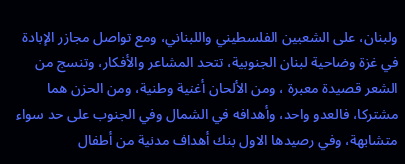ولبنان، على الشعبين الفلسطيني واللبناني، ومع تواصل مجازر الإبادة في غزة وضاحية لبنان الجنوبية، تتحد المشاعر والأفكار، وتنسج من الشعر قصيدة معبرة ، ومن الألحان أغنية وطنية، ومن الحزن هما مشتركا، فالعدو واحد، وأهدافه في الشمال وفي الجنوب على حد سواء متشابهة، وفي رصيدها الاول بنك أهداف مدنية من أطفال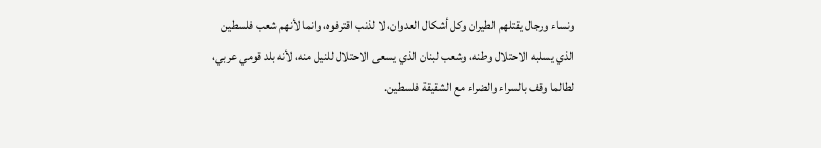ونساء ورجال يقتلهم الطيران وكل أشكال العدوان، لا لذنب اقترفوه، وانما لأنهم شعب فلسطين الذي يسلبه الاحتلال وطنه، وشعب لبنان الذي يسعى الاحتلال للنيل منه، لأنه بلد قومي عربي، لطالما وقف بالسراء والضراء مع الشقيقة فلسطين.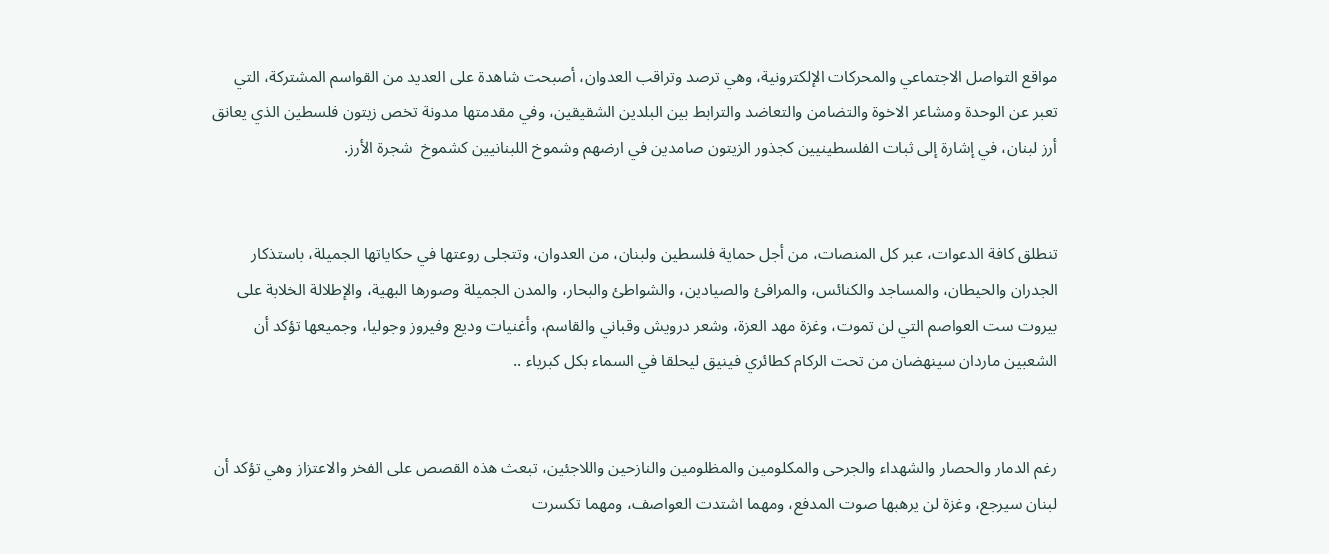مواقع التواصل الاجتماعي والمحركات الإلكترونية، وهي ترصد وتراقب العدوان، أصبحت شاهدة على العديد من القواسم المشتركة، التي تعبر عن الوحدة ومشاعر الاخوة والتضامن والتعاضد والترابط بين البلدين الشقيقين، وفي مقدمتها مدونة تخص زيتون فلسطين الذي يعانق أرز لبنان، في إشارة إلى ثبات الفلسطينيين كجذور الزيتون صامدين في ارضهم وشموخ اللبنانيين كشموخ  شجرة الأرز.


تنطلق كافة الدعوات، عبر كل المنصات، من أجل حماية فلسطين ولبنان، من العدوان، وتتجلى روعتها في حكاياتها الجميلة، باستذكار الجدران والحيطان، والمساجد والكنائس، والمرافئ والصيادين، والشواطئ والبحار، والمدن الجميلة وصورها البهية، والإطلالة الخلابة على بيروت ست العواصم التي لن تموت، وغزة مهد العزة، وشعر درويش وقباني والقاسم، وأغنيات وديع وفيروز وجوليا، وجميعها تؤكد أن الشعبين ماردان سينهضان من تحت الركام كطائري فينيق ليحلقا في السماء بكل كبرياء ..


رغم الدمار والحصار والشهداء والجرحى والمكلومين والمظلومين والنازحين واللاجئين، تبعث هذه القصص على الفخر والاعتزاز وهي تؤكد أن لبنان سيرجع، وغزة لن يرهبها صوت المدفع، ومهما اشتدت العواصف، ومهما تكسرت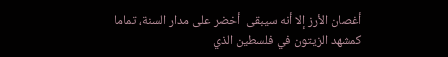أغصان الأرز إلا أنه سيبقى  أخضر على مدار السنة، تماما كمشهد الزيتون في فلسطين الذي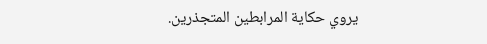يروي حكاية المرابطين المتجذرين.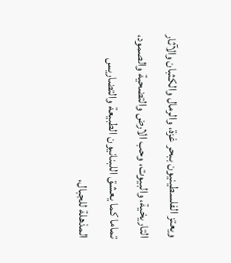ويعتز الفلسطينيون ببحر غزة، والرمال والكثبان والآثار التاريخية، والبيوت، وحب الارض والتضحية والصمود، تماما كما يعشق اللبنانيون الطبيعة والتضاريس المذهلة للجبال،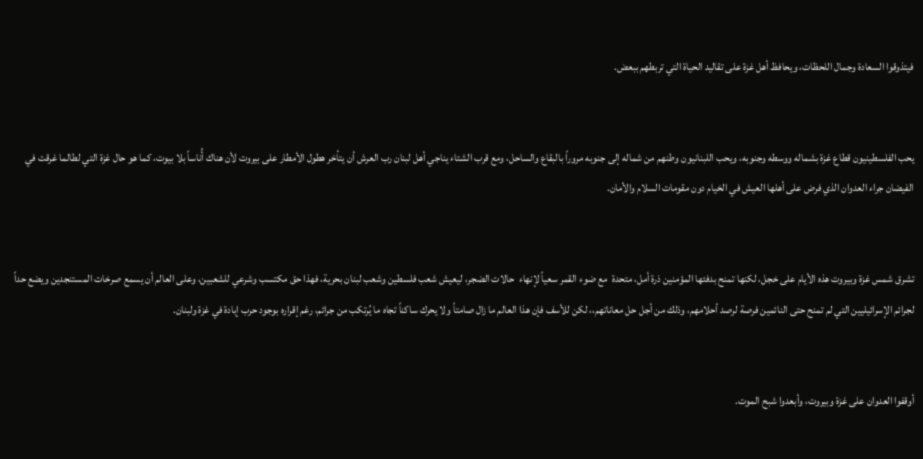فيتذوقوا السعادة وجمال اللحظات، ويحافظ أهل غزة على تقاليد الحياة التي تربطهم ببعض.


يحب الفلسطينيون قطاع غزة بشماله ووسطه وجنوبه، ويحب اللبنانيون وطنهم من شماله إلى جنوبه مروراً بالبقاع والساحل، ومع قرب الشتاء يناجي أهل لبنان رب العرش أن يتأخر هطول الأمطار على بيروت لأن هناك أُناساً بلا بيوت، كما هو حال غزة التي لطالما غرقت في الفيضان جراء العدوان الذي فرض على أهلها العيش في الخيام دون مقومات السلام والأمان.


تشرق شمس غزة وبيروت هذه الأيام على خجل، لكنها تمنح بدفئها المؤمنين ذرة أمل، متحدة  مع ضوء القمر سعياً لإنهاء  حالات الضجر، ليعيش شعب فلسطين وشعب لبنان بحرية، فهذا حق مكتسب وشرعي للشعبين، وعلى العالم أن يسمع صرخات المستنجدين ويضع حداً لجرائم الإسرائيليين التي لم تمنح حتى النائمين فرصة لرصد أحلامهم، وذلك من أجل حل معاناتهم،، لكن للأسف فإن هذا العالم ما زال صامتاً ولا يحرك ساكناً تجاه ما يُرتكب من جرائم، رغم إقراره بوجود حرب إبادة في غزة ولبنان.


أوقفوا العدوان على غزة وبيروت، وأبعدوا شبح الموت.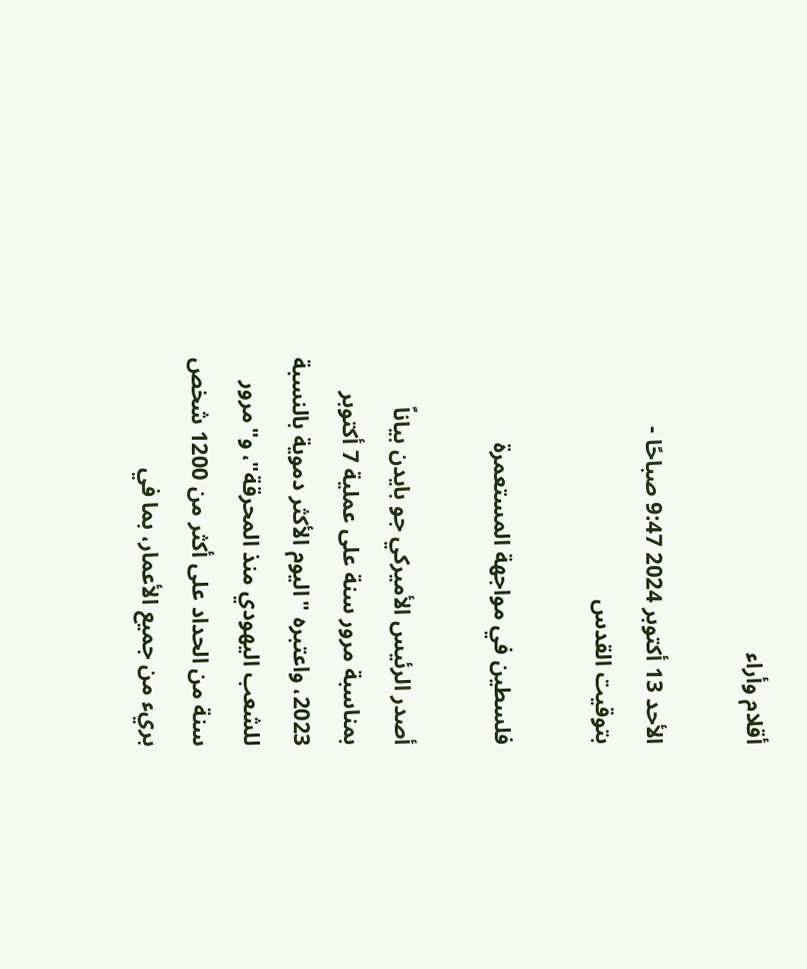أقلام وأراء

الأحد 13 أكتوبر 2024 9:47 صباحًا - بتوقيت القدس

فلسطين في مواجهة المستعمرة

أصدر الرئيس الأميركي جو بايدن بياناً بمناسبة مرور سنة على عملية 7 أكتوبر 2023، واعتبره "اليوم الأكثر دموية بالنسبة للشعب اليهودي منذ المحرقة"، و"مرور سنة من الحداد على أكثر من 1200 شخص بريء من جميع الأعمار، بما في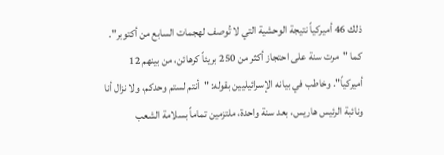ذلك 46 أميركياً نتيجة الوحشية التي لا تُوصف لهجمات السابع من أكتوبر". كما "مرت سنة على احتجاز أكثر من 250 بريئاً كرهائن، من بينهم 12 أميركياً". وخاطب في بيانه الإسرائيليين بقوله: "أنتم لستم وحدكم، ولا نزال أنا ونائبة الرئيس هاريس، بعد سنة واحدة، ملتزمين تماماً بسلامة الشعب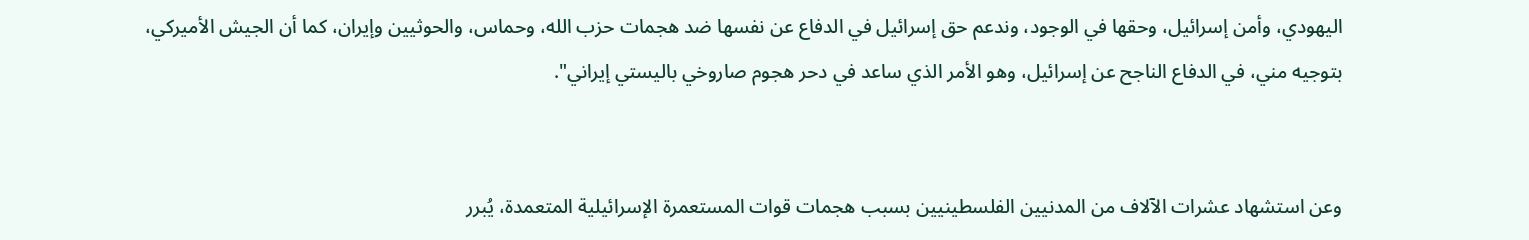اليهودي، وأمن إسرائيل، وحقها في الوجود، وندعم حق إسرائيل في الدفاع عن نفسها ضد هجمات حزب الله، وحماس، والحوثيين وإيران، كما أن الجيش الأميركي، بتوجيه مني، في الدفاع الناجح عن إسرائيل، وهو الأمر الذي ساعد في دحر هجوم صاروخي باليستي إيراني".


وعن استشهاد عشرات الآلاف من المدنيين الفلسطينيين بسبب هجمات قوات المستعمرة الإسرائيلية المتعمدة، يُبرر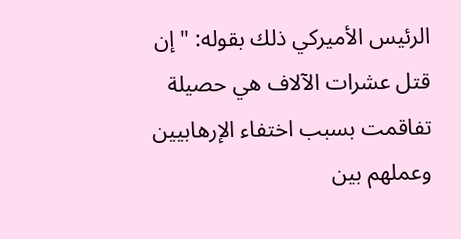الرئيس الأميركي ذلك بقوله: "إن قتل عشرات الآلاف هي حصيلة تفاقمت بسبب اختفاء الإرهابيين وعملهم بين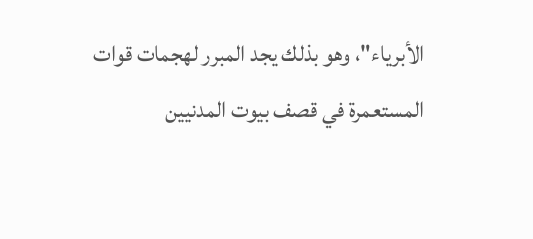الأبرياء"، وهو بذلك يجد المبرر لهجمات قوات المستعمرة في قصف بيوت المدنيين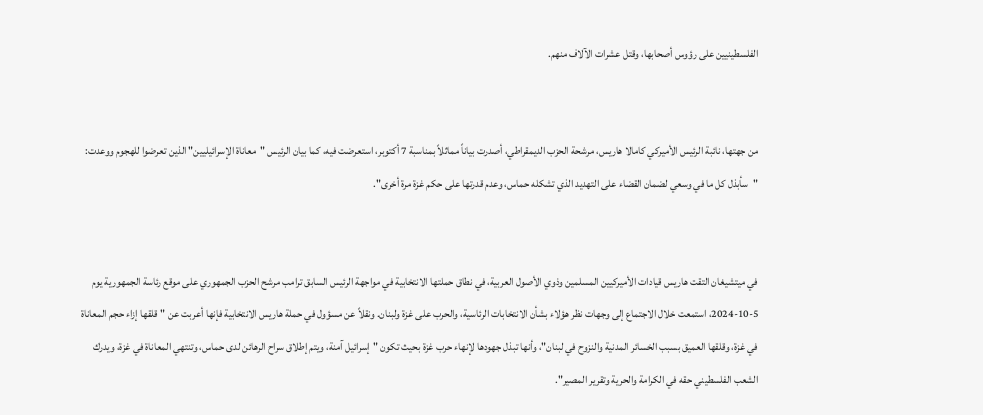الفلسطينيين على رؤوس أصحابها، وقتل عشرات الآلاف منهم.


من جهتها، نائبة الرئيس الأميركي كامالا هاريس، مرشحة الحزب الديمقراطي، أصدرت بياناً مماثلاً بمناسبة 7 أكتوبر، استعرضت فيه، كما بيان الرئيس "معاناة الإسرائيليين" الذين تعرضوا للهجوم ووعدت: "سأبذل كل ما في وسعي لضمان القضاء على التهديد الذي تشكله حماس، وعدم قدرتها على حكم غزة مرة أخرى".


في ميتشيغان التقت هاريس قيادات الأميركيين المسلمين وذوي الأصول العربية، في نطاق حملتها الانتخابية في مواجهة الرئيس السابق ترامب مرشح الحزب الجمهوري على موقع رئاسة الجمهورية يوم 5-10-2024، استمعت خلال الاجتماع إلى وجهات نظر هؤلاء بشأن الانتخابات الرئاسية، والحرب على غزة ولبنان. ونقلاً عن مسؤول في حملة هاريس الانتخابية فإنها أعربت عن "قلقها إزاء حجم المعاناة في غزة، وقلقها العميق بسبب الخسائر المدنية والنزوح في لبنان"، وأنها تبذل جهودها لإنهاء حرب غزة بحيث تكون "إسرائيل آمنة، ويتم إطلاق سراح الرهائن لدى حماس، وتنتهي المعاناة في غزة، ويدرك الشعب الفلسطيني حقه في الكرامة والحرية وتقرير المصير".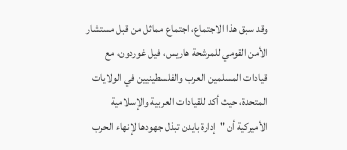وقد سبق هذا الاجتماع، اجتماع مماثل من قبل مستشار الأمن القومي للمرشحة هاريس، فيل غوردون، مع قيادات المسلمين العرب والفلسطينيين في الولايات المتحدة، حيث أكد للقيادات العربية والإسلامية الأميركية أن "إدارة بايدن تبذل جهودها لإنهاء الحرب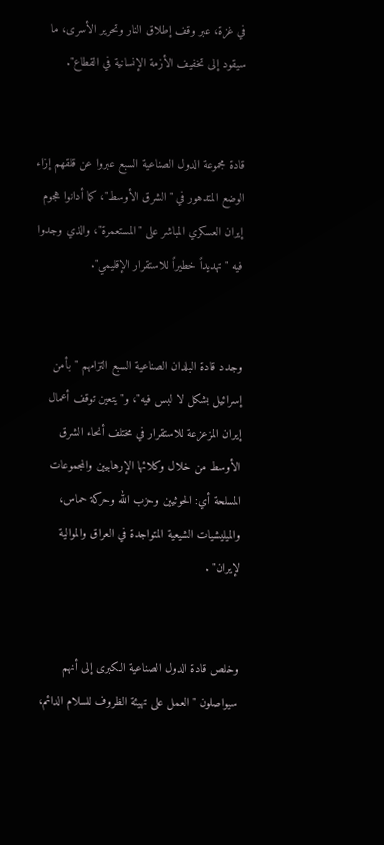في غزة، عبر وقف إطلاق النار وتحرير الأسرى، ما سيقود إلى تخفيف الأزمة الإنسانية في القطاع".


قادة مجموعة الدول الصناعية السبع عبروا عن قلقهم إزاء الوضع المتدهور في "الشرق الأوسط"، كما أدانوا هجوم إيران العسكري المباشر على "المستعمرة"، والذي وجدوا فيه "تهديداً خطيراً للاستقرار الإقليمي".


وجدد قادة البلدان الصناعية السبع التزامهم "بأمن إسرائيل بشكل لا لبس فيه"، و"يتعين توقف أعمال إيران المزعزعة للاستقرار في مختلف أنحاء الشرق الأوسط من خلال وكلائها الإرهابيين والمجموعات المسلحة أي: الحوثيين وحزب الله وحركة حماس، والميليشيات الشيعية المتواجدة في العراق والموالية لإيران" .


وخلص قادة الدول الصناعية الكبرى إلى أنهم سيواصلون "العمل على تهيئة الظروف للسلام الدائم،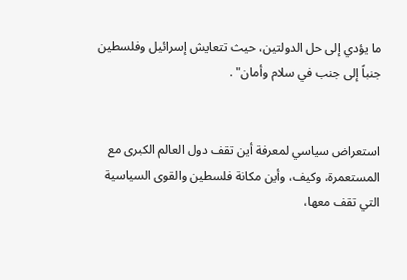ما يؤدي إلى حل الدولتين، حيث تتعايش إسرائيل وفلسطين جنباً إلى جنب في سلام وأمان" .


استعراض سياسي لمعرفة أين تقف دول العالم الكبرى مع المستعمرة، وكيف، وأين مكانة فلسطين والقوى السياسية التي تقف معها،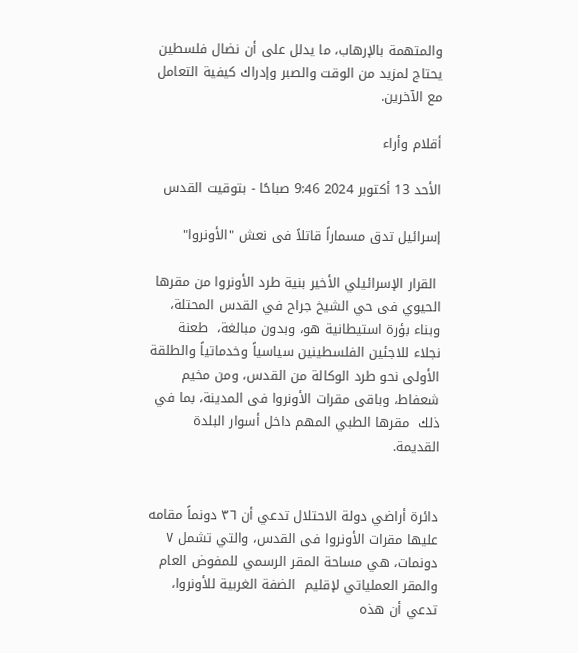والمتهمة بالإرهاب، ما يدلل على أن نضال فلسطين يحتاج لمزيد من الوقت والصبر وإدراك كيفية التعامل مع الآخرين.

أقلام وأراء

الأحد 13 أكتوبر 2024 9:46 صباحًا - بتوقيت القدس

إسرائيل تدق مسماراً قاتلاً فى نعش "الأونروا"

 القرار الإسرائيلي الأخير بنية طرد الأونروا من مقرها الحيوي فى حي الشيخ جراح في القدس المحتلة، وبناء بؤرة استيطانية هو، وبدون مبالغة،  طعنة نجلاء للاجئين الفلسطينين سياسياً وخدماتياً والطلقة الأولى نحو طرد الوكالة من القدس، ومن مخيم شعفاط، وباقى مقرات الأونروا فى المدينة، بما في ذلك  مقرها الطبي المهم داخل أسوار البلدة القديمة.


دائرة أراضي دولة الاحتلال تدعي أن ٣٦ دونماً مقامه عليها مقرات الأونروا فى القدس، والتي تشمل ٧ دونمات، هي مساحة المقر الرسمي للمفوض العام والمقر العملياتي لإقليم  الضفة الغربية للأونروا، تدعي أن هذه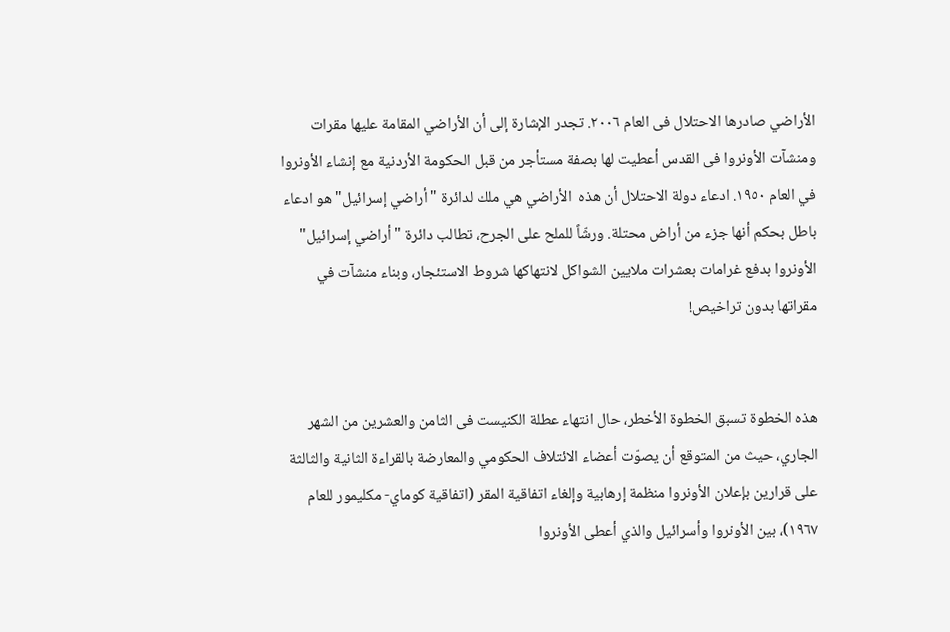الأراضي صادرها الاحتلال فى العام ٢٠٠٦. تجدر الإشارة إلى أن الأراضي المقامة عليها مقرات ومنشآت الأونروا فى القدس أعطيت لها بصفة مستأجر من قبل الحكومة الأردنية مع إنشاء الأونروا في العام ١٩٥٠. ادعاء دولة الاحتلال أن هذه  الأراضي هي ملك لدائرة "أراضي إسرائيل" هو ادعاء باطل بحكم أنها جزء من أراض محتلة. ورشّاً للملح على الجرح، تطالب دائرة "أراضي إسرائيل" الأونروا بدفع غرامات بعشرات ملايين الشواكل لانتهاكها شروط الاستئجار، وبناء منشآت في مقراتها بدون تراخيص!


هذه الخطوة تسبق الخطوة الأخطر، حال انتهاء عطلة الكنيست فى الثامن والعشرين من الشهر الجاري، حيث من المتوقع أن يصوّت أعضاء الائتلاف الحكومي والمعارضة بالقراءة الثانية والثالثة على قرارين بإعلان الأونروا منظمة إرهابية وإلغاء اتفاقية المقر (اتفاقية كوماي- مكليمور للعام ١٩٦٧)، بين الأونروا وأسرائيل والذي أعطى الأونروا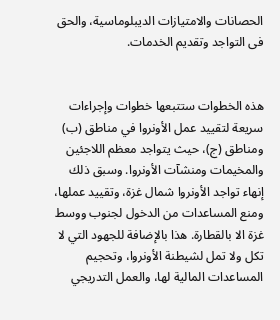الحصانات والامتيازات الديبلوماسية، والحق فى التواجد وتقديم الخدمات.


هذه الخطوات ستتبعها خطوات وإجراءات سريعة لتقييد عمل الأونروا في مناطق (ب) ومناطق (ج)، حيث يتواجد معظم اللاجئين والمخيمات ومنشآت الأونروا. وسبق ذلك إنهاء تواجد الأونروا شمال غزة، وتقييد عملها، ومنع المساعدات من الدخول لجنوب ووسط غزة الا بالقطارة. هذا بالإضافة للجهود التي لا تكل ولا تمل لشيطنة الأونروا، وتحجيم المساعدات المالية لها، والعمل التدريجي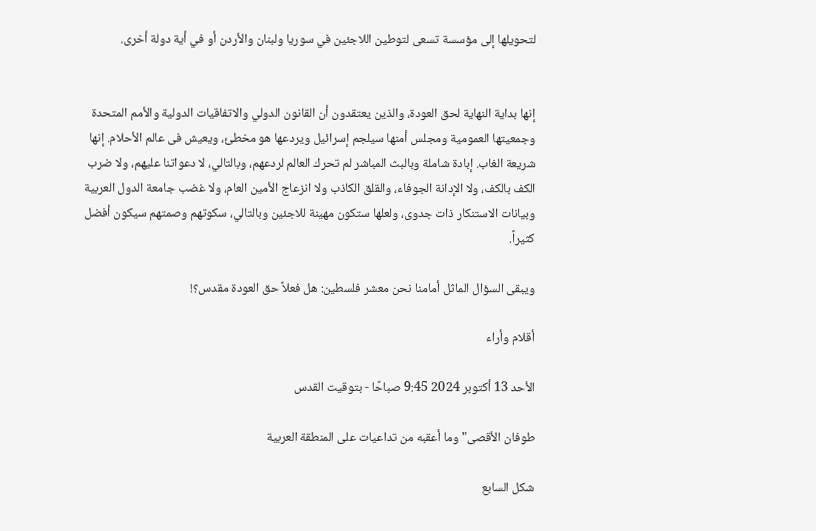لتحويلها إلى مؤسسة تسعى لتوطين اللاجئين في سوريا ولبنان والأردن أو في أية دولة أخرى.


إنها بداية النهاية لحق العودة، والذين يعتقدون أن القانون الدولي والاتفاقيات الدولية والأمم المتحدة وجمعيتها العمومية ومجلس أمنها سيلجم إسرائيل ويردعها هو مخطئ، ويعيش فى عالم الأحلام. إنها شريعة الغاب. إبادة شاملة وبالبث المباشر لم تحرك العالم لردعهم، وبالتالي، لا دعواتنا عليهم، ولا ضرب الكف بالكف، ولا الإدانة الجوفاء، والقلق الكاذب ولا انزعاج الأمين العام، ولا غضب جامعة الدول العربية وبيانات الاستنكار ذات جدوى، ولعلها ستكون مهينة للاجئين وبالتالي، سكوتهم وصمتهم سيكون أفضل كثيراً.

ويبقى السؤال الماثل أمامنا نحن معشر فلسطين: هل فعلاً حق العودة مقدس؟!

أقلام وأراء

الأحد 13 أكتوبر 2024 9:45 صباحًا - بتوقيت القدس

طوفان الأقصى" وما أعقبه من تداعيات على المنطقة العربية

شكل السابع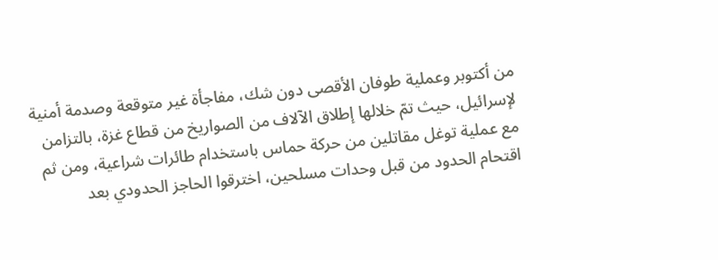من أكتوبر وعملية طوفان الأقصى دون شك، مفاجأة غير متوقعة وصدمة أمنية لإسرائيل، حيث تمّ خلالها إطلاق الآلاف من الصواريخ من قطاع غزة، بالتزامن مع عملية توغل مقاتلين من حركة حماس باستخدام طائرات شراعية، ومن ثم اقتحام الحدود من قبل وحدات مسلحين، اخترقوا الحاجز الحدودي بعد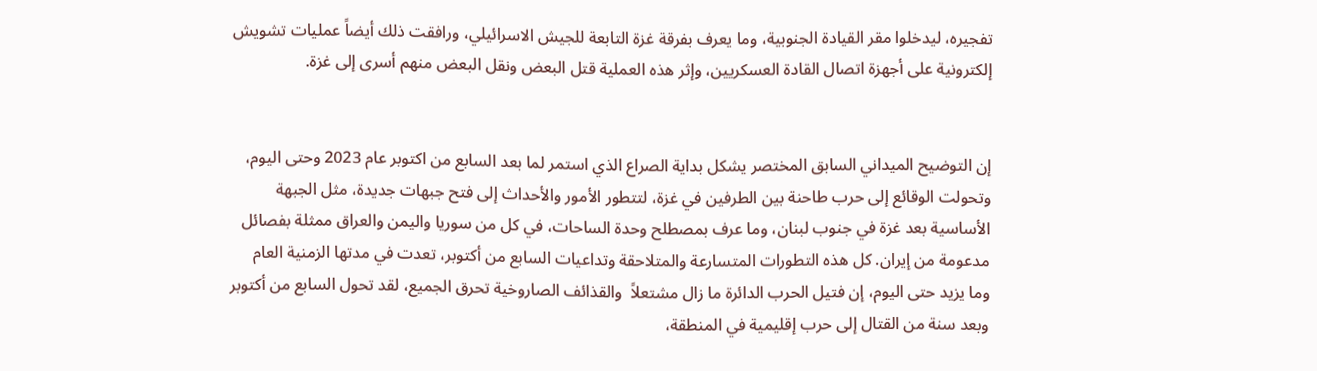تفجيره، ليدخلوا مقر القيادة الجنوبية، وما يعرف بفرقة غزة التابعة للجيش الاسرائيلي، ورافقت ذلك أيضاً عمليات تشويش إلكترونية على أجهزة اتصال القادة العسكريين، وإثر هذه العملية قتل البعض ونقل البعض منهم أسرى إلى غزة.


إن التوضيح الميداني السابق المختصر يشكل بداية الصراع الذي استمر لما بعد السابع من اكتوبر عام 2023 وحتى اليوم، وتحولت الوقائع إلى حرب طاحنة بين الطرفين في غزة، لتتطور الأمور والأحداث إلى فتح جبهات جديدة، مثل الجبهة الأساسية بعد غزة في جنوب لبنان، وما عرف بمصطلح وحدة الساحات، في كل من سوريا واليمن والعراق ممثلة بفصائل مدعومة من إيران. كل هذه التطورات المتسارعة والمتلاحقة وتداعيات السابع من أكتوبر، تعدت في مدتها الزمنية العام وما يزيد حتى اليوم، إن فتيل الحرب الدائرة ما زال مشتعلاً  والقذائف الصاروخية تحرق الجميع، لقد تحول السابع من أكتوبر وبعد سنة من القتال إلى حرب إقليمية في المنطقة،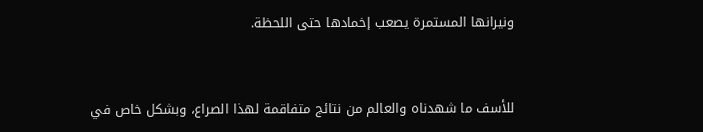ونيرانها المستمرة يصعب إخمادها حتى اللحظة.


للأسف ما شهدناه والعالم من نتائج متفاقمة لهذا الصراع، وبشكل خاص في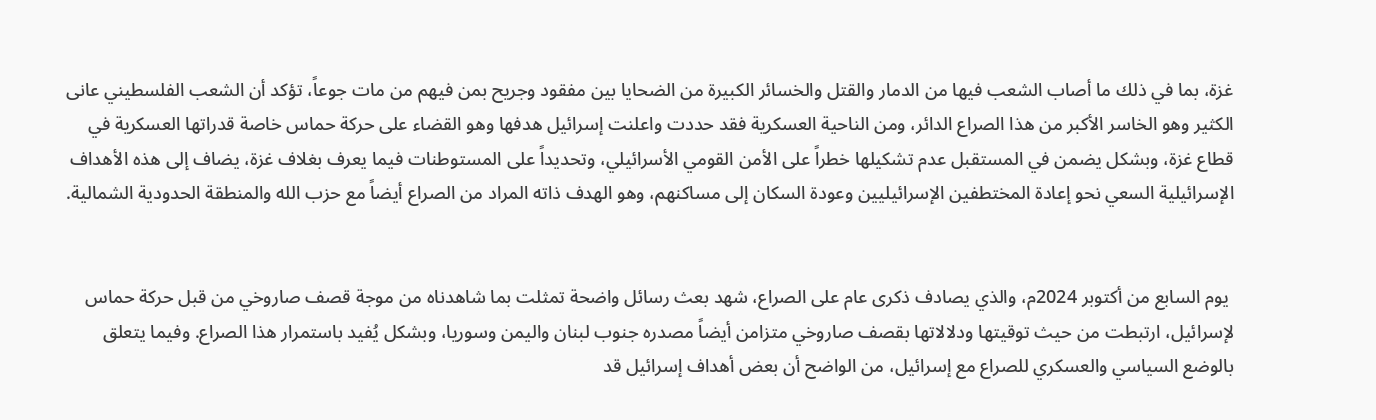غزة، بما في ذلك ما أصاب الشعب فيها من الدمار والقتل والخسائر الكبيرة من الضحايا بين مفقود وجريح بمن فيهم من مات جوعاً، تؤكد أن الشعب الفلسطيني عانى الكثير وهو الخاسر الأكبر من هذا الصراع الدائر، ومن الناحية العسكرية فقد حددت واعلنت إسرائيل هدفها وهو القضاء على حركة حماس خاصة قدراتها العسكرية في قطاع غزة، وبشكل يضمن في المستقبل عدم تشكيلها خطراً على الأمن القومي الأسرائيلي، وتحديداً على المستوطنات فيما يعرف بغلاف غزة، يضاف إلى هذه الأهداف الإسرائيلية السعي نحو إعادة المختطفين الإسرائيليين وعودة السكان إلى مساكنهم، وهو الهدف ذاته المراد من الصراع أيضاً مع حزب الله والمنطقة الحدودية الشمالية.


 يوم السابع من أكتوبر 2024م، والذي يصادف ذكرى عام على الصراع، شهد بعث رسائل واضحة تمثلت بما شاهدناه من موجة قصف صاروخي من قبل حركة حماس لإسرائيل، ارتبطت من حيث توقيتها ودلالاتها بقصف صاروخي متزامن أيضاً مصدره جنوب لبنان واليمن وسوريا، وبشكل يُفيد باستمرار هذا الصراع. وفيما يتعلق بالوضع السياسي والعسكري للصراع مع إسرائيل، من الواضح أن بعض أهداف إسرائيل قد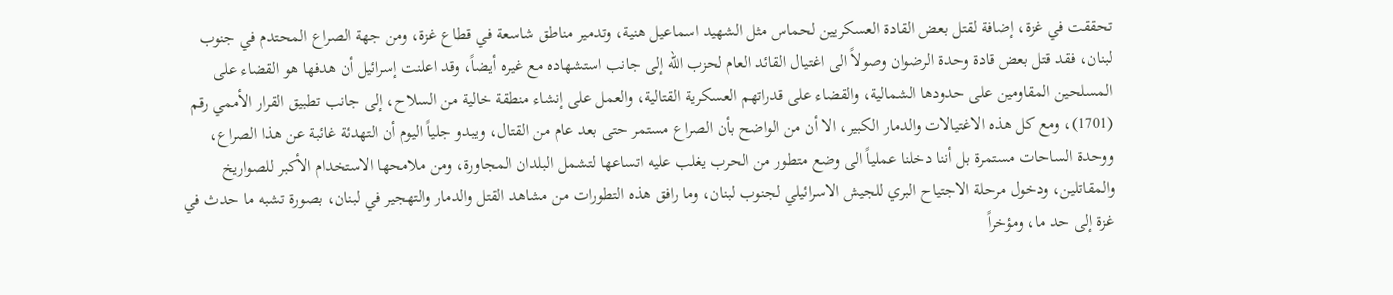تحققت في غزة، إضافة لقتل بعض القادة العسكريين لحماس مثل الشهيد اسماعيل هنية، وتدمير مناطق شاسعة في قطاع غزة، ومن جهة الصراع المحتدم في جنوب لبنان، فقد قتل بعض قادة وحدة الرضوان وصولاً الى اغتيال القائد العام لحزب الله إلى جانب استشهاده مع غيره أيضاً، وقد اعلنت إسرائيل أن هدفها هو القضاء على المسلحين المقاومين على حدودها الشمالية، والقضاء على قدراتهم العسكرية القتالية، والعمل على إنشاء منطقة خالية من السلاح، إلى جانب تطبيق القرار الأممي رقم (1701)، ومع كل هذه الاغتيالات والدمار الكبير، الا أن من الواضح بأن الصراع مستمر حتى بعد عام من القتال، ويبدو جلياً اليوم أن التهدئة غائبة عن هذا الصراع، ووحدة الساحات مستمرة بل أننا دخلنا عملياً الى وضع متطور من الحرب يغلب عليه اتساعها لتشمل البلدان المجاورة، ومن ملامحها الاستخدام الأكبر للصواريخ والمقاتلين، ودخول مرحلة الاجتياح البري للجيش الاسرائيلي لجنوب لبنان، وما رافق هذه التطورات من مشاهد القتل والدمار والتهجير في لبنان، بصورة تشبه ما حدث في غزة إلى حد ما، ومؤخراً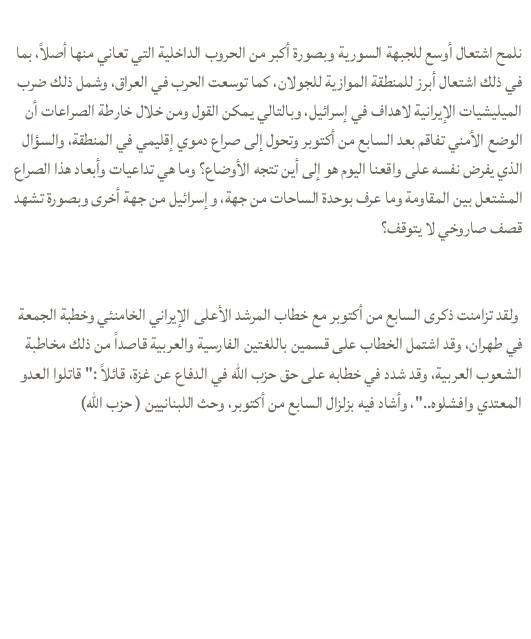نلمح اشتعال أوسع للجبهة السورية وبصورة أكبر من الحروب الداخلية التي تعاني منها أصلاً، بما في ذلك اشتعال أبرز للمنطقة الموازية للجولان، كما توسعت الحرب في العراق، وشمل ذلك ضرب الميليشيات الإيرانية لاهداف في إسرائيل، وبالتالي يمكن القول ومن خلال خارطة الصراعات أن الوضع الأمني تفاقم بعد السابع من أكتوبر وتحول إلى صراع دموي إقليمي في المنطقة، والسؤال الذي يفرض نفسه على واقعنا اليوم هو إلى أين تتجه الأوضاع؟ وما هي تداعيات وأبعاد هذا الصراع المشتعل بين المقاومة وما عرف بوحدة الساحات من جهة، وإسرائيل من جهة أخرى وبصورة تشهد قصف صاروخي لا يتوقف؟


 ولقد تزامنت ذكرى السابع من أكتوبر مع خطاب المرشد الأعلى الإيراني الخامنئي وخطبة الجمعة في طهران، وقد اشتمل الخطاب على قسمين باللغتين الفارسية والعربية قاصداً من ذلك مخاطبة الشعوب العربية، وقد شدد في خطابه على حق حزب الله في الدفاع عن غزة، قائلاً :" قاتلوا العدو المعتدي وافشلوه.."، وأشاد فيه بزلزال السابع من أكتوبر، وحث اللبنانيين ( حزب الله)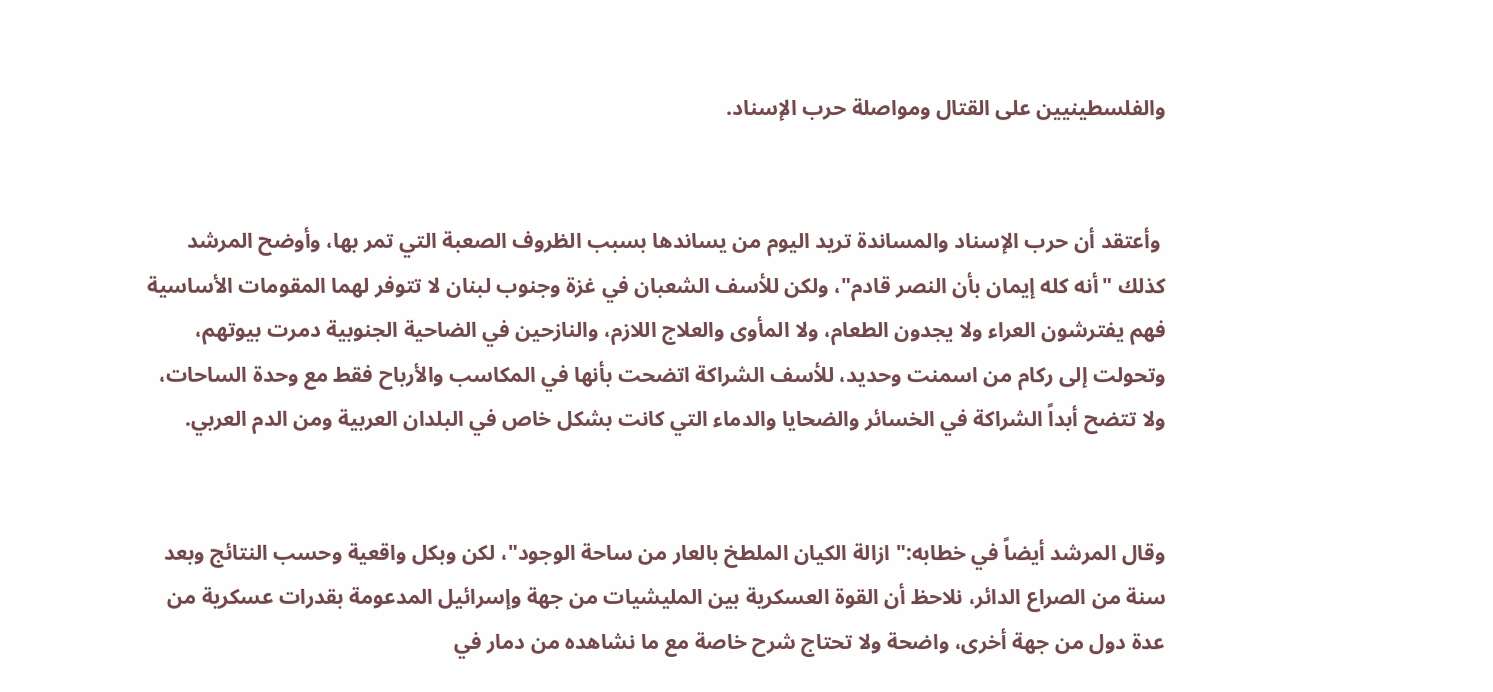والفلسطينيين على القتال ومواصلة حرب الإسناد.


 وأعتقد أن حرب الإسناد والمساندة تريد اليوم من يساندها بسبب الظروف الصعبة التي تمر بها، وأوضح المرشد كذلك "أنه كله إيمان بأن النصر قادم"، ولكن للأسف الشعبان في غزة وجنوب لبنان لا تتوفر لهما المقومات الأساسية فهم يفترشون العراء ولا يجدون الطعام، ولا المأوى والعلاج اللازم، والنازحين في الضاحية الجنوبية دمرت بيوتهم، وتحولت إلى ركام من اسمنت وحديد، للأسف الشراكة اتضحت بأنها في المكاسب والأرباح فقط مع وحدة الساحات، ولا تتضح أبداً الشراكة في الخسائر والضحايا والدماء التي كانت بشكل خاص في البلدان العربية ومن الدم العربي.


وقال المرشد أيضاً في خطابه:" ازالة الكيان الملطخ بالعار من ساحة الوجود"، لكن وبكل واقعية وحسب النتائج وبعد سنة من الصراع الدائر، نلاحظ أن القوة العسكرية بين المليشيات من جهة وإسرائيل المدعومة بقدرات عسكرية من عدة دول من جهة أخرى، واضحة ولا تحتاج شرح خاصة مع ما نشاهده من دمار في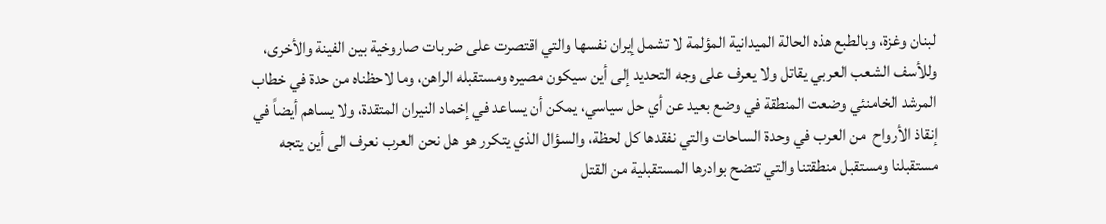لبنان وغزة، وبالطبع هذه الحالة الميدانية المؤلمة لا تشمل إيران نفسها والتي اقتصرت على ضربات صاروخية بين الفينة والأخرى، وللأسف الشعب العربي يقاتل ولا يعرف على وجه التحديد إلى أين سيكون مصيره ومستقبله الراهن، وما لاحظناه من حدة في خطاب المرشد الخامنئي وضعت المنطقة في وضع بعيد عن أي حل سياسي، يمكن أن يساعد في إخماد النيران المتقدة، ولا يساهم أيضاً في إنقاذ الأرواح  من العرب في وحدة الساحات والتي نفقدها كل لحظة، والسؤال الذي يتكرر هو هل نحن العرب نعرف الى أين يتجه مستقبلنا ومستقبل منطقتنا والتي تتضح بوادرها المستقبلية من القتل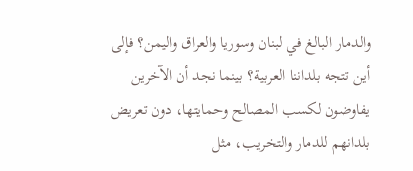والدمار البالغ في لبنان وسوريا والعراق واليمن؟ فإلى أين تتجه بلداننا العربية؟ بينما نجد أن الآخرين يفاوضون لكسب المصالح وحمايتها، دون تعريض بلدانهم للدمار والتخريب، مثل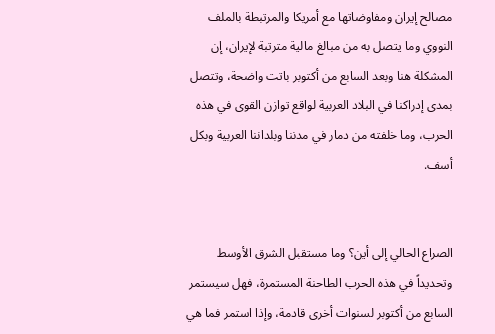مصالح إيران ومفاوضاتها مع أمريكا والمرتبطة بالملف النووي وما يتصل به من مبالغ مالية مترتبة لإيران، إن المشكلة هنا وبعد السابع من أكتوبر باتت واضحة، وتتصل بمدى إدراكنا في البلاد العربية لواقع توازن القوى في هذه الحرب، وما خلفته من دمار في مدننا وبلداننا العربية وبكل أسف.


الصراع الحالي إلى أين؟ وما مستقبل الشرق الأوسط وتحديداً في هذه الحرب الطاحنة المستمرة، فهل سيستمر السابع من أكتوبر لسنوات أخرى قادمة، وإذا استمر فما هي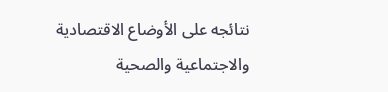نتائجه على الأوضاع الاقتصادية والاجتماعية والصحية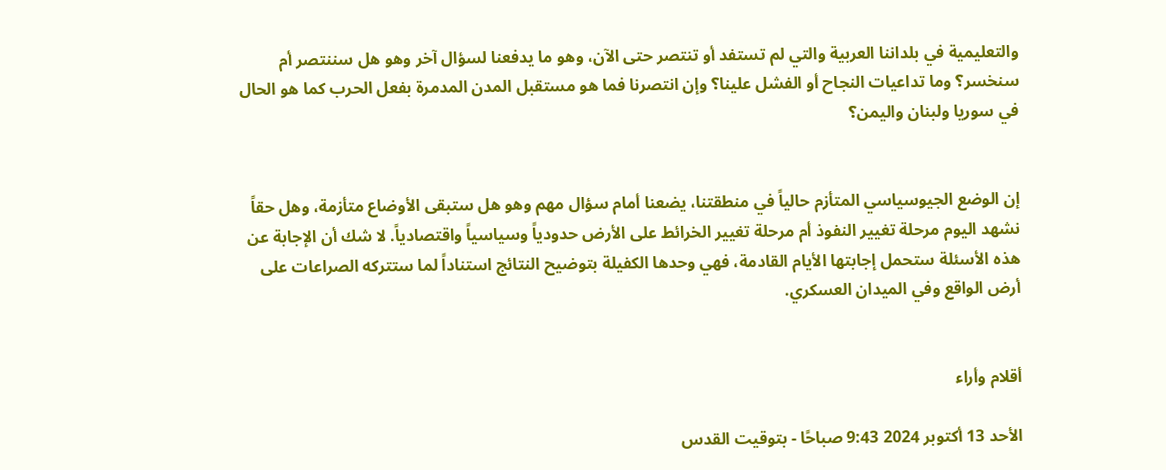والتعليمية في بلداننا العربية والتي لم تستفد أو تنتصر حتى الآن، وهو ما يدفعنا لسؤال آخر وهو هل سننتصر أم سنخسر؟ وما تداعيات النجاح أو الفشل علينا؟ وإن انتصرنا فما هو مستقبل المدن المدمرة بفعل الحرب كما هو الحال في سوريا ولبنان واليمن؟


إن الوضع الجيوسياسي المتأزم حالياً في منطقتنا، يضعنا أمام سؤال مهم وهو هل ستبقى الأوضاع متأزمة، وهل حقاً نشهد اليوم مرحلة تغيير النفوذ أم مرحلة تغيير الخرائط على الأرض حدودياً وسياسياً واقتصادياً. لا شك أن الإجابة عن هذه الأسئلة ستحمل إجابتها الأيام القادمة، فهي وحدها الكفيلة بتوضيح النتائج استناداً لما ستتركه الصراعات على أرض الواقع وفي الميدان العسكري.


أقلام وأراء

الأحد 13 أكتوبر 2024 9:43 صباحًا - بتوقيت القدس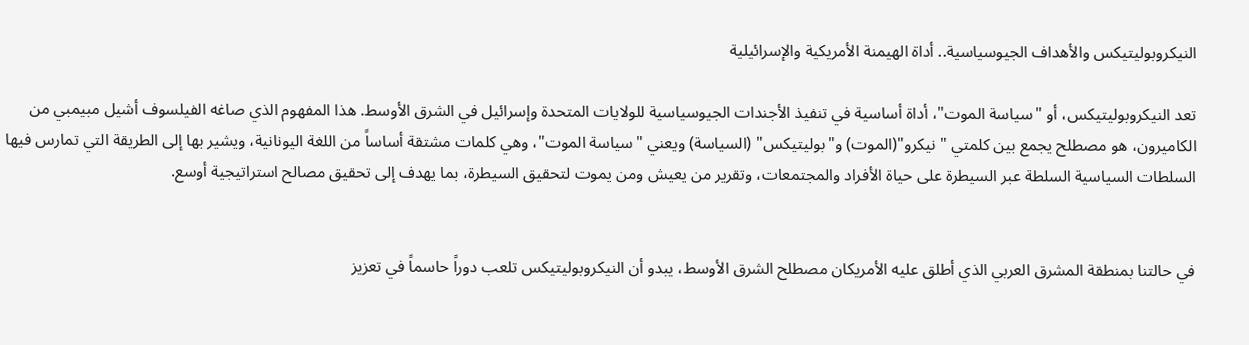النيكروبوليتيكس والأهداف الجيوسياسية.. أداة الهيمنة الأمريكية والإسرائيلية

تعد النيكروبوليتيكس، أو "سياسة الموت"، أداة أساسية في تنفيذ الأجندات الجيوسياسية للولايات المتحدة وإسرائيل في الشرق الأوسط. هذا المفهوم الذي صاغه الفيلسوف أشيل مبيمبي من الكاميرون، هو مصطلح يجمع بين كلمتي "نيكرو"(الموت) و"بوليتيكس" (السياسة) ويعني "سياسة الموت"، وهي كلمات مشتقة أساساً من اللغة اليونانية، ويشير بها إلى الطريقة التي تمارس فيها السلطات السياسية السلطة عبر السيطرة على حياة الأفراد والمجتمعات، وتقرير من يعيش ومن يموت لتحقيق السيطرة، بما يهدف إلى تحقيق مصالح استراتيجية أوسع.


في حالتنا بمنطقة المشرق العربي الذي أطلق عليه الأمريكان مصطلح الشرق الأوسط، يبدو أن النيكروبوليتيكس تلعب دوراً حاسماً في تعزيز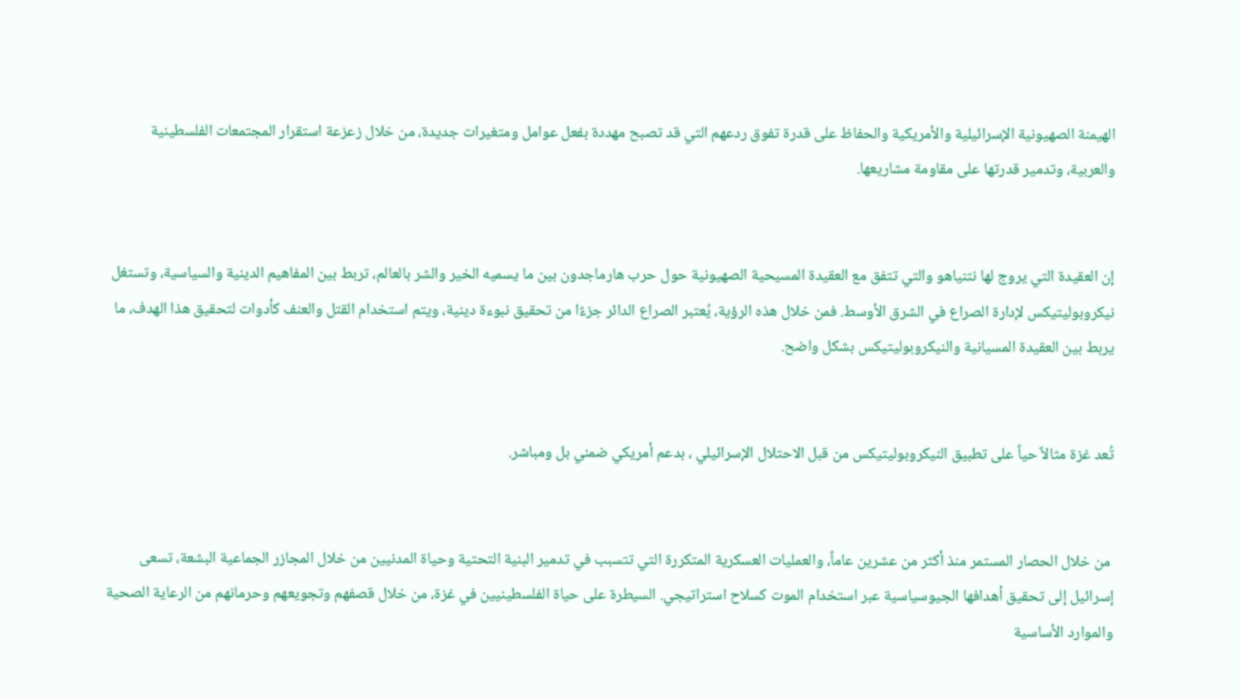الهيمنة الصهيونية الإسرائيلية والأمريكية والحفاظ على قدرة تفوق ردعهم التي قد تصبح مهددة بفعل عوامل ومتغيرات جديدة، من خلال زعزعة استقرار المجتمعات الفلسطينية والعربية، وتدمير قدرتها على مقاومة مشاريعها.


إن العقيدة التي يروج لها نتنياهو والتي تتفق مع العقيدة المسيحية الصهيونية حول حرب هارماجدون بين ما يسميه الخير والشر بالعالم، تربط بين المفاهيم الدينية والسياسية، وتستغل نيكروبوليتيكس لإدارة الصراع في الشرق الأوسط. فمن خلال هذه الرؤية، يُعتبر الصراع الدائر جزءًا من تحقيق نبوءة دينية، ويتم استخدام القتل والعنف كأدوات لتحقيق هذا الهدف، ما يربط بين العقيدة المسيانية والنيكروبوليتيكس بشكل واضح.


تُعد غزة مثالاً حياً على تطبيق النيكروبوليتيكس من قبل الاحتلال الإسرائيلي ، بدعم أمريكي ضمني بل ومباشر.


 من خلال الحصار المستمر منذ أكثر من عشرين عاماً، والعمليات العسكرية المتكررة التي تتسبب في تدمير البنية التحتية وحياة المدنيين من خلال المجازر الجماعية البشعة، تسعى إسرائيل إلى تحقيق أهدافها الجيوسياسية عبر استخدام الموت كسلاح استراتيجي. السيطرة على حياة الفلسطينيين في غزة، من خلال قصفهم وتجويعهم وحرمانهم من الرعاية الصحية والموارد الأساسية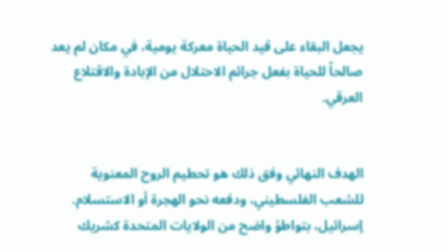يجعل البقاء على قيد الحياة معركة يومية، في مكان لم يعد صالحاً للحياة بفعل جرائم الاحتلال من الإبادة والاقتلاع العرقي.


الهدف النهائي وفق ذلك هو تحطيم الروح المعنوية للشعب الفلسطيني، ودفعه نحو الهجرة أو الاستسلام. إسرائيل، بتواطؤ واضح من الولايات المتحدة كشريك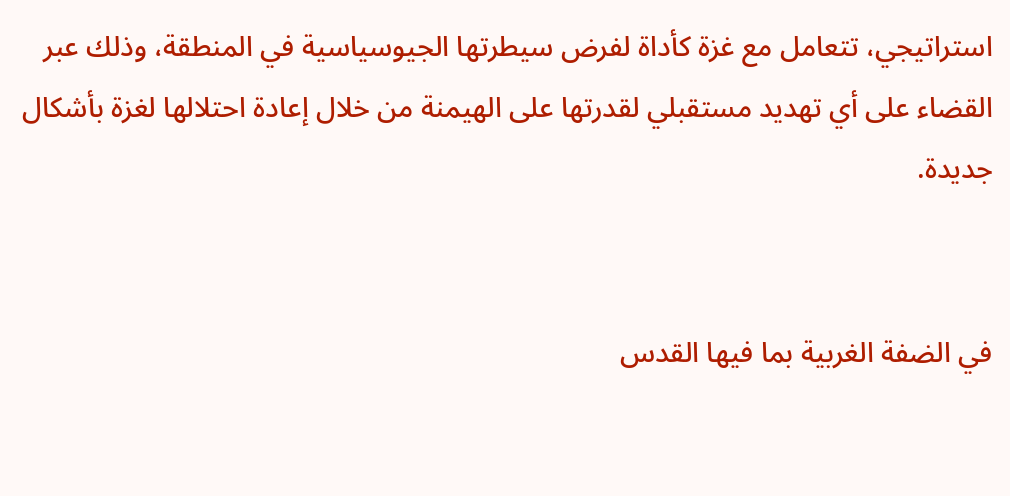استراتيجي، تتعامل مع غزة كأداة لفرض سيطرتها الجيوسياسية في المنطقة، وذلك عبر القضاء على أي تهديد مستقبلي لقدرتها على الهيمنة من خلال إعادة احتلالها لغزة بأشكال جديدة.


في الضفة الغربية بما فيها القدس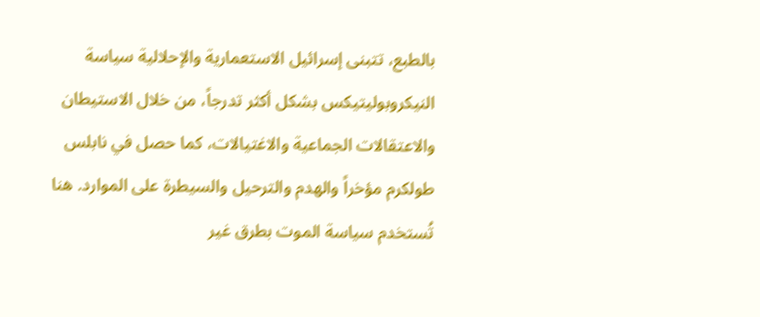بالطبع، تتبنى إسرائيل الاستعمارية والإحلالية سياسة النيكروبوليتيكس بشكل أكثر تدرجاً، من خلال الاستيطان والاعتقالات الجماعية والاغتيالات، كما حصل في نابلس طولكرم مؤخراً والهدم والترحيل والسيطرة على الموارد. هنا تُستخدم سياسة الموت بطرق غير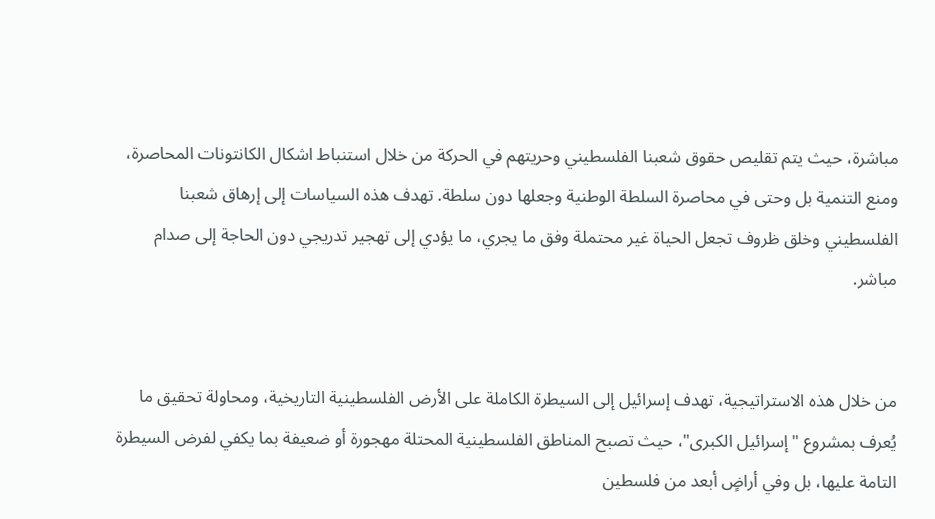مباشرة، حيث يتم تقليص حقوق شعبنا الفلسطيني وحريتهم في الحركة من خلال استنباط اشكال الكانتونات المحاصرة، ومنع التنمية بل وحتى في محاصرة السلطة الوطنية وجعلها دون سلطة. تهدف هذه السياسات إلى إرهاق شعبنا الفلسطيني وخلق ظروف تجعل الحياة غير محتملة وفق ما يجري، ما يؤدي إلى تهجير تدريجي دون الحاجة إلى صدام مباشر.


من خلال هذه الاستراتيجية، تهدف إسرائيل إلى السيطرة الكاملة على الأرض الفلسطينية التاريخية، ومحاولة تحقيق ما يُعرف بمشروع "إسرائيل الكبرى"، حيث تصبح المناطق الفلسطينية المحتلة مهجورة أو ضعيفة بما يكفي لفرض السيطرة التامة عليها، بل وفي أراضٍ أبعد من فلسطين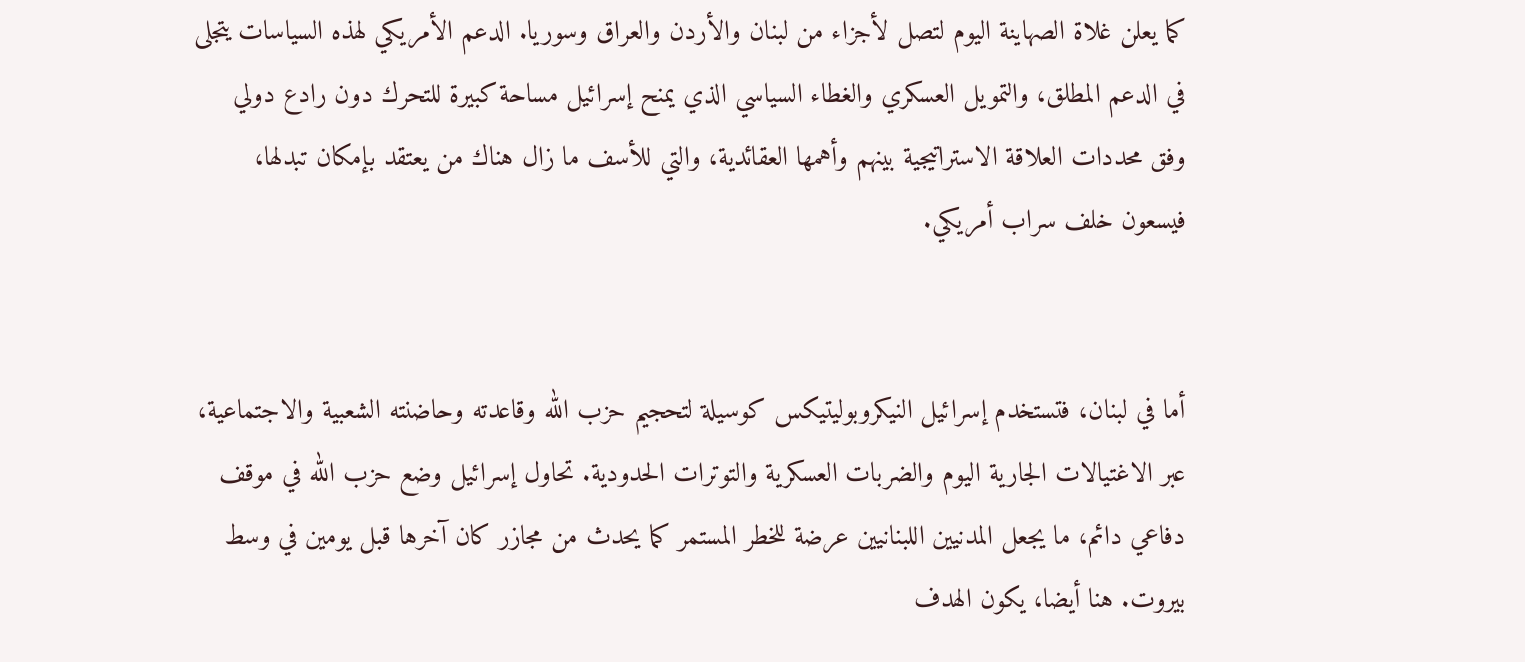كما يعلن غلاة الصهاينة اليوم لتصل لأجزاء من لبنان والأردن والعراق وسوريا. الدعم الأمريكي لهذه السياسات يتجلى في الدعم المطلق، والتمويل العسكري والغطاء السياسي الذي يمنح إسرائيل مساحة كبيرة للتحرك دون رادع دولي وفق محددات العلاقة الاستراتيجية بينهم وأهمها العقائدية، والتي للأسف ما زال هناك من يعتقد بإمكان تبدلها، فيسعون خلف سراب أمريكي.


أما في لبنان، فتستخدم إسرائيل النيكروبوليتيكس كوسيلة لتحجيم حزب الله وقاعدته وحاضنته الشعبية والاجتماعية، عبر الاغتيالات الجارية اليوم والضربات العسكرية والتوترات الحدودية. تحاول إسرائيل وضع حزب الله في موقف دفاعي دائم، ما يجعل المدنيين اللبنانيين عرضة للخطر المستمر كما يحدث من مجازر كان آخرها قبل يومين في وسط بيروت. هنا أيضا، يكون الهدف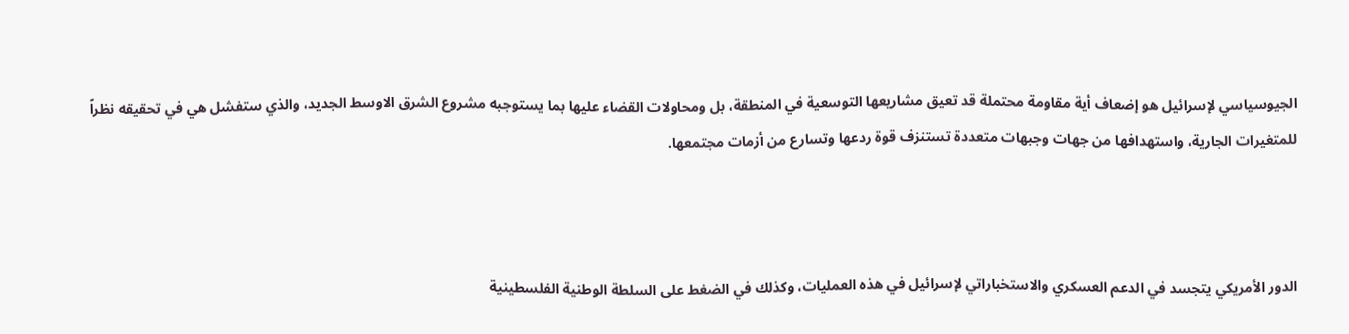الجيوسياسي لإسرائيل هو إضعاف أية مقاومة محتملة قد تعيق مشاريعها التوسعية في المنطقة، بل ومحاولات القضاء عليها بما يستوجبه مشروع الشرق الاوسط الجديد، والذي ستفشل هي في تحقيقه نظراً للمتغيرات الجارية، واستهدافها من جهات وجبهات متعددة تستنزف قوة ردعها وتسارع من أزمات مجتمعها.



الدور الأمريكي يتجسد في الدعم العسكري والاستخباراتي لإسرائيل في هذه العمليات، وكذلك في الضغط على السلطة الوطنية الفلسطينية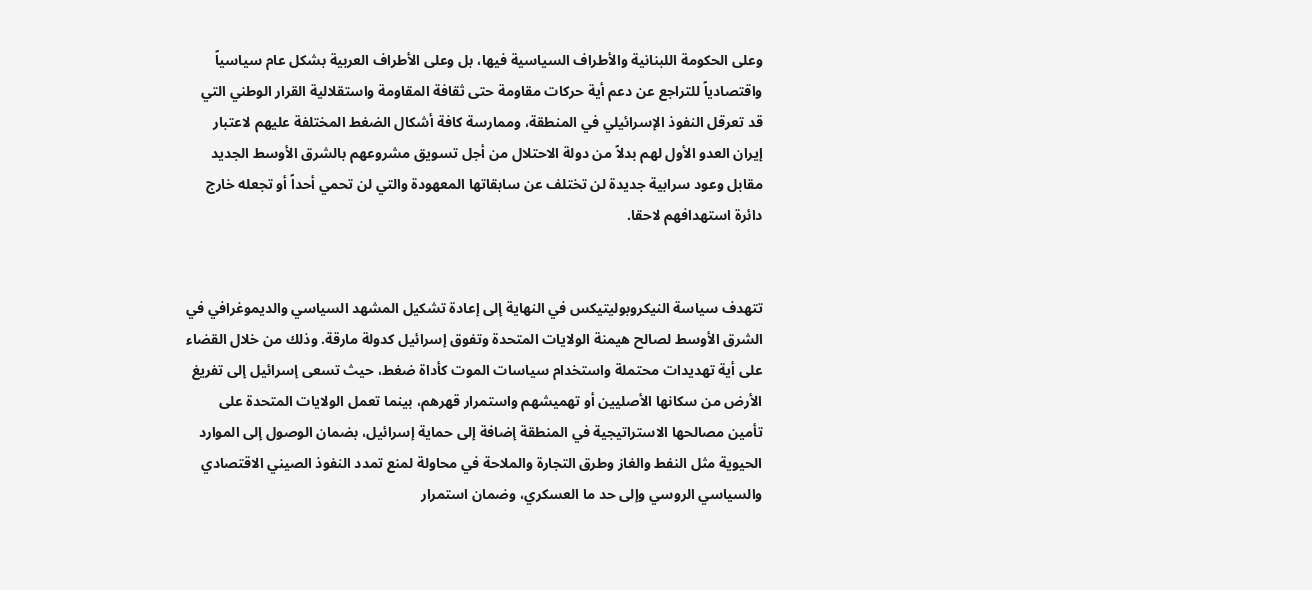وعلى الحكومة اللبنانية والأطراف السياسية فيها، بل وعلى الأطراف العربية بشكل عام سياسياً واقتصادياً للتراجع عن دعم أية حركات مقاومة حتى ثقافة المقاومة واستقلالية القرار الوطني التي قد تعرقل النفوذ الإسرائيلي في المنطقة، وممارسة كافة أشكال الضغط المختلفة عليهم لاعتبار إيران العدو الأول لهم بدلاً من دولة الاحتلال من أجل تسويق مشروعهم بالشرق الأوسط الجديد مقابل وعود سرابية جديدة لن تختلف عن سابقاتها المعهودة والتي لن تحمي أحداً أو تجعله خارج دائرة استهدافهم لاحقا.


تتهدف سياسة النيكروبوليتيكس في النهاية إلى إعادة تشكيل المشهد السياسي والديموغرافي في الشرق الأوسط لصالح هيمنة الولايات المتحدة وتفوق إسرائيل كدولة مارقة. وذلك من خلال القضاء على أية تهديدات محتملة واستخدام سياسات الموت كأداة ضغط، حيث تسعى إسرائيل إلى تفريغ الأرض من سكانها الأصليين أو تهميشهم واستمرار قهرهم، بينما تعمل الولايات المتحدة على تأمين مصالحها الاستراتيجية في المنطقة إضافة إلى حماية إسرائيل، بضمان الوصول إلى الموارد الحيوية مثل النفط والغاز وطرق التجارة والملاحة في محاولة لمنع تمدد النفوذ الصيني الاقتصادي والسياسي الروسي وإلى حد ما العسكري، وضمان استمرار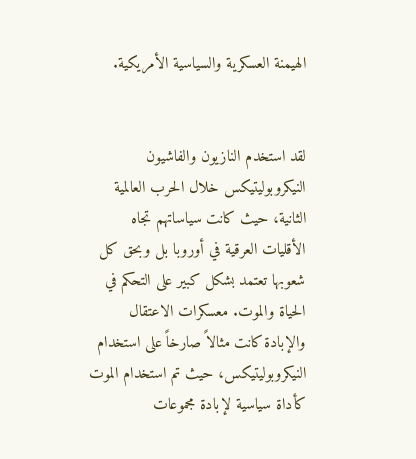الهيمنة العسكرية والسياسية الأمريكية.


لقد استخدم النازيون والفاشيون النيكروبوليتيكس خلال الحرب العالمية الثانية، حيث كانت سياساتهم تجاه الأقليات العرقية في أوروبا بل وبحق كل شعوبها تعتمد بشكل كبير على التحكم في الحياة والموت. معسكرات الاعتقال والإبادة كانت مثالاً صارخاً على استخدام النيكروبوليتيكس، حيث تم استخدام الموت كأداة سياسية لإبادة مجموعات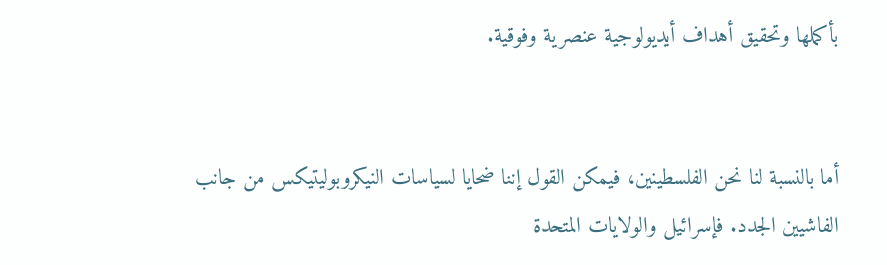بأكملها وتحقيق أهداف أيديولوجية عنصرية وفوقية.


أما بالنسبة لنا نحن الفلسطينين، فيمكن القول إننا ضحايا لسياسات النيكروبوليتيكس من جانب الفاشيين الجدد. فإسرائيل والولايات المتحدة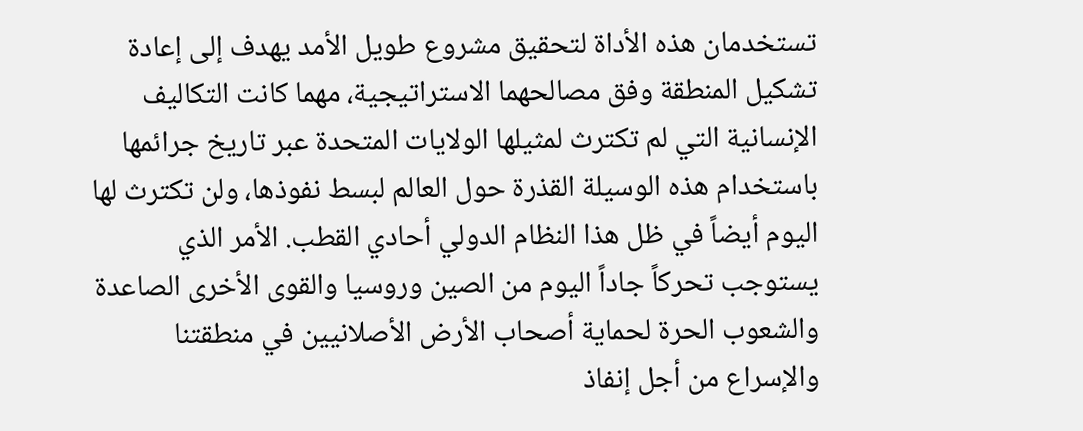تستخدمان هذه الأداة لتحقيق مشروع طويل الأمد يهدف إلى إعادة تشكيل المنطقة وفق مصالحهما الاستراتيجية، مهما كانت التكاليف الإنسانية التي لم تكترث لمثيلها الولايات المتحدة عبر تاريخ جرائمها باستخدام هذه الوسيلة القذرة حول العالم لبسط نفوذها، ولن تكترث لها اليوم أيضاً في ظل هذا النظام الدولي أحادي القطب. الأمر الذي يستوجب تحركاً جاداً اليوم من الصين وروسيا والقوى الأخرى الصاعدة والشعوب الحرة لحماية أصحاب الأرض الأصلانيين في منطقتنا والإسراع من أجل إنفاذ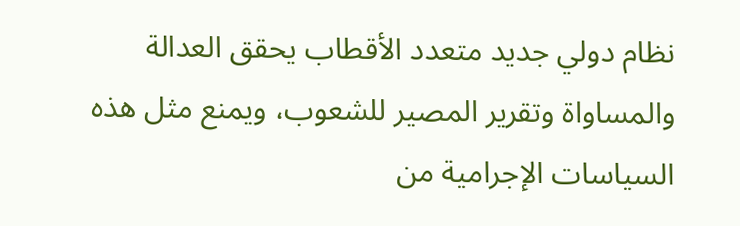نظام دولي جديد متعدد الأقطاب يحقق العدالة والمساواة وتقرير المصير للشعوب، ويمنع مثل هذه السياسات الإجرامية من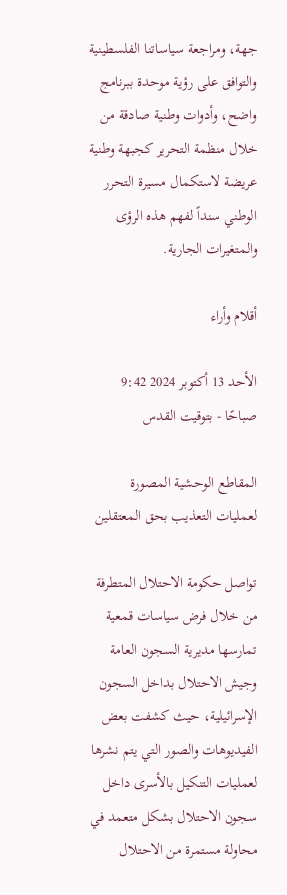جهة، ومراجعة سياساتنا الفلسطينية والتوافق على رؤية موحدة ببرنامج واضح، وأدوات وطنية صادقة من خلال منظمة التحرير كجبهة وطنية عريضة لاستكمال مسيرة التحرر الوطني سنداً لفهم هذه الرؤى والمتغيرات الجارية.

أقلام وأراء

الأحد 13 أكتوبر 2024 9:42 صباحًا - بتوقيت القدس

المقاطع الوحشية المصورة لعمليات التعذيب بحق المعتقلين

تواصل حكومة الاحتلال المتطرفة من خلال فرض سياسات قمعية تمارسها مديرية السجون العامة وجيش الاحتلال بداخل السجون الإسرائيلية، حيث كشفت بعض الفيديوهات والصور التي يتم نشرها لعمليات التنكيل بالأسرى داخل سجون الاحتلال بشكل متعمد في محاولة مستمرة من الاحتلال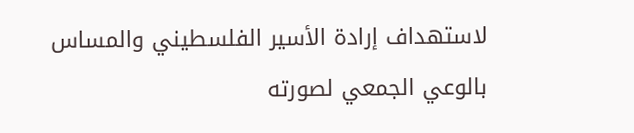لاستهداف إرادة الأسير الفلسطيني والمساس بالوعي الجمعي لصورته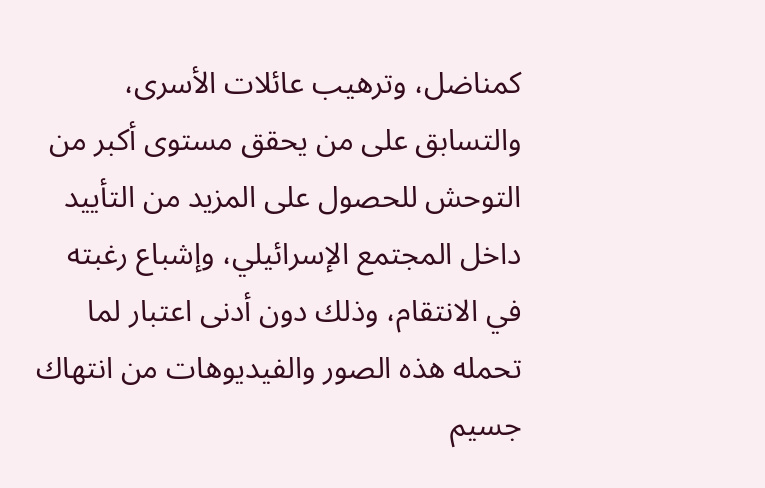كمناضل، وترهيب عائلات الأسرى، والتسابق على من يحقق مستوى أكبر من التوحش للحصول على المزيد من التأييد داخل المجتمع الإسرائيلي، وإشباع رغبته في الانتقام، وذلك دون أدنى اعتبار لما تحمله هذه الصور والفيديوهات من انتهاك جسيم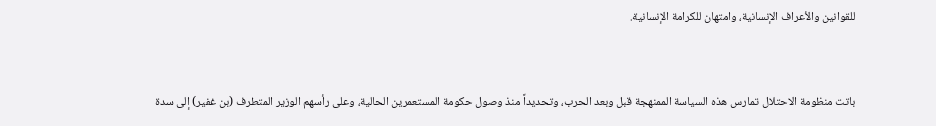للقوانين والأعراف الإنسانية، وامتهان للكرامة الإنسانية.


باتت منظومة الاحتلال تمارس هذه السياسة الممنهجة قبل وبعد الحرب، وتحديداً منذ وصول حكومة المستعمرين الحالية، وعلى رأسهم الوزير المتطرف (بن غفير) إلى سدة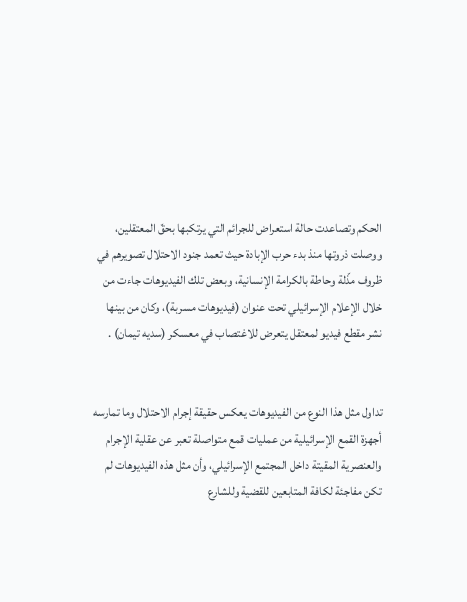الحكم وتصاعدت حالة استعراض للجرائم التي يرتكبها بحقّ المعتقلين، ووصلت ذروتها منذ بدء حرب الإبادة حيث تعمد جنود الاحتلال تصويرهم في ظروف مذّلة وحاطة بالكرامة الإنسانية، وبعض تلك الفيديوهات جاءت من خلال الإعلام الإسرائيلي تحت عنوان (فيديوهات مسربة)، وكان من بينها نشر مقطع فيديو لمعتقل يتعرض للاغتصاب في معسكر (سديه تيمان) .


تداول مثل هذا النوع من الفيديوهات يعكس حقيقة إجرام الاحتلال وما تمارسه أجهزة القمع الإسرائيلية من عمليات قمع متواصلة تعبر عن عقلية الإجرام والعنصرية المقيتة داخل المجتمع الإسرائيلي، وأن مثل هذه الفيديوهات لم تكن مفاجئة لكافة المتابعين للقضية وللشارع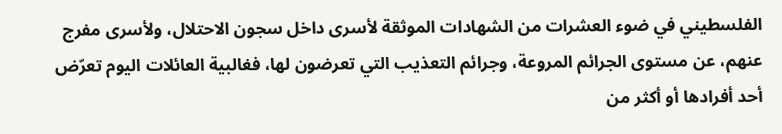الفلسطيني في ضوء العشرات من الشهادات الموثقة لأسرى داخل سجون الاحتلال، ولأسرى مفرج عنهم، عن مستوى الجرائم المروعة، وجرائم التعذيب التي تعرضون لها، فغالبية العائلات اليوم تعرّض أحد أفرادها أو أكثر من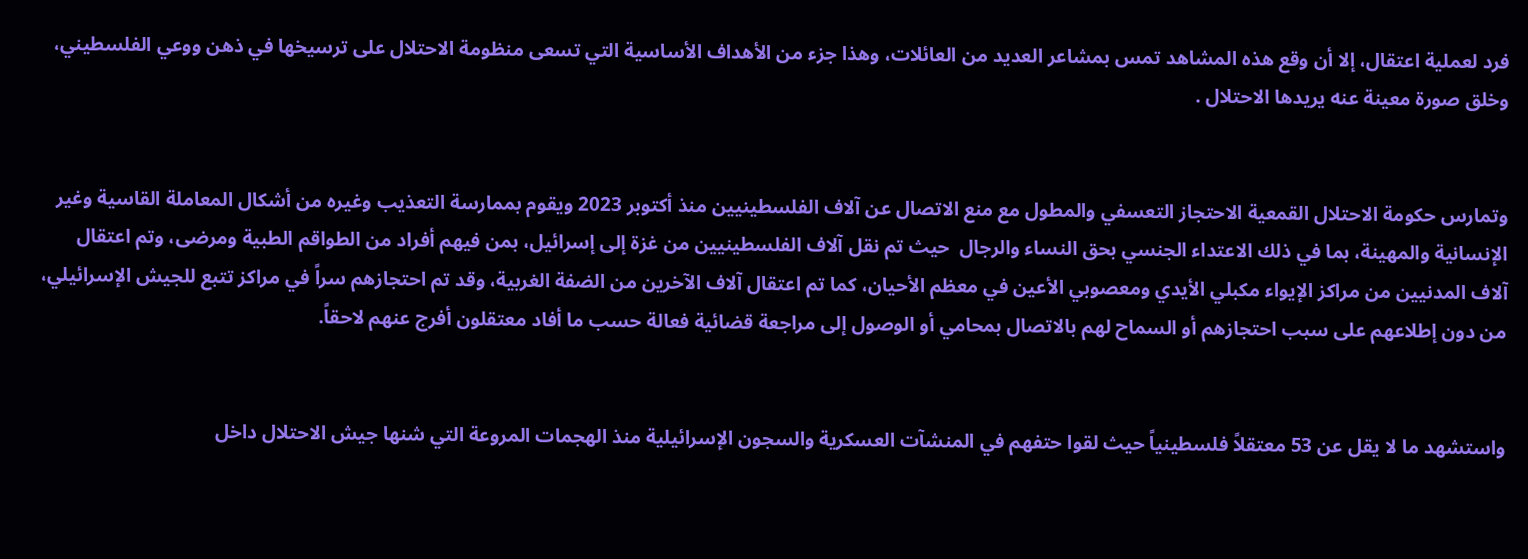فرد لعملية اعتقال، إلا أن وقع هذه المشاهد تمس بمشاعر العديد من العائلات، وهذا جزء من الأهداف الأساسية التي تسعى منظومة الاحتلال على ترسيخها في ذهن ووعي الفلسطيني، وخلق صورة معينة عنه يريدها الاحتلال .


وتمارس حكومة الاحتلال القمعية الاحتجاز التعسفي والمطول مع منع الاتصال عن آلاف الفلسطينيين منذ أكتوبر 2023 ويقوم بممارسة التعذيب وغيره من أشكال المعاملة القاسية وغير الإنسانية والمهينة، بما في ذلك الاعتداء الجنسي بحق النساء والرجال  حيث تم نقل آلاف الفلسطينيين من غزة إلى إسرائيل، بمن فيهم أفراد من الطواقم الطبية ومرضى، وتم اعتقال آلاف المدنيين من مراكز الإيواء مكبلي الأيدي ومعصوبي الأعين في معظم الأحيان، كما تم اعتقال آلاف الآخرين من الضفة الغربية، وقد تم احتجازهم سراً في مراكز تتبع للجيش الإسرائيلي، من دون إطلاعهم على سبب احتجازهم أو السماح لهم بالاتصال بمحامي أو الوصول إلى مراجعة قضائية فعالة حسب ما أفاد معتقلون أفرج عنهم لاحقاً.


واستشهد ما لا يقل عن 53 معتقلاً فلسطينياً حيث لقوا حتفهم في المنشآت العسكرية والسجون الإسرائيلية منذ الهجمات المروعة التي شنها جيش الاحتلال داخل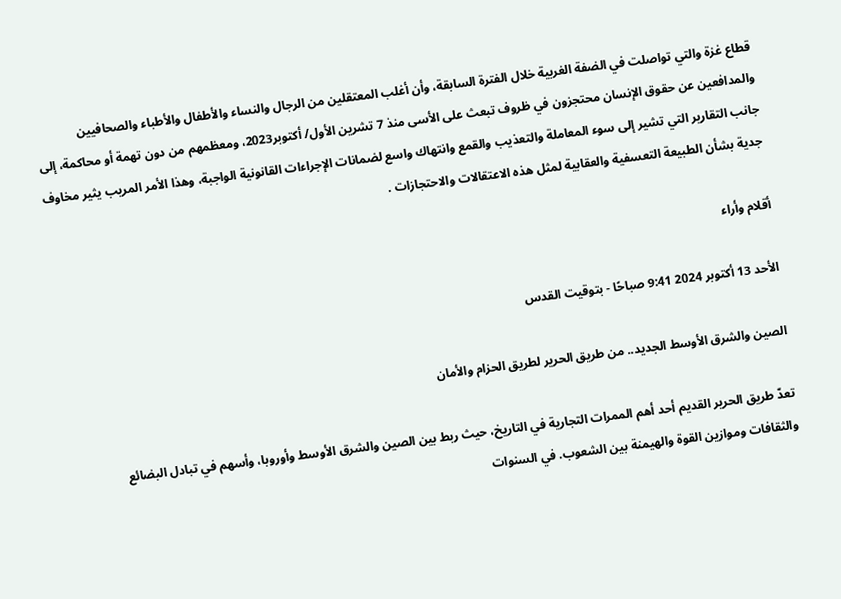قطاع غزة والتي تواصلت في الضفة الغربية خلال الفترة السابقة، وأن أغلب المعتقلين من الرجال والنساء والأطفال والأطباء والصحافيين والمدافعين عن حقوق الإنسان محتجزون في ظروف تبعث على الأسى منذ 7 تشرين الأول/ أكتوبر2023، ومعظمهم من دون تهمة أو محاكمة، إلى جانب التقارير التي تشير إلى سوء المعاملة والتعذيب والقمع وانتهاك واسع لضمانات الإجراءات القانونية الواجبة، وهذا الأمر المريب يثير مخاوف جدية بشأن الطبيعة التعسفية والعقابية لمثل هذه الاعتقالات والاحتجازات .

أقلام وأراء

الأحد 13 أكتوبر 2024 9:41 صباحًا - بتوقيت القدس

الصين والشرق الأوسط الجديد.. من طريق الحرير لطريق الحزام والأمان

تعدّ طريق الحرير القديم أحد أهم الممرات التجارية في التاريخ، حيث ربط بين الصين والشرق الأوسط وأوروبا، وأسهم في تبادل البضائع والثقافات وموازين القوة والهيمنة بين الشعوب. في السنوات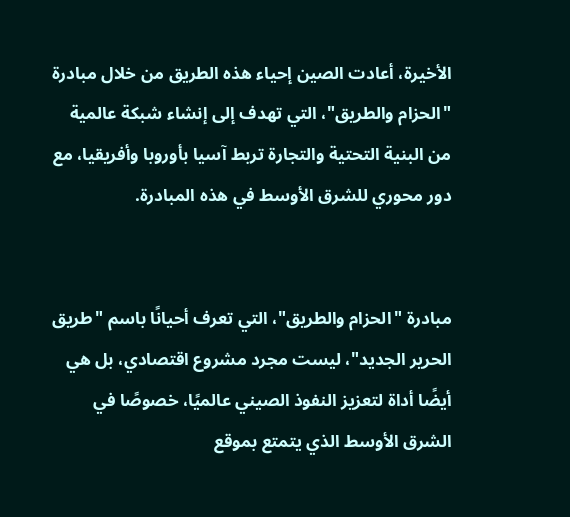الأخيرة، أعادت الصين إحياء هذه الطريق من خلال مبادرة "الحزام والطريق"، التي تهدف إلى إنشاء شبكة عالمية من البنية التحتية والتجارة تربط آسيا بأوروبا وأفريقيا، مع دور محوري للشرق الأوسط في هذه المبادرة.


مبادرة "الحزام والطريق"، التي تعرف أحيانًا باسم "طريق الحرير الجديد"، ليست مجرد مشروع اقتصادي، بل هي أيضًا أداة لتعزيز النفوذ الصيني عالميًا، خصوصًا في الشرق الأوسط الذي يتمتع بموقع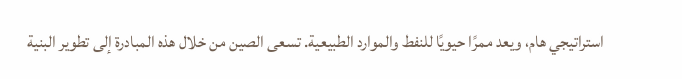استراتيجي هام، ويعد ممرًا حيويًا للنفط والموارد الطبيعية. تسعى الصين من خلال هذه المبادرة إلى تطوير البنية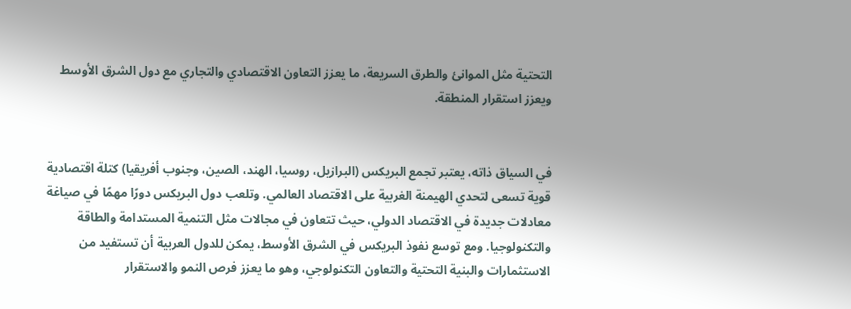التحتية مثل الموانئ والطرق السريعة، ما يعزز التعاون الاقتصادي والتجاري مع دول الشرق الأوسط ويعزز استقرار المنطقة.


في السياق ذاته، يعتبر تجمع البريكس (البرازيل، روسيا، الهند، الصين، وجنوب أفريقيا) كتلة اقتصادية قوية تسعى لتحدي الهيمنة الغربية على الاقتصاد العالمي. وتلعب دول البريكس دورًا مهمًا في صياغة معادلات جديدة في الاقتصاد الدولي، حيث تتعاون في مجالات مثل التنمية المستدامة والطاقة والتكنولوجيا. ومع توسع نفوذ البريكس في الشرق الأوسط، يمكن للدول العربية أن تستفيد من الاستثمارات والبنية التحتية والتعاون التكنولوجي، وهو ما يعزز فرص النمو والاستقرار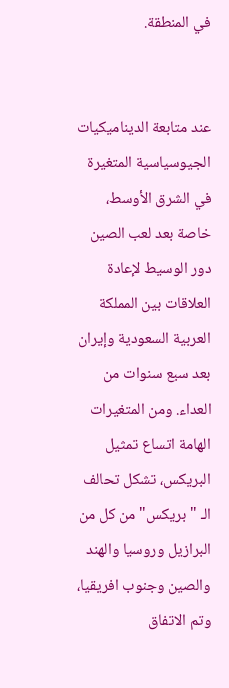في المنطقة.


عند متابعة الديناميكيات الجيوسياسية المتغيرة في الشرق الأوسط، خاصة بعد لعب الصين دور الوسيط لإعادة العلاقات بين المملكة العربية السعودية وإيران بعد سبع سنوات من العداء. ومن المتغيرات الهامة اتساع تمثيل البريكس، تشكل تحالف الـ "بريكس" من كل من البرازيل وروسيا والهند والصين وجنوب افريقيا، وتم الاتفاق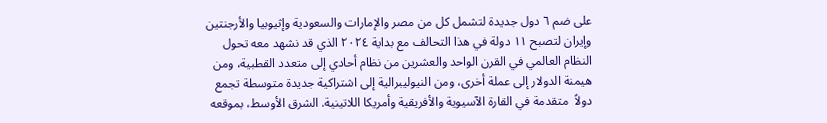على ضم ٦ دول جديدة لتشمل كل من مصر والإمارات والسعودية وإثيوبيا والأرجنتين وإيران لتصبح ١١ دولة في هذا التحالف مع بداية ٢٠٢٤ الذي قد نشهد معه تحول النظام العالمي في القرن الواحد والعشرين من نظام أحادي إلى متعدد القطبية، ومن هيمنة الدولار إلى عملة أخرى، ومن النيوليبرالية إلى اشتراكية جديدة متوسطة تجمع دولاً  متقدمة في القارة الآسيوية والأفريقية وأمريكا اللاتينية. الشرق الأوسط، بموقعه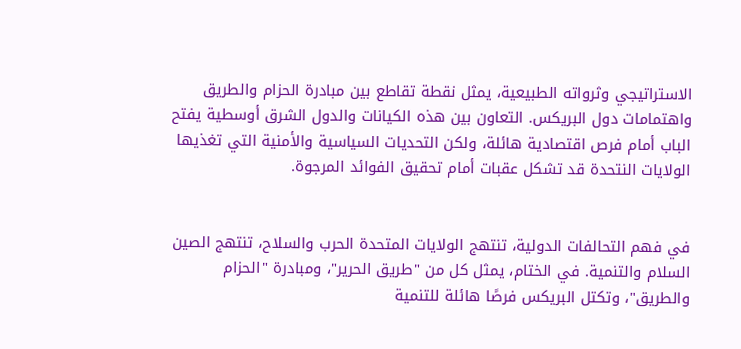الاستراتيجي وثرواته الطبيعية، يمثل نقطة تقاطع بين مبادرة الحزام والطريق واهتمامات دول البريكس. التعاون بين هذه الكيانات والدول الشرق أوسطية يفتح الباب أمام فرص اقتصادية هائلة، ولكن التحديات السياسية والأمنية التي تغذيها الولايات النتحدة قد تشكل عقبات أمام تحقيق الفوائد المرجوة.


في فهم التحالفات الدولية، تنتهج الولايات المتحدة الحرب والسلاح، تنتهج الصين السلام والتنمية. في الختام، يمثل كل من "طريق الحرير"، ومبادرة "الحزام والطريق"، وتكتل البريكس فرصًا هائلة للتنمية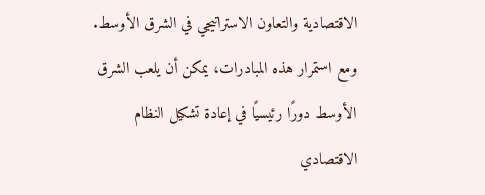الاقتصادية والتعاون الاستراتيجي في الشرق الأوسط. ومع استمرار هذه المبادرات، يمكن أن يلعب الشرق الأوسط دورًا رئيسيًا في إعادة تشكيل النظام الاقتصادي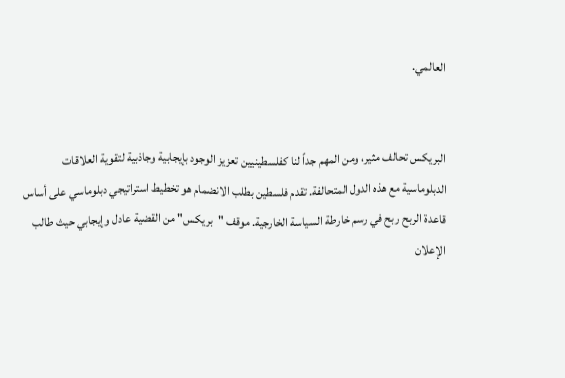العالمي.


البريكس تحالف مثير، ومن المهم جداً لنا كفلسطينيين تعزيز الوجود بإيجابية وجاذبية لتقوية العلاقات الدبلوماسية مع هذه الدول المتحالفة. تقدم فلسطين بطلب الانضمام هو تخطيط استراتيجي دبلوماسي على أساس قاعدة الربح ربح في رسم خارطة السياسة الخارجية. موقف "بريكس" من القضية عادل وإيجابي حيث طالب الإعلان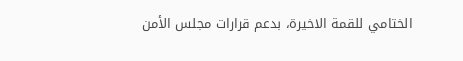الختامي للقمة الاخيرة، بدعم قرارات مجلس الأمن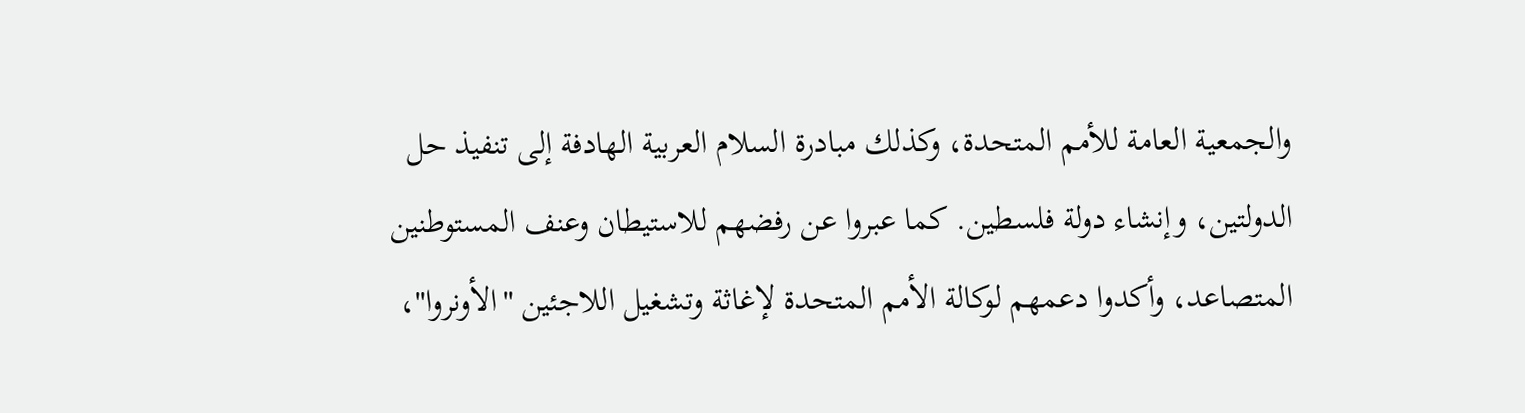والجمعية العامة للأمم المتحدة، وكذلك مبادرة السلام العربية الهادفة إلى تنفيذ حل الدولتين، وإنشاء دولة فلسطين. كما عبروا عن رفضهم للاستيطان وعنف المستوطنين المتصاعد، وأكدوا دعمهم لوكالة الأمم المتحدة لإغاثة وتشغيل اللاجئين "الأونروا"،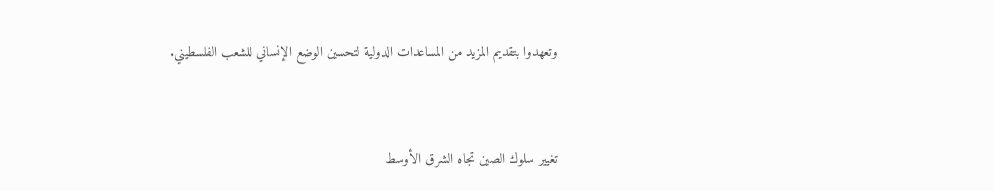وتعهدوا بتقديم المزيد من المساعدات الدولية لتحسين الوضع الإنساني للشعب الفلسطيني.


تغيير سلوك الصين تجاه الشرق الأوسط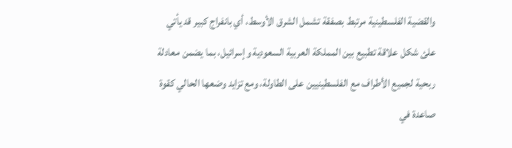والقضية الفلسطينية مرتبط بصفقة تشمل الشرق الأوسط، أي بانفراج كبير قد يأتي علئ شكل علاقة تطبيع بين المملكة العربية السعودية وإسرائيل، بما يضمن معادلة ربحية لجميع الأطراف مع الفلسطينيين على الطاولة، ومع تزايد وضعها الحالي كقوة صاعدة في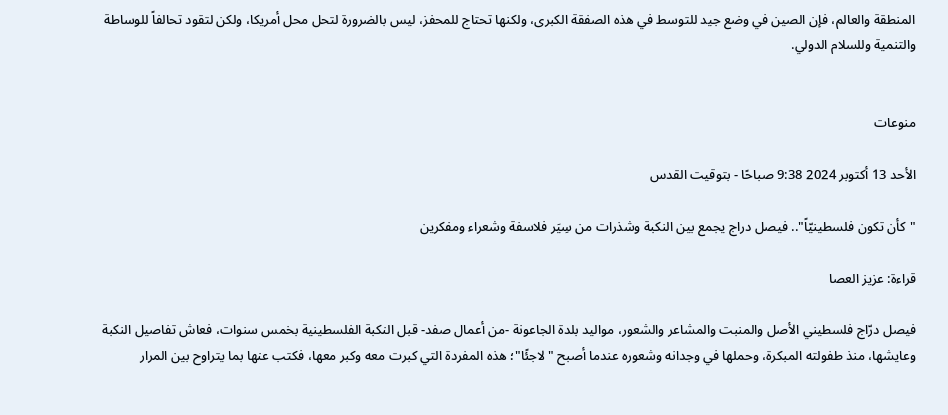المنطقة والعالم، فإن الصين في وضع جيد للتوسط في هذه الصفقة الكبرى، ولكنها تحتاج للمحفز، ليس بالضرورة لتحل محل أمريكا، ولكن لتقود تحالفاً للوساطة والتنمية وللسلام الدولي.


منوعات

الأحد 13 أكتوبر 2024 9:38 صباحًا - بتوقيت القدس

"كأن تكون فلسطينيّاً".. فيصل دراج يجمع بين النكبة وشذرات من سِيَر فلاسفة وشعراء ومفكرين

قراءة: عزيز العصا

فيصل درّاج فلسطيني الأصل والمنبت والمشاعر والشعور، مواليد بلدة الجاعونة -من أعمال صفد- قبل النكبة الفلسطينية بخمس سنوات، فعاش تفاصيل النكبة وعايشها، منذ طفولته المبكرة، وحملها في وجدانه وشعوره عندما أصبح "لاجئًا"؛ هذه المفردة التي كبرت معه وكبر معها، فكتب عنها بما يتراوح بين المرار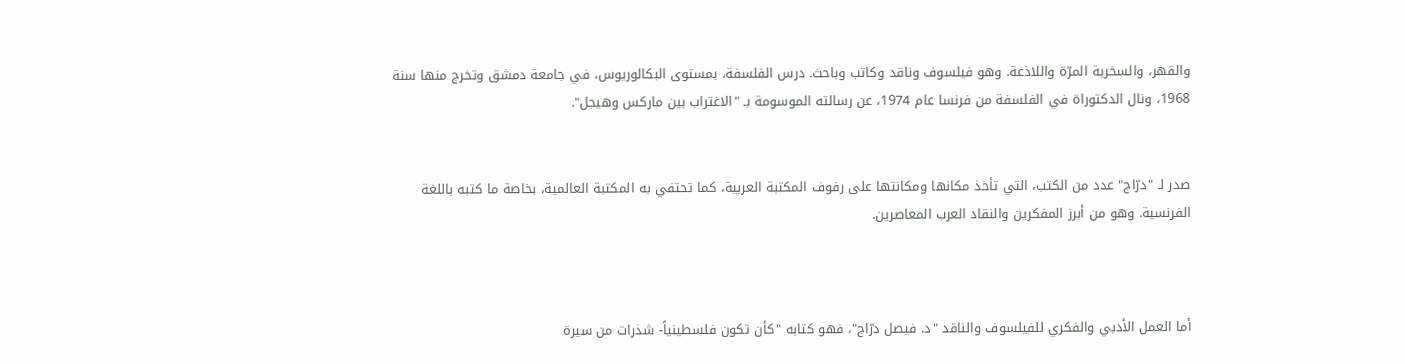والقهر، والسخرية المرّة واللاذعة. وهو فيلسوف وناقد وكاتب وباحث. درس الفلسفة، بمستوى البكالوريوس، في جامعة دمشق وتخرج منها سنة 1968، ونال الدكتوراة في الفلسفة من فرنسا عام 1974، عن رسالته الموسومة بـ "الاغتراب بين ماركس وهيجل".


صدر لـ "درّاج" عدد من الكتب، التي تأخذ مكانها ومكانتها على رفوف المكتبة العربية، كما تحتفي به المكتبة العالمية، بخاصة ما كتبه باللغة الفرنسية. وهو من أبرز المفكرين والنقاد العرب المعاصرين.



أما العمل الأدبي والفكري للفيلسوف والناقد "د. فيصل درّاج"، فهو كتابه "كأن تكون فلسطينياً- شذرات من سيرة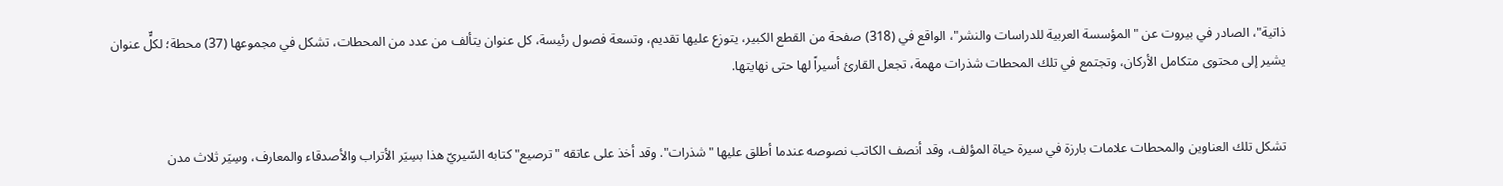ذاتية"، الصادر في بيروت عن "المؤسسة العربية للدراسات والنشر"، الواقع في (318) صفحة من القطع الكبير، يتوزع عليها تقديم، وتسعة فصول رئيسة، كل عنوان يتألف من عدد من المحطات، تشكل في مجموعها (37) محطة؛ لكلٍّ عنوان يشير إلى محتوى متكامل الأركان، وتجتمع في تلك المحطات شذرات مهمة، تجعل القارئ أسيراً لها حتى نهايتها.


تشكل تلك العناوين والمحطات علامات بارزة في سيرة حياة المؤلف، وقد أنصف الكاتب نصوصه عندما أطلق عليها "شذرات". وقد أخذ على عاتقه "ترصيع" كتابه السّيريّ هذا بسِيَر الأتراب والأصدقاء والمعارف، وسِيَر ثلاث مدن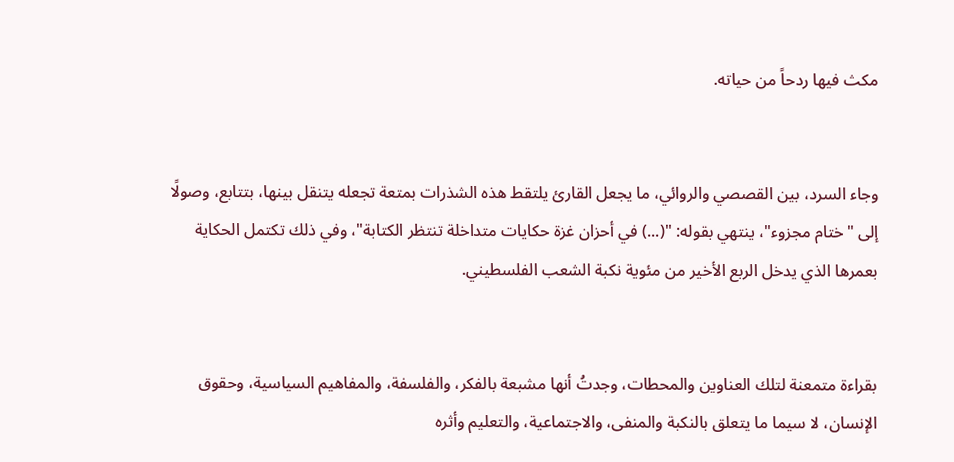مكث فيها ردحاً من حياته.


وجاء السرد، بين القصصي والروائي، ما يجعل القارئ يلتقط هذه الشذرات بمتعة تجعله يتنقل بينها، بتتابع، وصولًا إلى "ختام مجزوء"، ينتهي بقوله: "(...) في أحزان غزة حكايات متداخلة تنتظر الكتابة"، وفي ذلك تكتمل الحكاية بعمرها الذي يدخل الربع الأخير من مئوية نكبة الشعب الفلسطيني.


بقراءة متمعنة لتلك العناوين والمحطات، وجدتُ أنها مشبعة بالفكر، والفلسفة، والمفاهيم السياسية، وحقوق الإنسان، لا سيما ما يتعلق بالنكبة والمنفى، والاجتماعية، والتعليم وأثره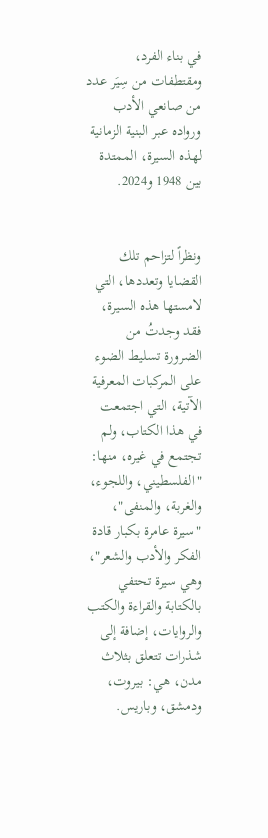في بناء الفرد، ومقتطفات من سِيَر عدد من صانعي الأدب ورواده عبر البنية الزمانية لهذه السيرة، الممتدة بين 1948 و2024.


ونظراً لتزاحم تلك القضايا وتعددها، التي لامستها هذه السيرة، فقد وجدتُ من الضرورة تسليط الضوء على المركبات المعرفية الآتية، التي اجتمعت في هذا الكتاب، ولم تجتمع في غيره، منها: "الفلسطيني، واللجوء، والغربة، والمنفى"، "سيرة عامرة بكبار قادة الفكر والأدب والشعر"، وهي سيرة تحتفي بالكتابة والقراءة والكتب والروايات، إضافة إلى شذرات تتعلق بثلاث مدن، هي: بيروت، ودمشق، وباريس.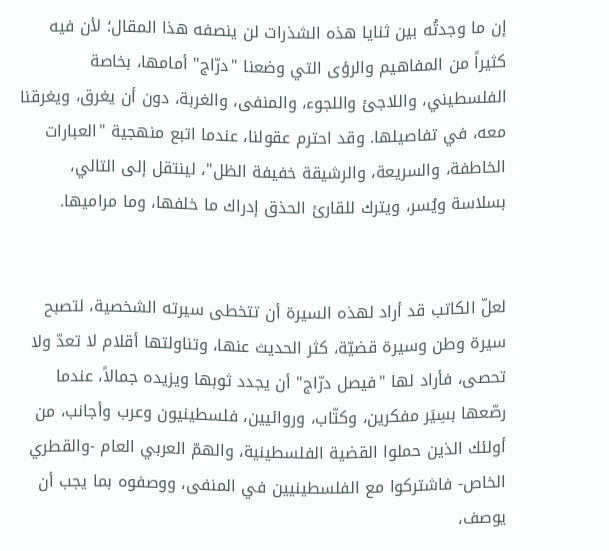إن ما وجدتُه بين ثنايا هذه الشذرات لن ينصفه هذا المقال؛ لأن فيه كثيراً من المفاهيم والرؤى التي وضعنا "درّاج" أمامها، بخاصة الفلسطيني، واللاجئ واللجوء، والمنفى، والغربة، دون أن يغرق، ويغرقنا معه، في تفاصيلها. وقد احترم عقولنا، عندما اتبع منهجية "العبارات الخاطفة، والسريعة، والرشيقة خفيفة الظل"، لينتقل إلى التالي، بسلاسة ويُسر، ويترك للقارئ الحذق إدراك ما خلفها، وما مراميها.


لعلّ الكاتب قد أراد لهذه السيرة أن تتخطى سيرته الشخصية، لتصبح سيرة وطن وسيرة قضيّة، كثر الحديث عنها، وتناولتها أقلام لا تعدّ ولا تحصى، فأراد لها "فيصل درّاج" أن يجدد ثوبها ويزيده جمالاً، عندما رصّعها بسِيَر مفكرين، وكتّاب، وروائيين، فلسطينيون وعرب وأجانب، من أولئك الذين حملوا القضية الفلسطينية، والهمّ العربي العام -والقطري الخاص- فاشتركوا مع الفلسطينيين في المنفى، ووصفوه بما يجب أن يوصف،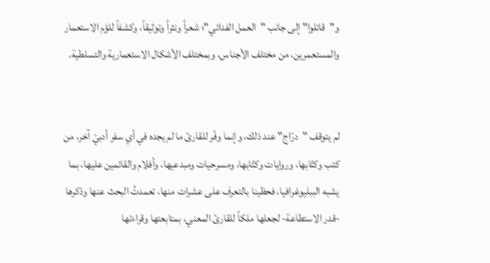و"قاتلوا" إلى جانب "العمل الفدائي"؛ شعراً ونثراً وتوثيقاً، وكشفاً للؤم الاستعمار والمستعمرين، من مختلف الأجناس، وبمختلف الأشكال الاستعمارية والتسلطية.


لم يتوقف "درّاج" عند ذلك، وإنما وفّر للقارئ ما لم يجده في أي سفر أدبيّ آخر، من كتب وكتّابها، وروايات وكتّابها، ومسرحيات ومبدعيها، وأفلام والقائمين عليها، بما يشبه الببليوغرافيا، فحظينا بالتعرف على عشرات منها، تعمدتُ البحث عنها وذكرها -قدر الاستطاعة- لجعلها ملكاً للقارئ المعني، بمتابعتها وقراءتها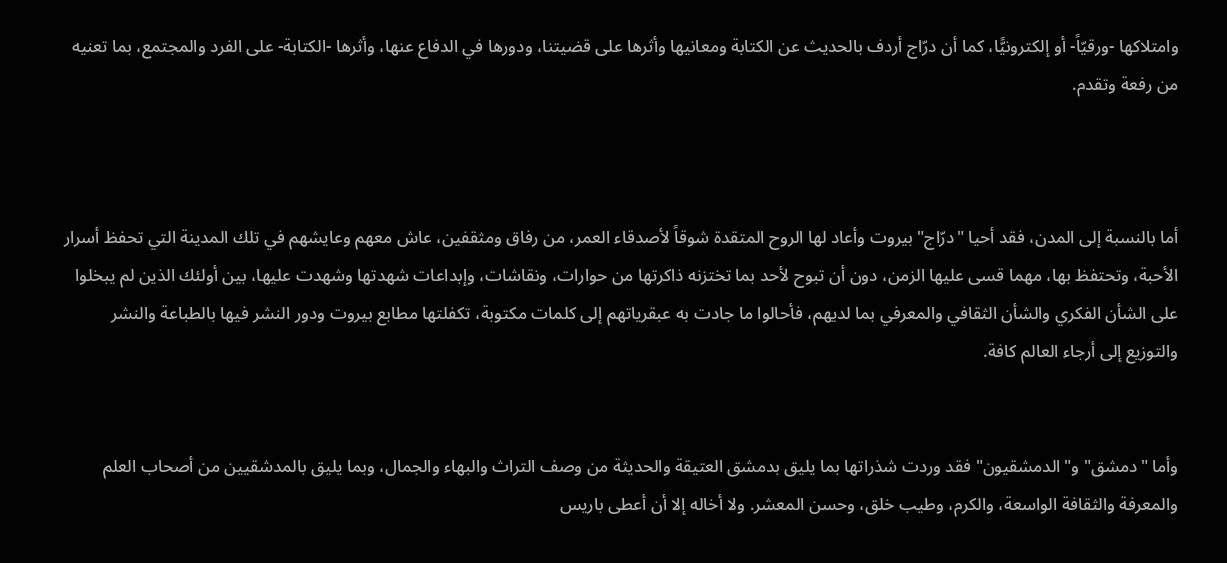وامتلاكها -ورقيّاً- أو إلكترونيًّا، كما أن درّاج أردف بالحديث عن الكتابة ومعانيها وأثرها على قضيتنا، ودورها في الدفاع عنها، وأثرها -الكتابة- على الفرد والمجتمع، بما تعنيه من رفعة وتقدم.



أما بالنسبة إلى المدن، فقد أحيا "درّاج" بيروت وأعاد لها الروح المتقدة شوقاً لأصدقاء العمر، من رفاق ومثقفين، عاش معهم وعايشهم في تلك المدينة التي تحفظ أسرار الأحبة، وتحتفظ بها، مهما قسى عليها الزمن، دون أن تبوح لأحد بما تختزنه ذاكرتها من حوارات، ونقاشات، وإبداعات شهدتها وشهدت عليها، بين أولئك الذين لم يبخلوا على الشأن الفكري والشأن الثقافي والمعرفي بما لديهم، فأحالوا ما جادت به عبقرياتهم إلى كلمات مكتوبة، تكفلتها مطابع بيروت ودور النشر فيها بالطباعة والنشر والتوزيع إلى أرجاء العالم كافة.


وأما "دمشق" و"الدمشقيون" فقد وردت شذراتها بما يليق بدمشق العتيقة والحديثة من وصف التراث والبهاء والجمال، وبما يليق بالمدشقيين من أصحاب العلم والمعرفة والثقافة الواسعة، والكرم، وطيب خلق، وحسن المعشر. ولا أخاله إلا أن أعطى باريس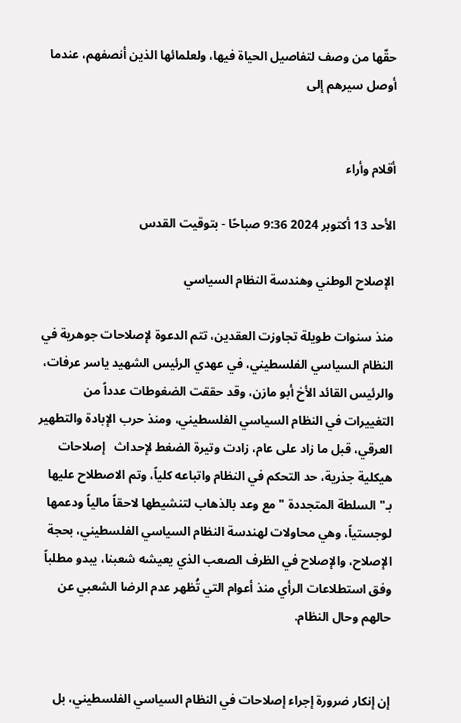حقّها من وصف لتفاصيل الحياة فيها، ولعلمائها الذين أنصفهم، عندما أوصل سيرهم إلى


أقلام وأراء

الأحد 13 أكتوبر 2024 9:36 صباحًا - بتوقيت القدس

الإصلاح الوطني وهندسة النظام السياسي

منذ سنوات طويلة تجاوزت العقدين، تتم الدعوة لإصلاحات جوهرية في النظام السياسي الفلسطيني، في عهدي الرئيس الشهيد ياسر عرفات، والرئيس القائد الأخ أبو مازن، وقد حققت الضغوطات عدداً من التغييرات في النظام السياسي الفلسطيني، ومنذ حرب الإبادة والتطهير العرقي، قبل ما زاد على عام، زادت وتيرة الضغط لإحداث   إصلاحات هيكلية جذرية، حد التحكم في النظام واتباعه كلياً، وتم الاصطلاح عليها بـ"السلطة المتجددة " مع وعد بالذهاب لتنشيطها لاحقاً مالياً ودعمها لوجستياً، وهي محاولات لهندسة النظام السياسي الفلسطيني، بحجة الإصلاح، والإصلاح في الظرف الصعب الذي يعيشه شعبنا، يبدو مطلباً وفق استطلاعات الرأي منذ أعوام التي تُظهر عدم الرضا الشعبي عن حالهم وحال النظام.


إن إنكار ضرورة إجراء إصلاحات في النظام السياسي الفلسطيني، بل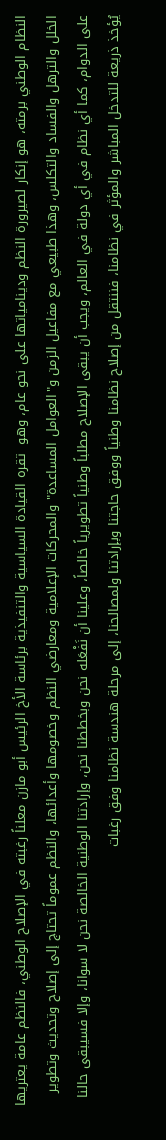النظام الوطني برمته، هو إنكار لصيرورة النظم ودينامياتها على نحو عام، وهو  تقره القيادة السياسية والتنفيذية برئاسة الأخ الرئيس أبو مازن معلناً رغبته في الإصلاح الوطني، فالنظم عامة يعتريها الخلل والترهل والفساد والتكلس، وهذا طبيعي مع مفاعيل الزمن و"العوامل المساعدة" والمحركات الإعلامية ومعارضي النظم وخصومها وأعدائها، والنظم عموماً تحتاج إلى إصلاح وتحديث وتطوير على الدوام، كما أي نظام في أي دولة في العالم، ويجب أن يبقى الإصلاح مطلباً وطنياً تطويرياً خالصاً، وعلينا أن نَفْعَله نحن وبخططنا نحن، وإرادتنا الوطنية الخالصة نحن لا سوانا، وإلا فسيبقى حالنا يُؤخذ ذريعة للتدخل المباشر والمؤثر في نظامنا، فننتقل من إصلاح نظامنا وطنياً ووفق حاجتنا وبإرادتنا ولمصالحنا، إلى مرحلة هندسة نظامنا وفق رغبات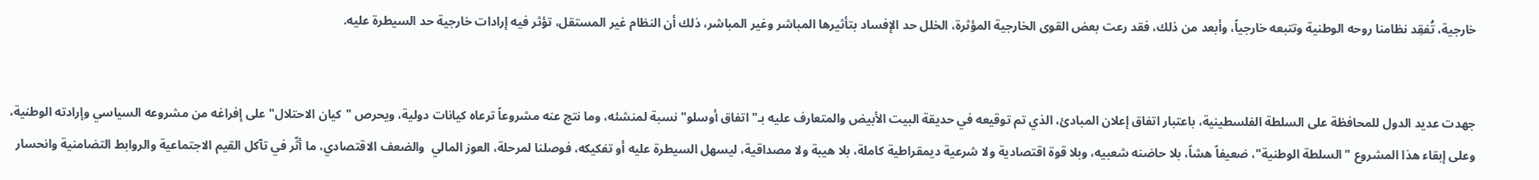خارجية، تُفقِد نظامنا روحه الوطنية وتتبعه خارجياً، وأبعد من ذلك، فقد رعت بعض القوى الخارجية المؤثرة، الخلل حد الإفساد بتأثيرها المباشر وغير المباشر، ذلك أن النظام غير المستقل، تؤثر فيه إرادات خارجية حد السيطرة عليه.


جهدت عديد الدول للمحافظة على السلطة الفلسطينية، باعتبار اتفاق إعلان المبادئ، الذي تم توقيعه في حديقة البيت الأبيض والمتعارف عليه بـ"اتفاق أوسلو" نسبة لمنشئه، وما نتج عنه مشروعاً ترعاه كيانات دولية، ويحرص "كيان الاحتلال" على إفراغه من مشروعه السياسي وإرادته الوطنية، وعلى إبقاء هذا المشروع "السلطة الوطنية"، ضعيفاً هشاً، بلا حاضنه شعبيه، وبلا قوة اقتصادية ولا شرعية ديمقراطية كاملة، بلا هيبة ولا مصداقية، ليسهل السيطرة عليه أو تفكيكه، فوصلنا لمرحلة، العوز المالي  والضعف الاقتصادي، ما أثّر في تآكل القيم الاجتماعية والروابط التضامنية وانحسار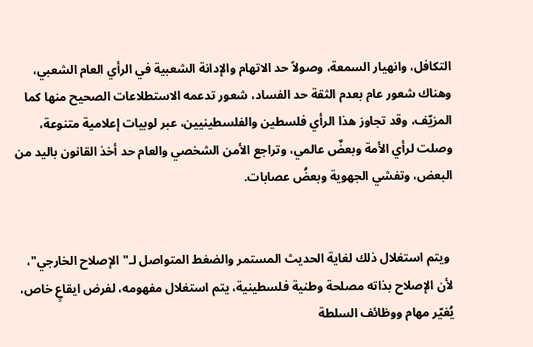التكافل، وانهيار السمعة، وصولاً حد الاتهام والإدانة الشعبية في الرأي العام الشعبي، وهناك شعور عام بعدم الثقة حد الفساد، شعور تدعمه الاستطلاعات الصحيح منها كما المزيّف، وقد تجاوز هذا الرأي فلسطين والفلسطينيين، عبر لوبيات إعلامية متنوعة، وصلت لرأي الأمة وبعضٌ عالمي، وتراجع الأمن الشخصي والعام حد أخذ القانون باليد من البعض، وتفشي الجهوية وبعضُ عصابات.


 ويتم استغلال ذلك لغاية الحديث المستمر والضغط المتواصل لـ"الإصلاح الخارجي"، لأن الإصلاح بذاته مصلحة وطنية فلسطينية، يتم استغلال مفهومه، لفرض ايقاعٍ خاص، يُغيّر مهام ووظائف السلطة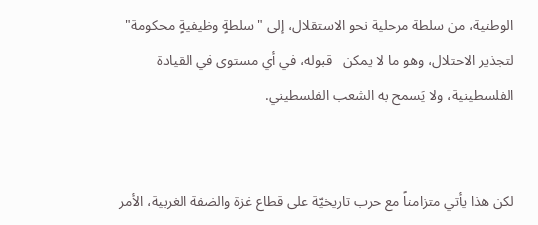الوطنية، من سلطة مرحلية نحو الاستقلال، إلى "سلطةٍ وظيفيةٍ محكومة" لتجذير الاحتلال، وهو ما لا يمكن   قبوله، في أي مستوى في القيادة الفلسطينية، ولا يَسمح به الشعب الفلسطيني.


لكن هذا يأتي متزامناً مع حرب تاريخيّة على قطاع غزة والضفة الغربية، الأمر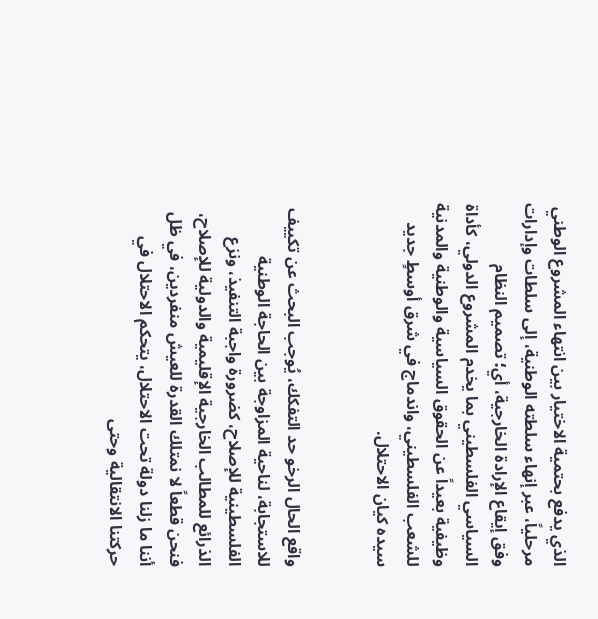الذي يدفع بحتمية الاختيار بين انتهاء المشروع الوطني مرحلياً، عبر إنهاء سلطته الوطنية، إلى سلطات وإدارات وفق إيقاع الإرادة الخارجية، أي؛ تصميم النظام السياسي الفلسطيني بما يخدم المشروع الدولي، كأداة وظيفية بعيداً عن الحقوق السياسية والوطنية والمدنية للشعب الفلسطيني، واندماج في شرق أوسطٍ جديد سيده كيان الاحتلال.


واقع الحال الرخو حد التفكك، يُوجب البحث عن تكييف للاستجابة، لناحية المزاوجة بين الحاجة الوطنية الفلسطينية للإصلاح، كضرورة واجبة التنفيذ، ونزع الذرائع للمطالب الخارجية الإقليمية والدولية للإصلاح، فنحن قطعاً لا نمتلك القدرة للعيش منفردين، في ظل أننا ما زلنا دولة تحت الاحتلال، يتحكم الاحتلال في حركتنا الانتقالية وحتى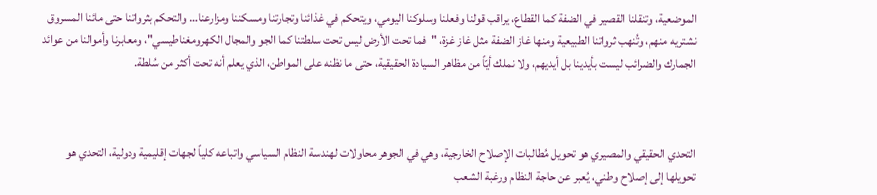الموضعية، وتنقلنا القصير في الضفة كما القطاع، يراقب قولنا وفعلنا وسلوكنا اليومي، ويتحكم في غذائنا وتجارتنا ومسكننا ومزارعنا… والتحكم بثرواتنا حتى مائنا المسروق نشتريه منهم، وتُنهب ثرواتنا الطبيعية ومنها غاز الضفة مثل غاز غزة، "فما تحت الأرض ليس تحت سلطتنا كما الجو والمجال الكهرومغناطيسي"، ومعابرنا وأموالنا من عوائد الجمارك والضرائب ليست بأيدينا بل أيديهم، ولا نملك أيّاً من مظاهر السيادة الحقيقية، حتى ما نظنه على المواطن، الذي يعلم أنه تحت أكثر من سُلطة.



التحدي الحقيقي والمصيري هو تحويل مُطالبات الإصلاح الخارجية، وهي في الجوهر محاولات لهندسة النظام السياسي واتباعه كلياً لجهات إقليمية ودولية، التحدي هو تحويلها إلى إصلاح وطني، يُعبر عن حاجة النظام ورغبة الشعب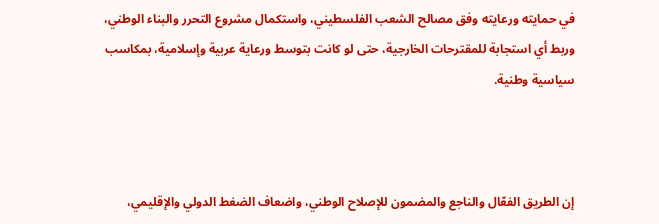في حمايته ورعايته وفق مصالح الشعب الفلسطيني، واستكمال مشروع التحرر والبناء الوطني، وربط أي استجابة للمقترحات الخارجية، حتى لو كانت بتوسط ورعاية عربية وإسلامية، بمكاسب سياسية وطنية.



إن الطريق الفعّال والناجع والمضمون للإصلاح الوطني، واضعاف الضغط الدولي والإقليمي،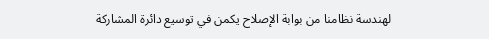لهندسة نظامنا من بوابة الإصلاح يكمن في توسيع دائرة المشاركة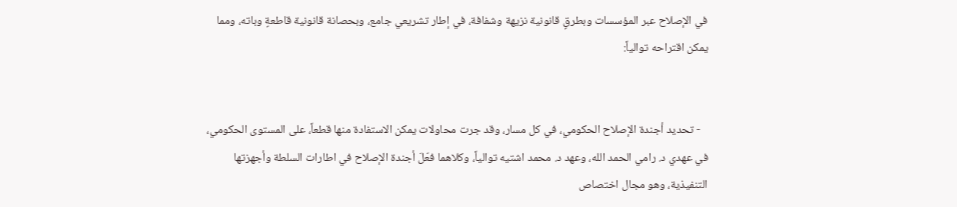في الإصلاح عبر المؤسسات وبطرقٍ قانونية نزيهة وشفافة، في إطار تشريعي جامع، وبحصانة قانونية قاطعةٍ وباته، ومما يمكن اقتراحه توالياً:


   - تحديد أجندة الإصلاح الحكومي، في كل مسار، وقد جرت محاولات يمكن الاستفادة منها قطعاً، على المستوى الحكومي، في عهدي د. رامي الحمد الله، وعهد د. محمد اشتيه توالياً، وكلاهما فعّلَ أجندة الإصلاح في اطارات السلطة وأجهزتها التنفيذية، وهو مجال اختصاص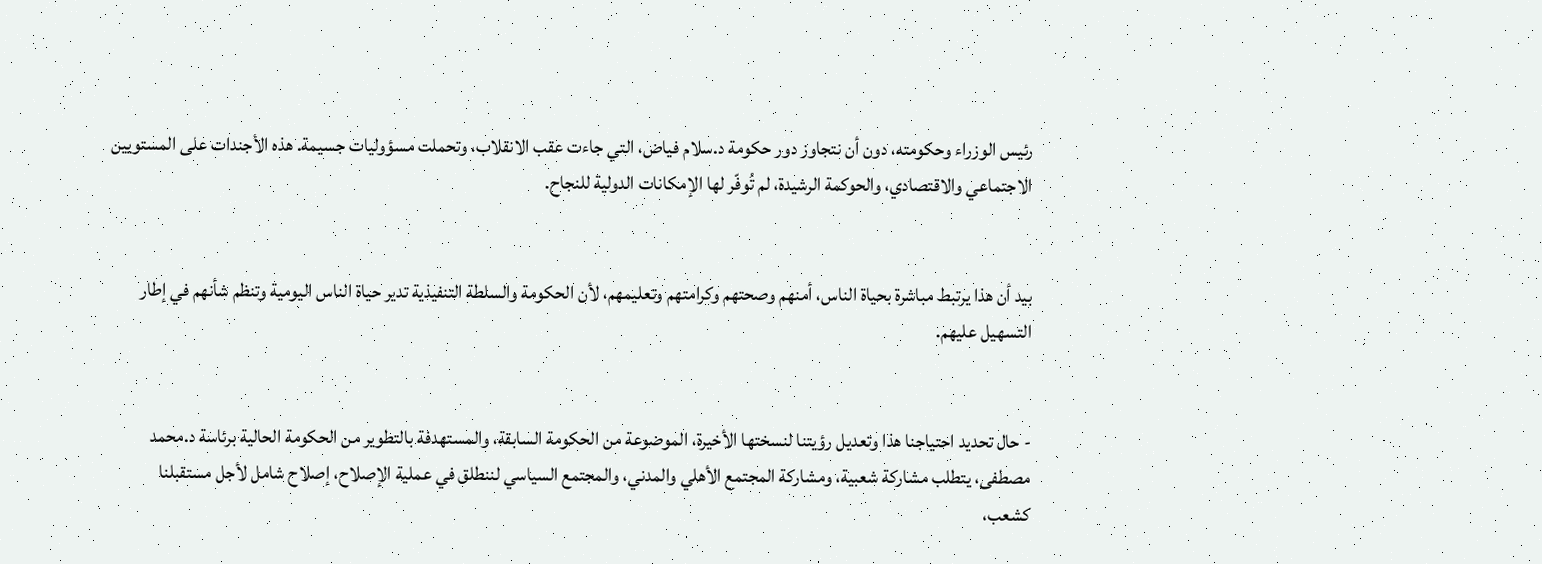رئيس الوزراء وحكومته، دون أن نتجاوز دور حكومة د.سلام فياض، التي جاءت عقب الانقلاب، وتحملت مسؤوليات جسيمة. هذه الأجندات على المستويين الاجتماعي والاقتصادي، والحوكمة الرشيدة، لم تُوفّر لها الإمكانات الدولية للنجاح.


بيد أن هذا يرتبط مباشرة بحياة الناس، أمنهم وصحتهم وكرامتهم وتعليمهم، لأن الحكومة والسلطة التنفيذية تدير حياة الناس اليومية وتنظم شأنهم في إطار التسهيل عليهم.


- حال تحديد احتياجنا هذا وتعديل رؤيتنا لنسختها الأخيرة، الموضوعة من الحكومة السابقة، والمستهدفة بالتطوير من الحكومة الحالية برئاسة د.محمد مصطفى، يتطلب مشاركة شعبية، ومشاركة المجتمع الأهلي والمدني، والمجتمع السياسي لننطلق في عملية الإصلاح، إصلاح شامل لأجل مستقبلنا كشعب،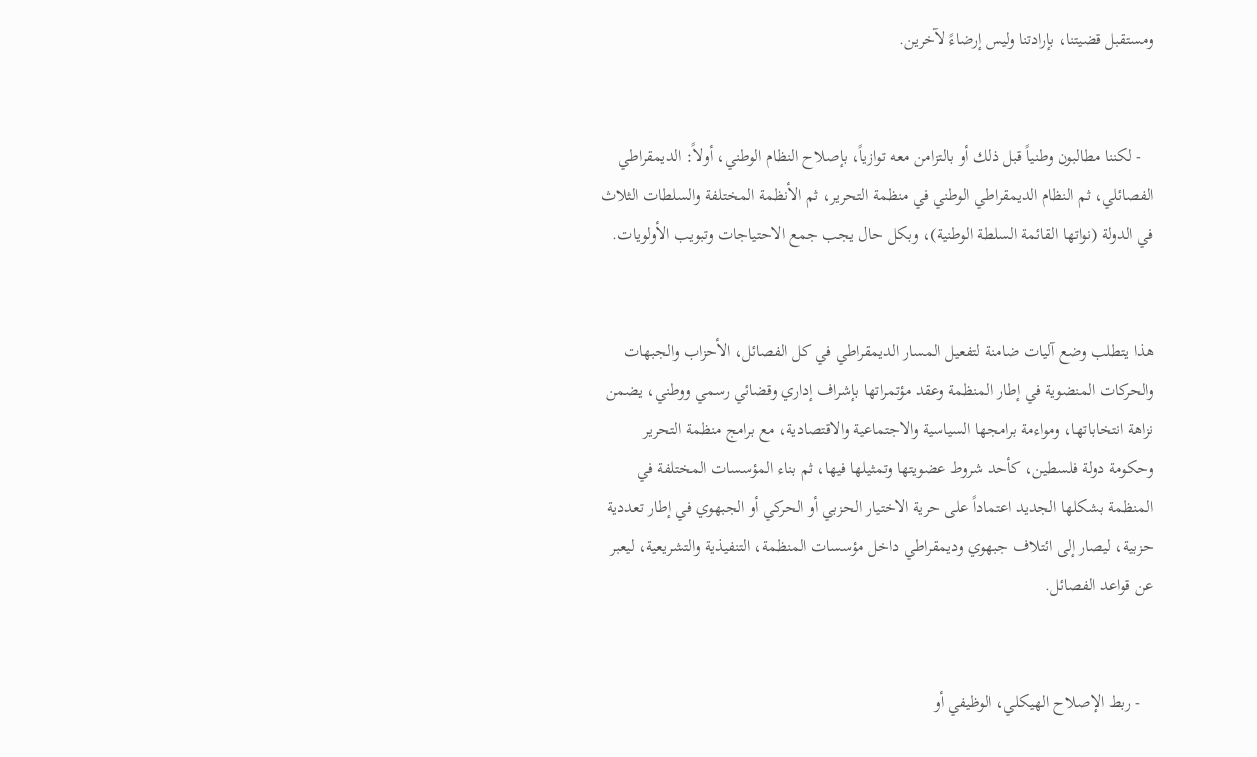ومستقبل قضيتنا، بإرادتنا وليس إرضاءً لآخرين.


   - لكننا مطالبون وطنياً قبل ذلك أو بالتزامن معه توازياً، بإصلاح النظام الوطني، أولاً: الديمقراطي الفصائلي، ثم النظام الديمقراطي الوطني في منظمة التحرير، ثم الأنظمة المختلفة والسلطات الثلاث في الدولة (نواتها القائمة السلطة الوطنية)، وبكل حال يجب جمع الاحتياجات وتبويب الأولويات.


هذا يتطلب وضع آليات ضامنة لتفعيل المسار الديمقراطي في كل الفصائل، الأحزاب والجبهات والحركات المنضوية في إطار المنظمة وعقد مؤتمراتها بإشراف إداري وقضائي رسمي ووطني، يضمن نزاهة انتخاباتها، ومواءمة برامجها السياسية والاجتماعية والاقتصادية، مع برامج منظمة التحرير وحكومة دولة فلسطين، كأحد شروط عضويتها وتمثيلها فيها، ثم بناء المؤسسات المختلفة في المنظمة بشكلها الجديد اعتماداً على حرية الاختيار الحزبي أو الحركي أو الجبهوي في إطار تعددية حزبية، ليصار إلى ائتلاف جبهوي وديمقراطي داخل مؤسسات المنظمة، التنفيذية والتشريعية، ليعبر عن قواعد الفصائل.


   - ربط الإصلاح الهيكلي، الوظيفي أو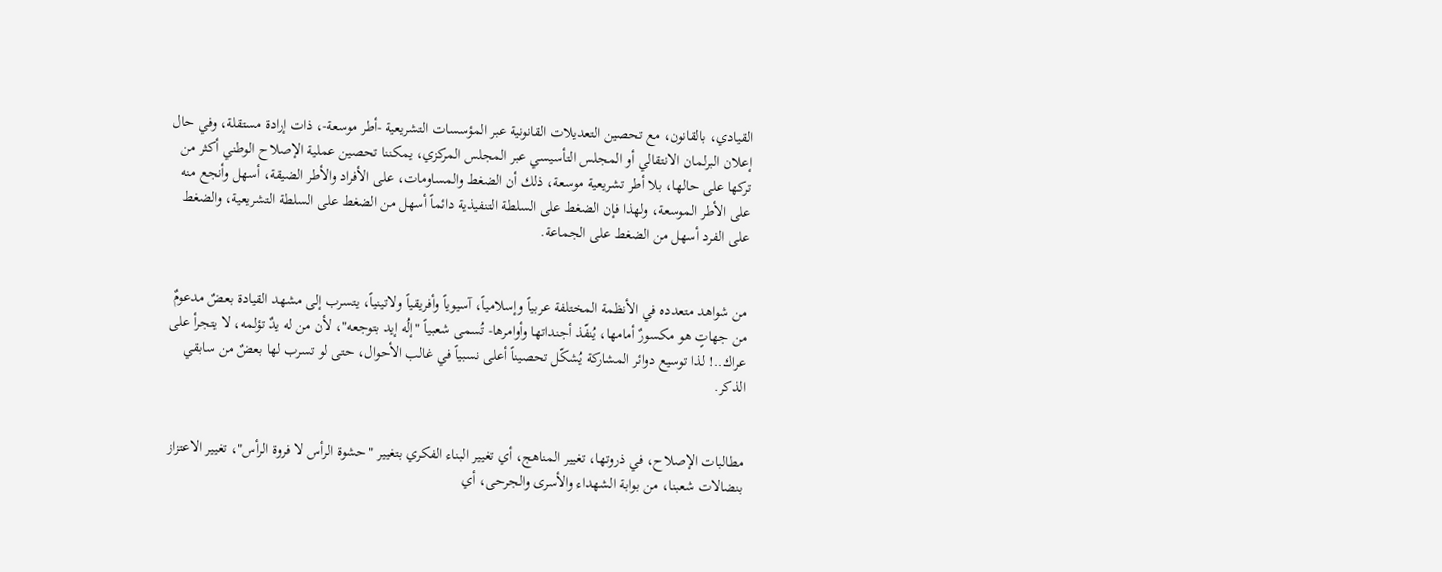القيادي، بالقانون، مع تحصين التعديلات القانونية عبر المؤسسات التشريعية -أطر موسعة-، ذات إرادة مستقلة، وفي حال إعلان البرلمان الانتقالي أو المجلس التأسيسي عبر المجلس المركزي، يمكننا تحصين عملية الإصلاح الوطني أكثر من تركها على حالها، بلا أطر تشريعية موسعة، ذلك أن الضغط والمساومات، على الأفراد والأطر الضيقة، أسهل وأنجع منه على الأطر الموسعة، ولهذا فإن الضغط على السلطة التنفيذية دائماً أسهل من الضغط على السلطة التشريعية، والضغط على الفرد أسهل من الضغط على الجماعة.


من شواهد متعدده في الأنظمة المختلفة عربياً وإسلامياً، آسيوياً وأفريقياً ولاتينياً، يتسرب إلى مشهد القيادة بعضٌ مدعومٌ من جهاتٍ هو مكسورٌ أمامها، يُنفّذ أجنداتها وأوامرها- تُسمى شعبياً "إلُه إيد بتوجعه"، لأن من له يدٌ تؤلمه، لا يتجرأ على عراك..! لذا توسيع دوائر المشاركة يُشكّل تحصيناً أعلى نسبياً في غالب الأحوال، حتى لو تسرب لها بعضٌ من سابقي الذكر.


مطالبات الإصلاح، في ذروتها، تغيير المناهج، أي تغيير البناء الفكري بتغيير "حشوة الرأس لا فروة الرأس"، تغيير الاعتزاز بنضالات شعبنا، من بوابة الشهداء والأسرى والجرحى، أي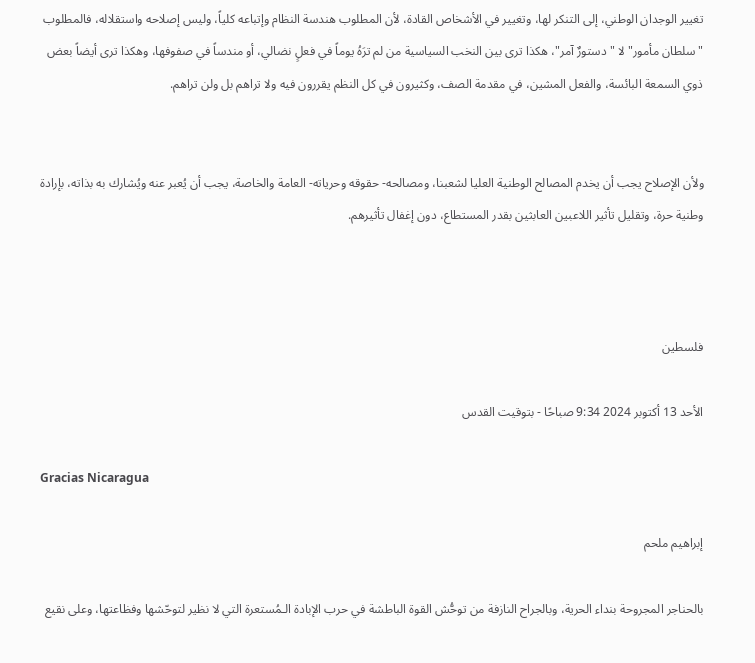تغيير الوجدان الوطني، إلى التنكر لها، وتغيير في الأشخاص القادة، لأن المطلوب هندسة النظام وإتباعه كلياً، وليس إصلاحه واستقلاله، فالمطلوب "سلطان مأمور" لا "دستورٌ آمر"، هكذا ترى بين النخب السياسية من لم ترَهُ يوماً في فعلٍ نضالي، أو مندساً في صفوفها، وهكذا ترى أيضاً بعض ذوي السمعة البائسة، والفعل المشين، في مقدمة الصف، وكثيرون في كل النظم يقررون فيه ولا تراهم بل ولن تراهم.


ولأن الإصلاح يجب أن يخدم المصالح الوطنية العليا لشعبنا، ومصالحه- حقوقه وحرياته- العامة والخاصة، يجب أن يُعبر عنه ويُشارك به بذاته، بإرادة وطنية حرة، وتقليل تأثير اللاعبين العابثين بقدر المستطاع، دون إغفال تأثيرهم.



فلسطين

الأحد 13 أكتوبر 2024 9:34 صباحًا - بتوقيت القدس

Gracias Nicaragua

إبراهيم ملحم

بالحناجر المجروحة بنداء الحرية، وبالجراح النازفة من توحُّش القوة الباطشة في حرب الإبادة الـمُستعرة التي لا نظير لتوحّشها وفظاعتها، وعلى نقيع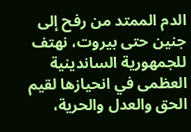الدم الممتد من رفح إلى جنين حتى بيروت، نهتف للجمهورية الساندينية العظمى في انحيازها لقيم الحق والعدل والحرية،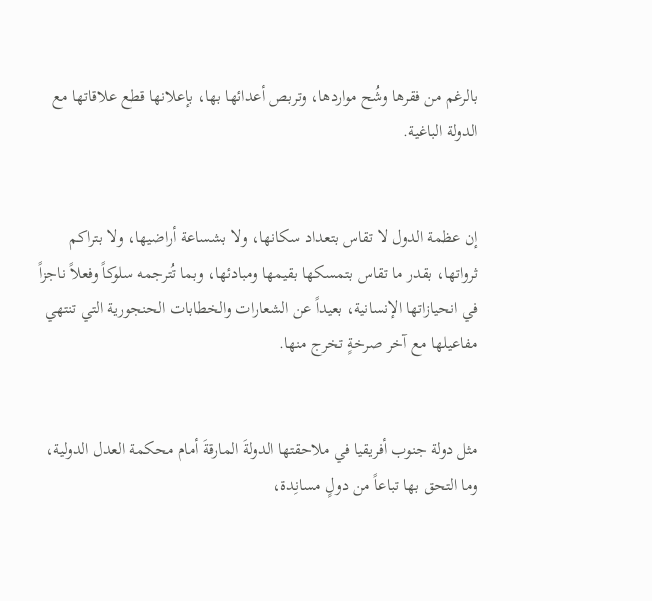بالرغم من فقرها وشُح مواردها، وتربص أعدائها بها، بإعلانها قطع علاقاتها مع الدولة الباغية.


إن عظمة الدول لا تقاس بتعداد سكانها، ولا بشساعة أراضيها، ولا بتراكم ثرواتها، بقدر ما تقاس بتمسكها بقيمها ومبادئها، وبما تُترجمه سلوكاً وفعلاً ناجزاً في انحيازاتها الإنسانية، بعيداً عن الشعارات والخطابات الحنجورية التي تنتهي مفاعيلها مع آخر صرخةٍ تخرج منها.


مثل دولة جنوب أفريقيا في ملاحقتها الدولةَ المارقةَ أمام محكمة العدل الدولية، وما التحق بها تباعاً من دولٍ مسانِدة،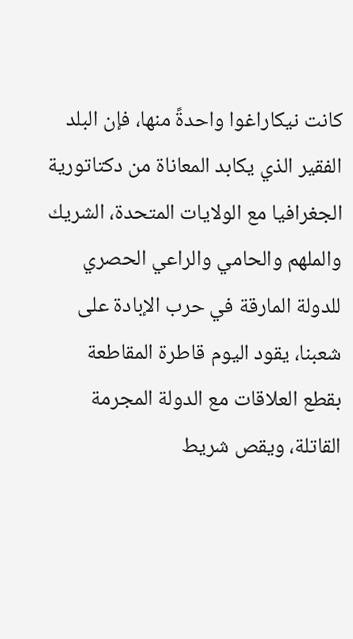كانت نيكاراغوا واحدةً منها، فإن البلد الفقير الذي يكابد المعاناة من دكتاتورية الجغرافيا مع الولايات المتحدة، الشريك والملهم والحامي والراعي الحصري للدولة المارقة في حرب الإبادة على شعبنا، يقود اليوم قاطرة المقاطعة بقطع العلاقات مع الدولة المجرمة القاتلة، ويقص شريط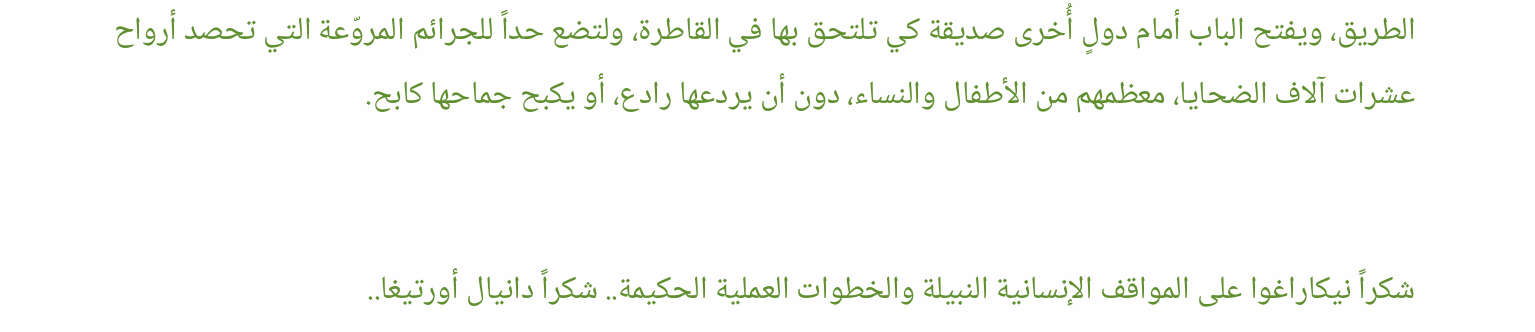الطريق، ويفتح الباب أمام دولٍ أُخرى صديقة كي تلتحق بها في القاطرة، ولتضع حداً للجرائم المروّعة التي تحصد أرواح عشرات آلاف الضحايا، معظمهم من الأطفال والنساء، دون أن يردعها رادع، أو يكبح جماحها كابح.


شكراً نيكاراغوا على المواقف الإنسانية النبيلة والخطوات العملية الحكيمة.. شكراً دانيال أورتيغا..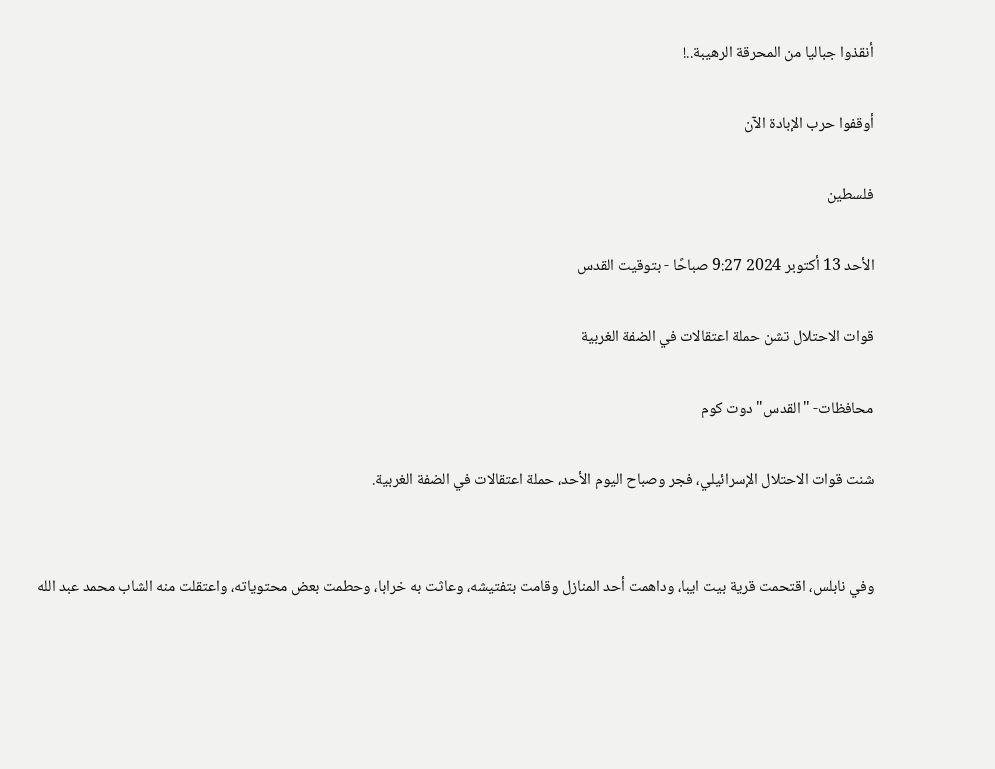أنقذوا جباليا من المحرقة الرهيبة..!

أوقفوا حرب الإبادة الآن

فلسطين

الأحد 13 أكتوبر 2024 9:27 صباحًا - بتوقيت القدس

قوات الاحتلال تشن حملة اعتقالات في الضفة الغربية

محافظات- "القدس" دوت كوم

شنت قوات الاحتلال الإسرائيلي، فجر وصباح اليوم الأحد، حملة اعتقالات في الضفة الغربية.


وفي نابلس، اقتحمت قرية بيت ايبا، وداهمت أحد المنازل وقامت بتفتيشه، وعاثت به خرابا، وحطمت بعض محتوياته، واعتقلت منه الشاب محمد عبد الله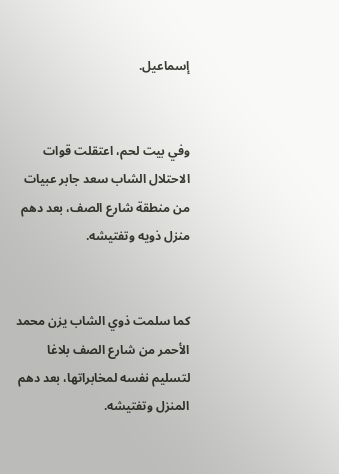إسماعيل.


وفي بيت لحم، اعتقلت قوات الاحتلال الشاب سعد جابر عبيات من منطقة شارع الصف، بعد دهم منزل ذويه وتفتيشه.


كما سلمت ذوي الشاب يزن محمد الأحمر من شارع الصف بلاغا لتسليم نفسه لمخابراتها، بعد دهم المنزل وتفتيشه.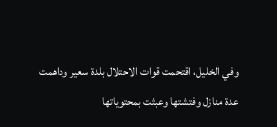وفي الخليل، اقتحمت قوات الاحتلال بلدة سعير وداهمت عدة منازل وفتشتها وعبثت بمحتوياتها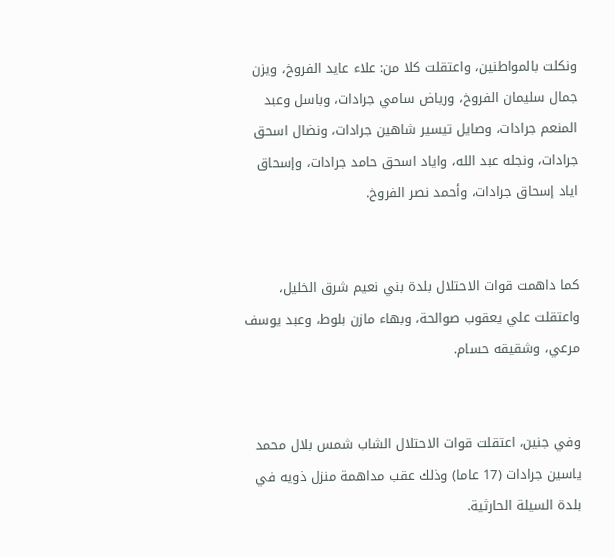ونكلت بالمواطنين، واعتقلت كلا من: علاء عايد الفروخ، ويزن جمال سليمان الفروخ، ورياض سامي جرادات، وباسل وعبد المنعم جرادات، وصايل تيسير شاهين جرادات، ونضال اسحق جرادات، ونجله عبد الله، واياد اسحق حامد جرادات، وإسحاق اياد إسحاق جرادات، وأحمد نصر الفروخ.


كما داهمت قوات الاحتلال بلدة بني نعيم شرق الخليل، واعتقلت علي يعقوب صوالحة، وبهاء مازن بلوط، وعبد يوسف مرعي، وشقيقه حسام.


وفي جنين، اعتقلت قوات الاحتلال الشاب شمس بلال محمد ياسين جرادات (17 عاما) وذلك عقب مداهمة منزل ذويه في بلدة السيلة الحارثية.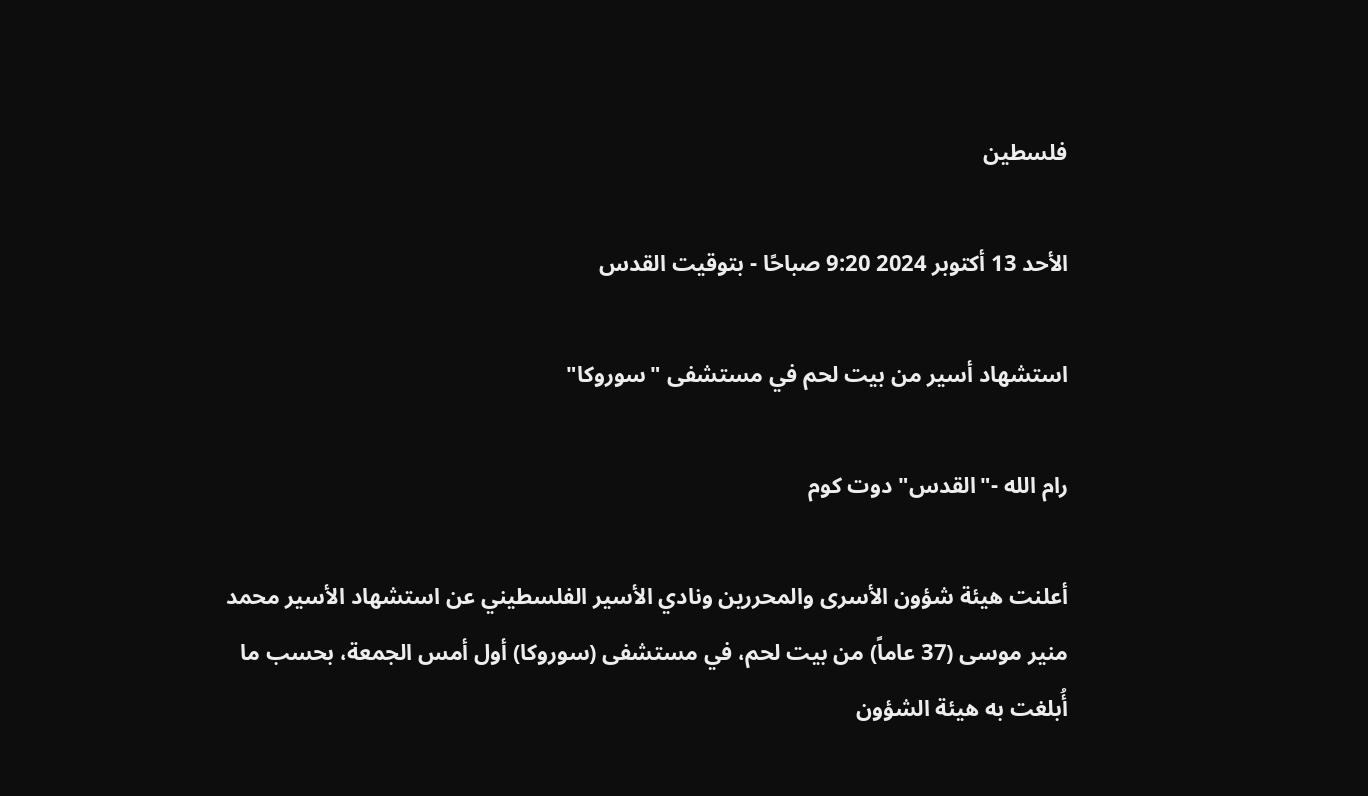فلسطين

الأحد 13 أكتوبر 2024 9:20 صباحًا - بتوقيت القدس

استشهاد أسير من بيت لحم في مستشفى "سوروكا"

رام الله -"القدس" دوت كوم

أعلنت هيئة شؤون الأسرى والمحررين ونادي الأسير الفلسطيني عن استشهاد الأسير محمد منير موسى (37 عاماً) من بيت لحم، في مستشفى (سوروكا) أول أمس الجمعة، بحسب ما أُبلغت به هيئة الشؤون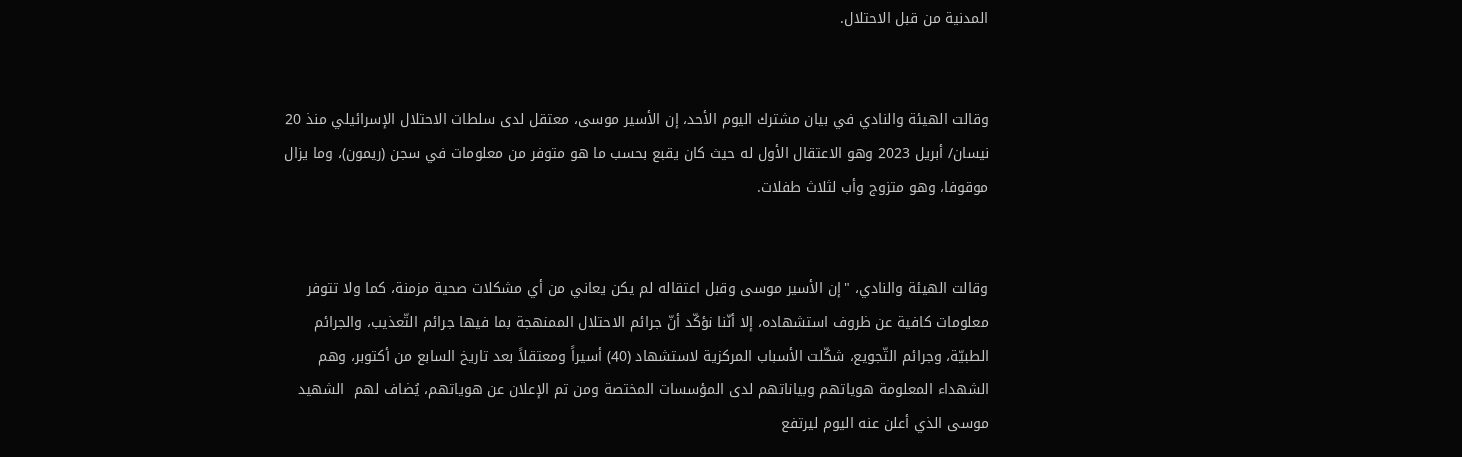المدنية من قبل الاحتلال.


وقالت الهيئة والنادي في بيان مشترك اليوم الأحد، إن الأسير موسى، معتقل لدى سلطات الاحتلال الإسرائيلي منذ 20 نيسان/ أبريل 2023 وهو الاعتقال الأول له حيث كان يقبع بحسب ما هو متوفر من معلومات في سجن (ريمون)، وما يزال موقوفا، وهو متزوج وأب لثلاث طفلات.


وقالت الهيئة والنادي، "إن الأسير موسى وقبل اعتقاله لم يكن يعاني من أي مشكلات صحية مزمنة، كما ولا تتوفر معلومات كافية عن ظروف استشهاده، إلا أنّنا نؤكّد أنّ جرائم الاحتلال الممنهجة بما فيها جرائم التّعذيب، والجرائم الطبيّة، وجرائم التّجويع، شكّلت الأسباب المركزية لاستشهاد (40) أسيراً ومعتقلاً بعد تاريخ السابع من أكتوبر، وهم الشهداء المعلومة هوياتهم وبياناتهم لدى المؤسسات المختصة ومن تم الإعلان عن هوياتهم، يُضاف لهم  الشهيد موسى الذي أعلن عنه اليوم ليرتفع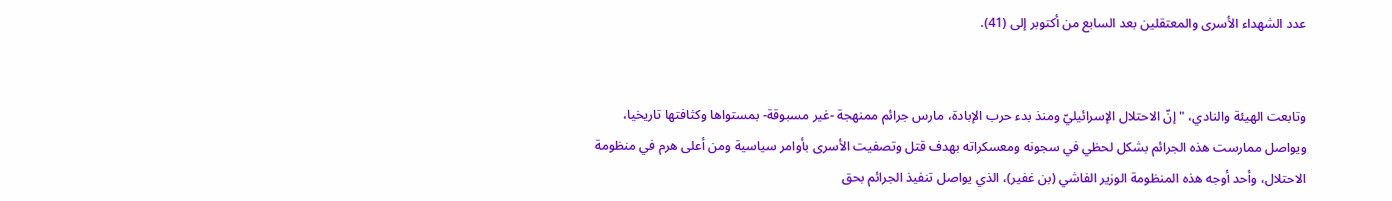عدد الشهداء الأسرى والمعتقلين بعد السابع من أكتوبر إلى (41).


وتابعت الهيئة والنادي، "إنّ الاحتلال الإسرائيليّ ومنذ بدء حرب الإبادة، مارس جرائم ممنهجة -غير مسبوقة- بمستواها وكثافتها تاريخيا، ويواصل ممارست هذه الجرائم بشكل لحظي في سجونه ومعسكراته بهدف قتل وتصفيت الأسرى بأوامر سياسية ومن أعلى هرم في منظومة الاحتلال، وأحد أوجه هذه المنظومة الوزير الفاشي (بن غفير)، الذي يواصل تنفيذ الجرائم بحق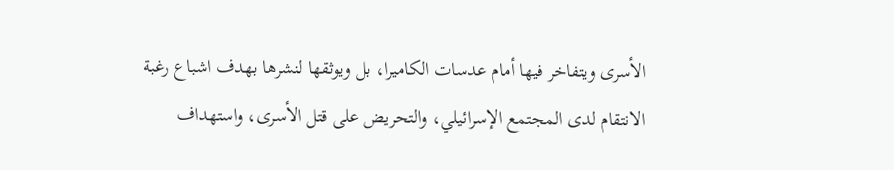الأسرى ويتفاخر فيها أمام عدسات الكاميرا، بل ويوثقها لنشرها بهدف اشباع رغبة الانتقام لدى المجتمع الإسرائيلي، والتحريض على قتل الأسرى، واستهداف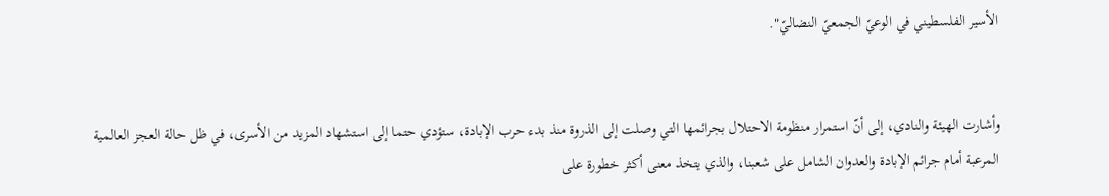الأسير الفلسطيني في الوعيّ الجمعيّ النضاليّ".


وأشارت الهيئة والنادي، إلى أنّ استمرار منظومة الاحتلال بجرائمها التي وصلت إلى الذروة منذ بدء حرب الإبادة، ستؤدي حتما إلى استشهاد المزيد من الأسرى، في ظل حالة العجز العالمية المرعبة أمام جرائم الإبادة والعدوان الشامل على شعبنا، والذي يتخذ معنى أكثر خطورة على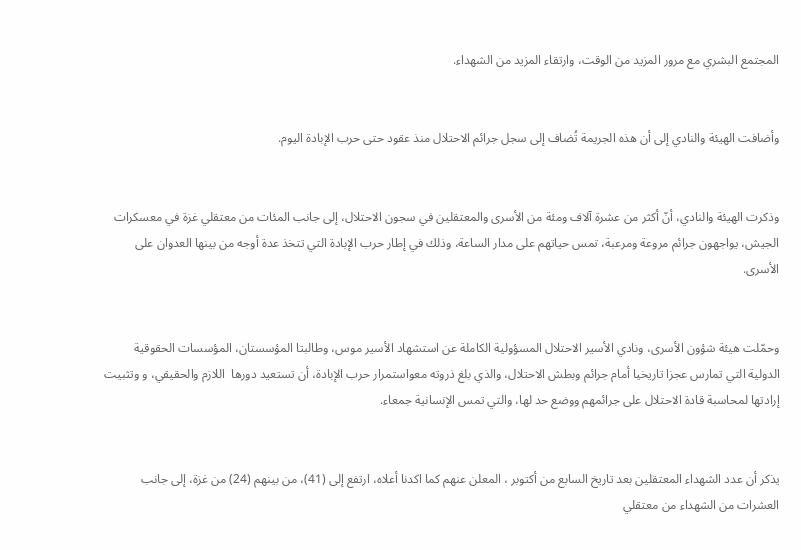المجتمع البشري مع مرور المزيد من الوقت، وارتقاء المزيد من الشهداء.


وأضافت الهيئة والنادي إلى أن هذه الجريمة تُضاف إلى سجل جرائم الاحتلال منذ عقود حتى حرب الإبادة اليوم.


وذكرت الهيئة والنادي، أنّ أكثر من عشرة آلاف ومئة من الأسرى والمعتقلين في سجون الاحتلال، إلى جانب المئات من معتقلي غزة في معسكرات الجيش، يواجهون جرائم مروعة ومرعبة، تمس حياتهم على مدار الساعة، وذلك في إطار حرب الإبادة التي تتخذ عدة أوجه من بينها العدوان على الأسرى.


وحمّلت هيئة شؤون الأسرى، ونادي الأسير الاحتلال المسؤولية الكاملة عن استشهاد الأسير موس، وطالبتا المؤسستان، المؤسسات الحقوقية الدولية التي تمارس عجزا تاريخيا أمام جرائم وبطش الاحتلال، والذي بلغ ذروته معواستمرار حرب الإبادة، أن تستعيد دورها  اللازم والحقيقي، و وتثبيت إرادتها لمحاسبة قادة الاحتلال على جرائمهم ووضع حد لها، والتي تمس الإنسانية جمعاء.


يذكر أن عدد الشهداء المعتقلين بعد تاريخ السابع من أكتوبر ، المعلن عنهم كما اكدنا أعلاه، ارتفع إلى (41)، من بينهم (24) من غزة، إلى جانب العشرات من الشهداء من معتقلي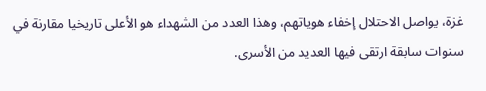غزة، يواصل الاحتلال إخفاء هوياتهم، وهذا العدد من الشهداء هو الأعلى تاريخيا مقارنة في سنوات سابقة ارتقى فيها العديد من الأسرى.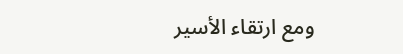ومع ارتقاء الأسير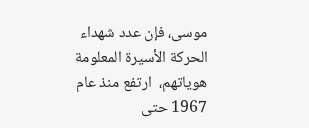موسى، فإن عدد شهداء الحركة الأسيرة المعلومة هوياتهم،  ارتفع منذ عام 1967 حتى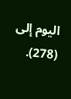اليوم إلى (278).